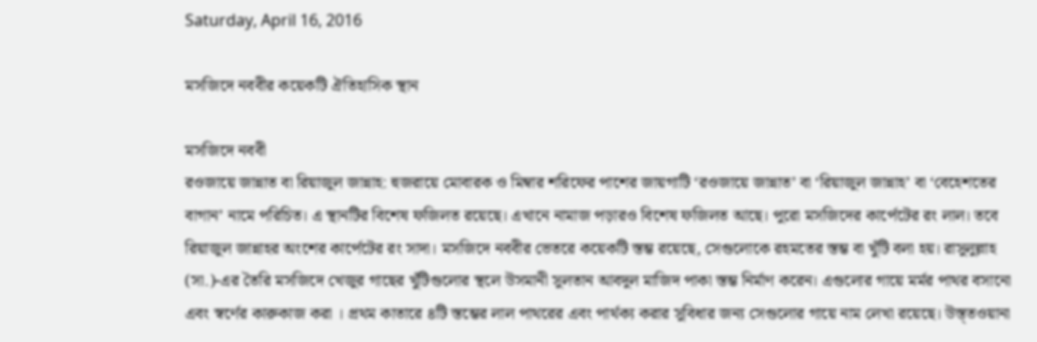Saturday, April 16, 2016

মসজিদে নববীর কয়েকটি ঐতিহাসিক স্থান

মসজিদে নববী
রওজায়ে জান্নাত বা রিয়াজুল জান্নাহ: হুজরায়ে মোবারক ও মিম্বার শরিফের পাশের জায়গাটি ‘রওজায়ে জান্নাত’ বা ‘রিয়াজুল জান্নাহ’ বা ‘বেহেশতের বাগান’ নামে পরিচিত। এ স্থানটির বিশেষ ফজিলত রয়েছে। এখানে নামাজ পড়ারও বিশেষ ফজিলত আছে। পুরো মসজিদের কার্পেটের রং লাল। তবে রিয়াজুল জান্নাহর অংশের কার্পেটের রং সাদা। মসজিদে নববীর ভেতরে কয়েকটি স্তম্ভ রয়েছে, সেগুলোকে রহমতের স্তম্ভ বা খুঁটি বলা হয়। রাসুলুল্লাহ (সা.)-এর তৈরি মসজিদে খেজুর গাছের খুঁটিগুলোর স্থলে উসমানী সুলতান আবদুল মাজিদ পাকা স্তম্ভ নির্মাণ করেন। এগুলোর গায়ে মর্মর পাথর বসানো এবং স্বর্ণের কারুকাজ করা । প্রথম কাতারে ৪টি স্তম্ভের লাল পাথরের এবং পার্থক্য করার সুবিধার জন্য সেগুলোর গায়ে নাম লেখা রয়েছে। উস্ত্তওয়ানা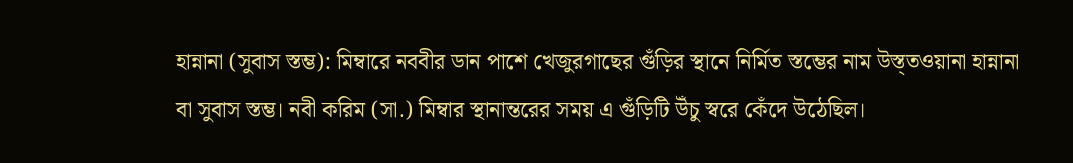হান্নানা (সুবাস স্তম্ভ): মিম্বারে নববীর ডান পাশে খেজুরগাছের গুঁড়ির স্থানে নির্মিত স্তম্ভের নাম উস্ত্তওয়ানা হান্নানা বা সুবাস স্তম্ভ। নবী করিম (সা.) মিম্বার স্থানান্তরের সময় এ গুঁড়িটি উঁচু স্বরে কেঁদে উঠেছিল।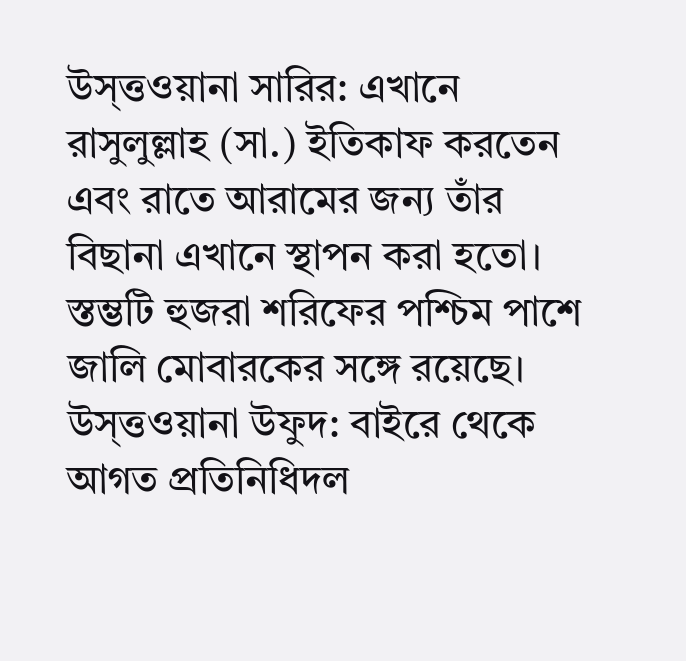উস্ত্তওয়ানা সারির: এখানে রাসুলুল্লাহ (সা.) ইতিকাফ করতেন এবং রাতে আরামের জন্য তাঁর বিছানা এখানে স্থাপন করা হতো। স্তম্ভটি হুজরা শরিফের পশ্চিম পাশে জালি মোবারকের সঙ্গে রয়েছে। উস্ত্তওয়ানা উফুদ: বাইরে থেকে আগত প্রতিনিধিদল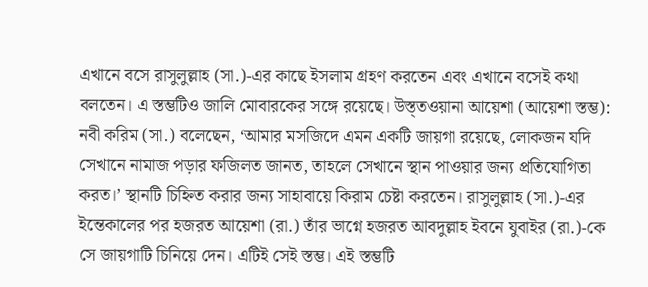এখানে বসে রাসুলুল্লাহ (সা.)-এর কাছে ইসলাম গ্রহণ করতেন এবং এখানে বসেই কথা বলতেন। এ স্তম্ভটিও জালি মোবারকের সঙ্গে রয়েছে। উস্ত্তওয়ানা আয়েশা (আয়েশা স্তম্ভ): নবী করিম (সা.) বলেছেন, ‘আমার মসজিদে এমন একটি জায়গা রয়েছে, লোকজন যদি সেখানে নামাজ পড়ার ফজিলত জানত, তাহলে সেখানে স্থান পাওয়ার জন্য প্রতিযোগিতা করত।’ স্থানটি চিহ্নিত করার জন্য সাহাবায়ে কিরাম চেষ্টা করতেন। রাসুলুল্লাহ (সা.)-এর ইন্তেকালের পর হজরত আয়েশা (রা.) তাঁর ভাগ্নে হজরত আবদুল্লাহ ইবনে যুবাইর (রা.)-কে সে জায়গাটি চিনিয়ে দেন। এটিই সেই স্তম্ভ। এই স্তম্ভটি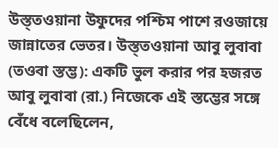উস্ত্তওয়ানা উফুদের পশ্চিম পাশে রওজায়ে জান্নাতের ভেতর। উস্ত্তওয়ানা আবু লুবাবা (তওবা স্তম্ভ): একটি ভুল করার পর হজরত আবু লুবাবা (রা.) নিজেকে এই স্তম্ভের সঙ্গে বেঁধে বলেছিলেন,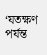‘যতক্ষণ পর্যন্ত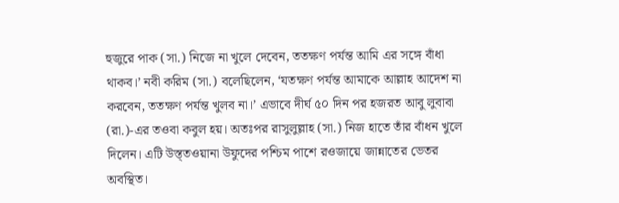হুজুরে পাক (সা.) নিজে না খুলে দেবেন, ততক্ষণ পর্যন্ত আমি এর সঙ্গে বাঁধা থাকব।’ নবী করিম (সা.) বলেছিলেন, ‘যতক্ষণ পর্যন্ত আমাকে আল্লাহ আদেশ না করবেন, ততক্ষণ পর্যন্ত খুলব না।’ এভাবে দীর্ঘ ৫০ দিন পর হজরত আবু লুবাবা (রা.)-এর তওবা কবুল হয়। অতঃপর রাসুলুল্লাহ (সা.) নিজ হাতে তাঁর বাঁধন খুলে দিলেন। এটি উস্ত্তওয়ানা উফুদের পশ্চিম পাশে রওজায়ে জান্নাতের ভেতর অবস্থিত।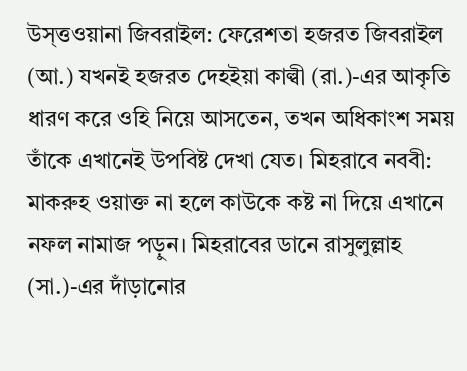উস্ত্তওয়ানা জিবরাইল: ফেরেশতা হজরত জিবরাইল (আ.) যখনই হজরত দেহইয়া কাল্বী (রা.)-এর আকৃতি ধারণ করে ওহি নিয়ে আসতেন, তখন অধিকাংশ সময় তাঁকে এখানেই উপবিষ্ট দেখা যেত। মিহরাবে নববী: মাকরুহ ওয়াক্ত না হলে কাউকে কষ্ট না দিয়ে এখানে নফল নামাজ পড়ুন। মিহরাবের ডানে রাসুলুল্লাহ (সা.)-এর দাঁড়ানোর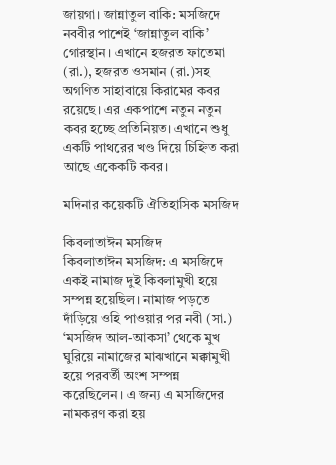জায়গা। জান্নাতুল বাকি: মসজিদে নববীর পাশেই ‘জান্নাতুল বাকি’ গোরস্থান। এখানে হজরত ফাতেমা (রা.), হজরত ওসমান (রা.)সহ অগণিত সাহাবায়ে কিরামের কবর রয়েছে। এর একপাশে নতুন নতুন কবর হচ্ছে প্রতিনিয়ত। এখানে শুধু একটি পাথরের খণ্ড দিয়ে চিহ্নিত করা আছে একেকটি কবর।

মদিনার কয়েকটি ঐতিহাসিক মসজিদ

কিবলাতাঈন মসজিদ
কিবলাতাঈন মসজিদ: এ মসজিদে একই নামাজ দুই কিবলামুখী হয়ে সম্পন্ন হয়েছিল। নামাজ পড়তে দাঁড়িয়ে ওহি পাওয়ার পর নবী (সা.) ‘মসজিদ আল-আকসা’ থেকে মুখ ঘুরিয়ে নামাজের মাঝখানে মক্কামুখী হয়ে পরবর্তী অংশ সম্পন্ন করেছিলেন। এ জন্য এ মসজিদের নামকরণ করা হয়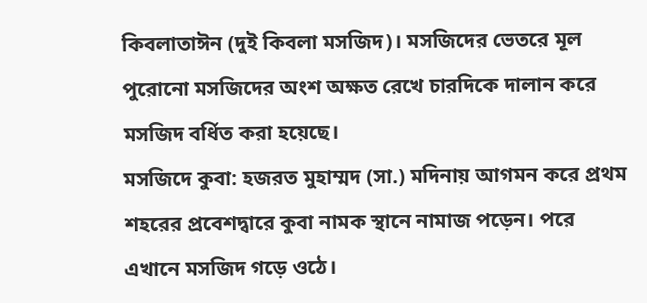কিবলাতাঈন (দুই কিবলা মসজিদ)। মসজিদের ভেতরে মূল পুরোনো মসজিদের অংশ অক্ষত রেখে চারদিকে দালান করে মসজিদ বর্ধিত করা হয়েছে।
মসজিদে কুবা: হজরত মুহাম্মদ (সা.) মদিনায় আগমন করে প্রথম শহরের প্রবেশদ্বারে কুবা নামক স্থানে নামাজ পড়েন। পরে এখানে মসজিদ গড়ে ওঠে।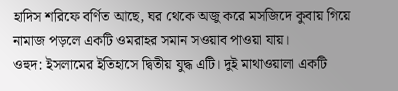হাদিস শরিফে বর্ণিত আছে, ঘর থেকে অজু করে মসজিদে কুবায় গিয়ে নামাজ পড়লে একটি ওমরাহর সমান সওয়াব পাওয়া যায়।
ওহুদ: ইসলামের ইতিহাসে দ্বিতীয় যুদ্ধ এটি। দুই মাথাওয়ালা একটি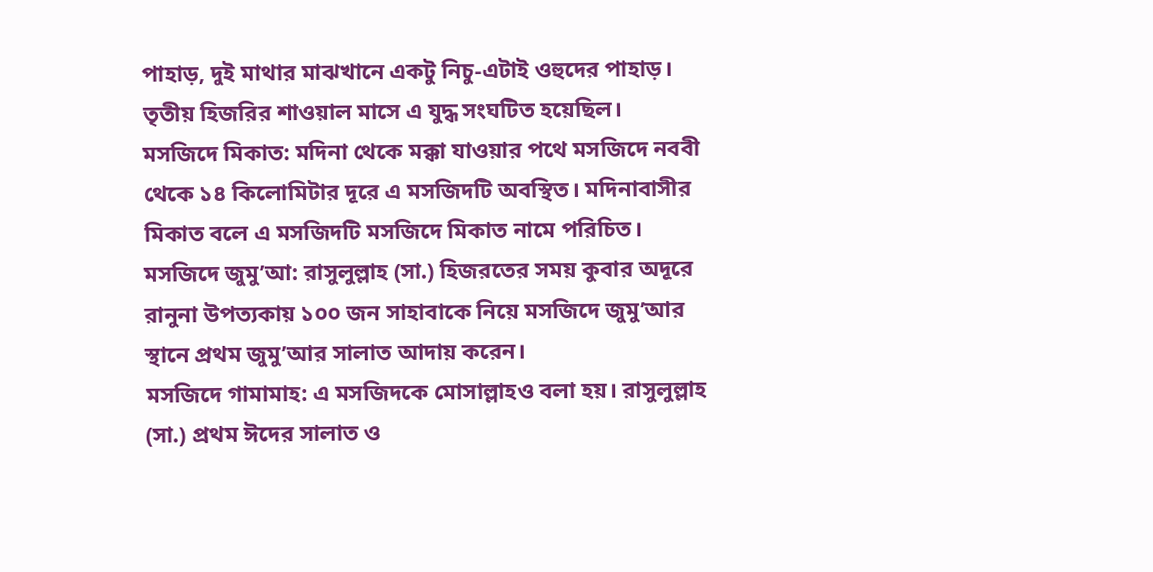পাহাড়, দুই মাথার মাঝখানে একটু নিচু-এটাই ওহুদের পাহাড়। তৃতীয় হিজরির শাওয়াল মাসে এ যুদ্ধ সংঘটিত হয়েছিল।
মসজিদে মিকাত: মদিনা থেকে মক্কা যাওয়ার পথে মসজিদে নববী থেকে ১৪ কিলোমিটার দূরে এ মসজিদটি অবস্থিত। মদিনাবাসীর মিকাত বলে এ মসজিদটি মসজিদে মিকাত নামে পরিচিত।
মসজিদে জুমু’আ: রাসুলুল্লাহ (সা.) হিজরতের সময় কুবার অদূরে রানুনা উপত্যকায় ১০০ জন সাহাবাকে নিয়ে মসজিদে জুমু’আর স্থানে প্রথম জুমু’আর সালাত আদায় করেন।
মসজিদে গামামাহ: এ মসজিদকে মোসাল্লাহও বলা হয়। রাসুলুল্লাহ (সা.) প্রথম ঈদের সালাত ও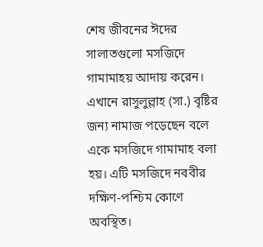শেষ জীবনের ঈদের সালাতগুলো মসজিদে গামামাহয় আদায় করেন। এখানে রাসুলুল্লাহ (সা.) বৃষ্টির জন্য নামাজ পড়েছেন বলে একে মসজিদে গামামাহ বলা হয়। এটি মসজিদে নববীর দক্ষিণ-পশ্চিম কোণে অবস্থিত।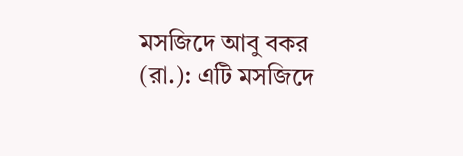মসজিদে আবু বকর (রা.): এটি মসজিদে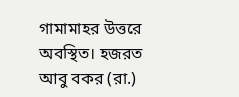গামামাহর উত্তরে অবস্থিত। হজরত আবু বকর (রা.)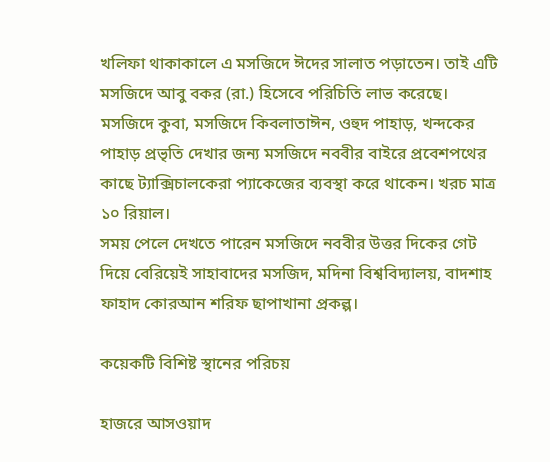খলিফা থাকাকালে এ মসজিদে ঈদের সালাত পড়াতেন। তাই এটি মসজিদে আবু বকর (রা.) হিসেবে পরিচিতি লাভ করেছে।
মসজিদে কুবা, মসজিদে কিবলাতাঈন, ওহুদ পাহাড়, খন্দকের পাহাড় প্রভৃতি দেখার জন্য মসজিদে নববীর বাইরে প্রবেশপথের কাছে ট্যাক্সিচালকেরা প্যাকেজের ব্যবস্থা করে থাকেন। খরচ মাত্র ১০ রিয়াল।
সময় পেলে দেখতে পারেন মসজিদে নববীর উত্তর দিকের গেট দিয়ে বেরিয়েই সাহাবাদের মসজিদ, মদিনা বিশ্ববিদ্যালয়, বাদশাহ ফাহাদ কোরআন শরিফ ছাপাখানা প্রকল্প।

কয়েকটি বিশিষ্ট স্থানের পরিচয়

হাজরে আসওয়াদ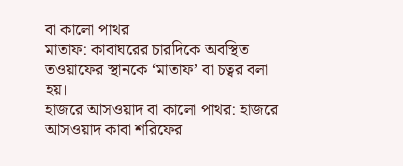বা কালো পাথর
মাতাফ: কাবাঘরের চারদিকে অবস্থিত তওয়াফের স্থানকে ‘মাতাফ’ বা চত্বর বলা হয়।
হাজরে আসওয়াদ বা কালো পাথর: হাজরে আসওয়াদ কাবা শরিফের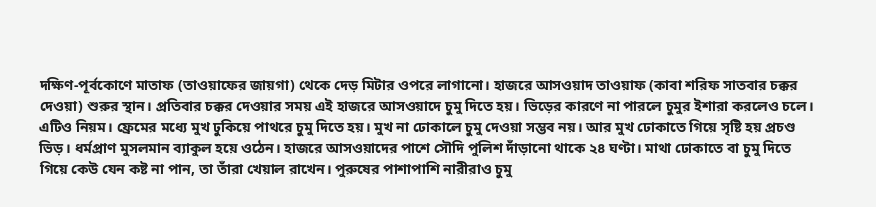দক্ষিণ-পূর্বকোণে মাতাফ (তাওয়াফের জায়গা) থেকে দেড় মিটার ওপরে লাগানো। হাজরে আসওয়াদ তাওয়াফ (কাবা শরিফ সাতবার চক্কর দেওয়া) শুরুর স্থান। প্রতিবার চক্কর দেওয়ার সময় এই হাজরে আসওয়াদে চুমু দিতে হয়। ভিড়ের কারণে না পারলে চুমুর ইশারা করলেও চলে। এটিও নিয়ম। ফ্রেমের মধ্যে মুখ ঢুকিয়ে পাথরে চুমু দিতে হয়। মুখ না ঢোকালে চুমু দেওয়া সম্ভব নয়। আর মুখ ঢোকাতে গিয়ে সৃষ্টি হয় প্রচণ্ড ভিড়। ধর্মপ্রাণ মুসলমান ব্যাকুল হয়ে ওঠেন। হাজরে আসওয়াদের পাশে সৌদি পুলিশ দাঁড়ানো থাকে ২৪ ঘণ্টা। মাথা ঢোকাতে বা চুমু দিতে গিয়ে কেউ যেন কষ্ট না পান, তা তাঁরা খেয়াল রাখেন। পুরুষের পাশাপাশি নারীরাও চুমু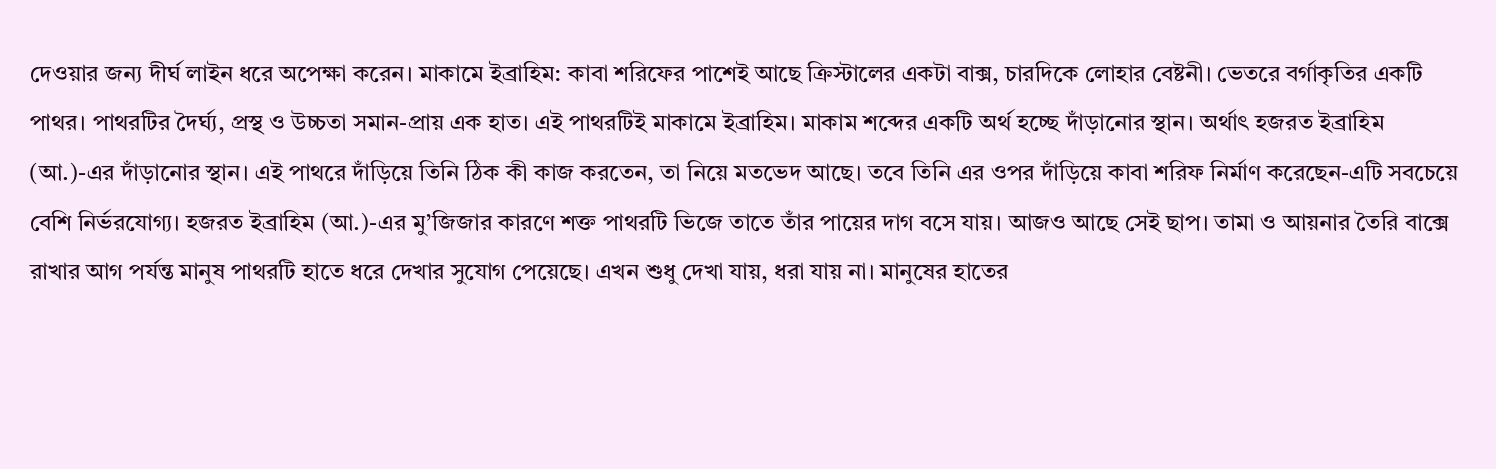দেওয়ার জন্য দীর্ঘ লাইন ধরে অপেক্ষা করেন। মাকামে ইব্রাহিম: কাবা শরিফের পাশেই আছে ক্রিস্টালের একটা বাক্স, চারদিকে লোহার বেষ্টনী। ভেতরে বর্গাকৃতির একটি পাথর। পাথরটির দৈর্ঘ্য, প্রস্থ ও উচ্চতা সমান-প্রায় এক হাত। এই পাথরটিই মাকামে ইব্রাহিম। মাকাম শব্দের একটি অর্থ হচ্ছে দাঁড়ানোর স্থান। অর্থাৎ হজরত ইব্রাহিম (আ.)-এর দাঁড়ানোর স্থান। এই পাথরে দাঁড়িয়ে তিনি ঠিক কী কাজ করতেন, তা নিয়ে মতভেদ আছে। তবে তিনি এর ওপর দাঁড়িয়ে কাবা শরিফ নির্মাণ করেছেন-এটি সবচেয়ে বেশি নির্ভরযোগ্য। হজরত ইব্রাহিম (আ.)-এর মু’জিজার কারণে শক্ত পাথরটি ভিজে তাতে তাঁর পায়ের দাগ বসে যায়। আজও আছে সেই ছাপ। তামা ও আয়নার তৈরি বাক্সে রাখার আগ পর্যন্ত মানুষ পাথরটি হাতে ধরে দেখার সুযোগ পেয়েছে। এখন শুধু দেখা যায়, ধরা যায় না। মানুষের হাতের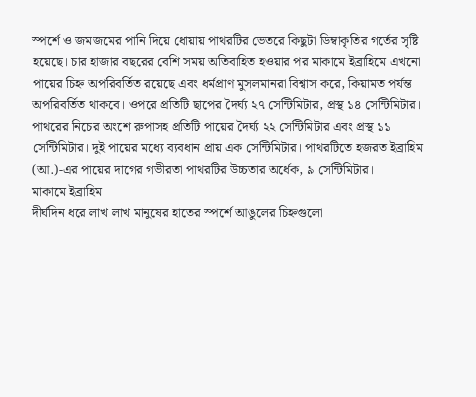স্পর্শে ও জমজমের পানি দিয়ে ধোয়ায় পাথরটির ভেতরে কিছুটা ডিম্বাকৃতির গর্তের সৃষ্টি হয়েছে। চার হাজার বছরের বেশি সময় অতিবাহিত হওয়ার পর মাকামে ইব্রাহিমে এখনো পায়ের চিহ্ন অপরিবর্তিত রয়েছে এবং ধর্মপ্রাণ মুসলমানরা বিশ্বাস করে, কিয়ামত পর্যন্ত অপরিবর্তিত থাকবে। ওপরে প্রতিটি ছাপের দৈর্ঘ্য ২৭ সেন্টিমিটার, প্রস্থ ১৪ সেন্টিমিটার। পাথরের নিচের অংশে রুপাসহ প্রতিটি পায়ের দৈর্ঘ্য ২২ সেন্টিমিটার এবং প্রস্থ ১১ সেন্টিমিটার। দুই পায়ের মধ্যে ব্যবধান প্রায় এক সেন্টিমিটার। পাথরটিতে হজরত ইব্রাহিম (আ.)-এর পায়ের দাগের গভীরতা পাথরটির উচ্চতার অর্ধেক, ৯ সেন্টিমিটার।
মাকামে ইব্রাহিম
দীর্ঘদিন ধরে লাখ লাখ মানুষের হাতের স্পর্শে আঙুলের চিহ্নগুলো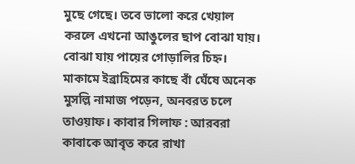মুছে গেছে। তবে ভালো করে খেয়াল করলে এখনো আঙুলের ছাপ বোঝা যায়। বোঝা যায় পায়ের গোড়ালির চিহ্ন। মাকামে ইব্রাহিমের কাছে বাঁ ঘেঁষে অনেক মুসল্লি নামাজ পড়েন, অনবরত চলে তাওয়াফ। কাবার গিলাফ : আরবরা কাবাকে আবৃত করে রাখা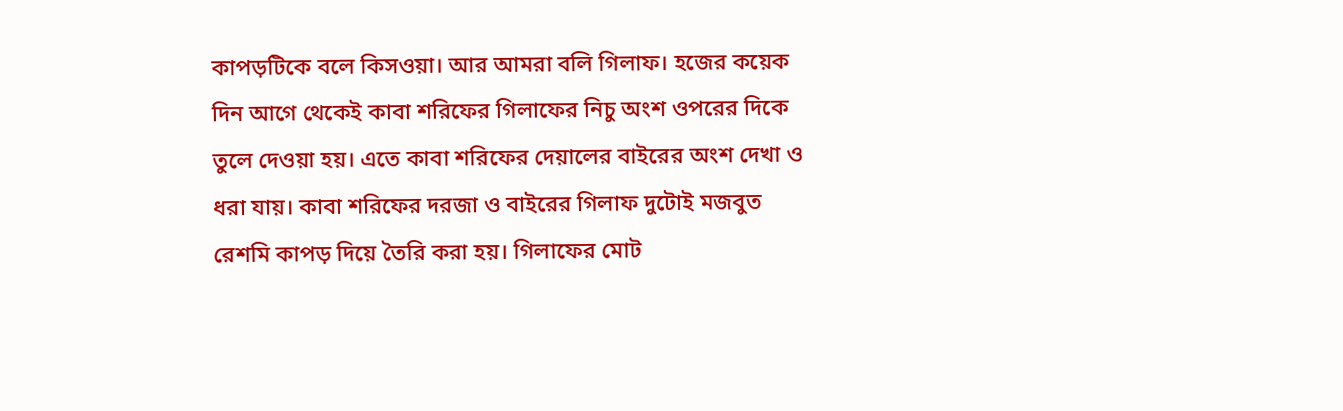কাপড়টিকে বলে কিসওয়া। আর আমরা বলি গিলাফ। হজের কয়েক দিন আগে থেকেই কাবা শরিফের গিলাফের নিচু অংশ ওপরের দিকে তুলে দেওয়া হয়। এতে কাবা শরিফের দেয়ালের বাইরের অংশ দেখা ও ধরা যায়। কাবা শরিফের দরজা ও বাইরের গিলাফ দুটোই মজবুত রেশমি কাপড় দিয়ে তৈরি করা হয়। গিলাফের মোট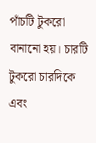পাঁচটি টুকরো বানানো হয়। চারটি টুকরো চারদিকে এবং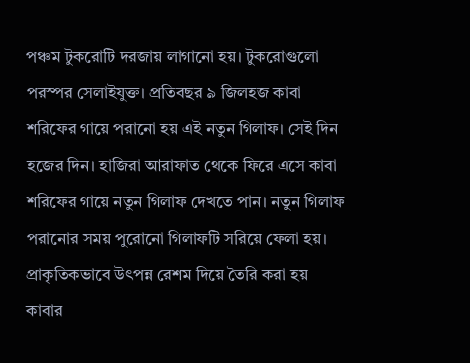পঞ্চম টুকরোটি দরজায় লাগানো হয়। টুকরোগুলো পরস্পর সেলাইযুক্ত। প্রতিবছর ৯ জিলহজ কাবা শরিফের গায়ে পরানো হয় এই নতুন গিলাফ। সেই দিন হজের দিন। হাজিরা আরাফাত থেকে ফিরে এসে কাবা শরিফের গায়ে নতুন গিলাফ দেখতে পান। নতুন গিলাফ পরানোর সময় পুরোনো গিলাফটি সরিয়ে ফেলা হয়। প্রাকৃতিকভাবে উৎপন্ন রেশম দিয়ে তৈরি করা হয় কাবার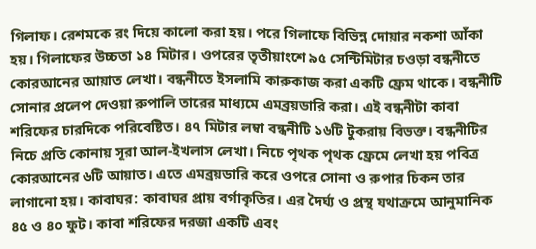গিলাফ। রেশমকে রং দিয়ে কালো করা হয়। পরে গিলাফে বিভিন্ন দোয়ার নকশা আঁকা হয়। গিলাফের উচ্চতা ১৪ মিটার। ওপরের তৃতীয়াংশে ৯৫ সেন্টিমিটার চওড়া বন্ধনীতে কোরআনের আয়াত লেখা। বন্ধনীতে ইসলামি কারুকাজ করা একটি ফ্রেম থাকে। বন্ধনীটি সোনার প্রলেপ দেওয়া রুপালি তারের মাধ্যমে এমব্রয়ডারি করা। এই বন্ধনীটা কাবা শরিফের চারদিকে পরিবেষ্টিত। ৪৭ মিটার লম্বা বন্ধনীটি ১৬টি টুকরায় বিভক্ত। বন্ধনীটির নিচে প্রতি কোনায় সূরা আল-ইখলাস লেখা। নিচে পৃথক পৃথক ফ্রেমে লেখা হয় পবিত্র কোরআনের ৬টি আয়াত। এতে এমব্রয়ডারি করে ওপরে সোনা ও রুপার চিকন তার লাগানো হয়। কাবাঘর: কাবাঘর প্রায় বর্গাকৃতির। এর দৈর্ঘ্য ও প্রস্থ যথাক্রমে আনুমানিক ৪৫ ও ৪০ ফুট। কাবা শরিফের দরজা একটি এবং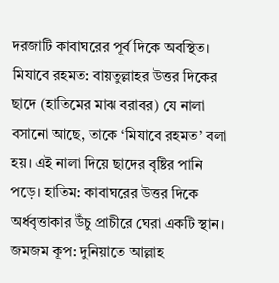দরজাটি কাবাঘরের পূর্ব দিকে অবস্থিত। মিযাবে রহমত: বায়তুল্লাহর উত্তর দিকের ছাদে (হাতিমের মাঝ বরাবর) যে নালা বসানো আছে, তাকে ‘মিযাবে রহমত’ বলা হয়। এই নালা দিয়ে ছাদের বৃষ্টির পানি পড়ে। হাতিম: কাবাঘরের উত্তর দিকে অর্ধবৃত্তাকার উঁচু প্রাচীরে ঘেরা একটি স্থান। জমজম কূপ: দুনিয়াতে আল্লাহ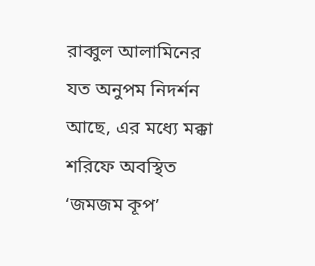রাব্বুল আলামিনের যত অনুপম নিদর্শন আছে, এর মধ্যে মক্কা শরিফে অবস্থিত ‘জমজম কূপ’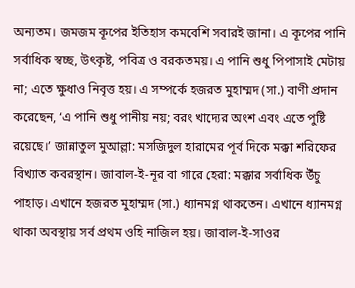অন্যতম। জমজম কূপের ইতিহাস কমবেশি সবারই জানা। এ কূপের পানি সর্বাধিক স্বচ্ছ, উৎকৃষ্ট, পবিত্র ও বরকতময়। এ পানি শুধু পিপাসাই মেটায় না; এতে ক্ষুধাও নিবৃত্ত হয়। এ সম্পর্কে হজরত মুহাম্মদ (সা.) বাণী প্রদান করেছেন, ‘এ পানি শুধু পানীয় নয়; বরং খাদ্যের অংশ এবং এতে পুষ্টি রয়েছে।’ জান্নাতুল মুআল্লা: মসজিদুল হারামের পূর্ব দিকে মক্কা শরিফের বিখ্যাত কবরস্থান। জাবাল-ই-নূর বা গারে হেরা: মক্কার সর্বাধিক উঁচু পাহাড়। এখানে হজরত মুহাম্মদ (সা.) ধ্যানমগ্ন থাকতেন। এখানে ধ্যানমগ্ন থাকা অবস্থায় সর্ব প্রথম ওহি নাজিল হয়। জাবাল-ই-সাওর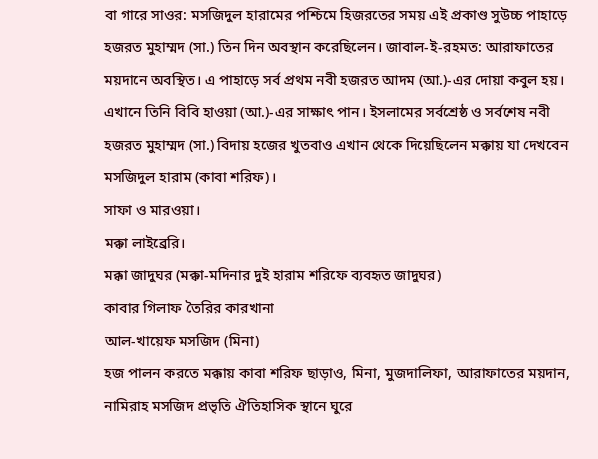বা গারে সাওর: মসজিদুল হারামের পশ্চিমে হিজরতের সময় এই প্রকাণ্ড সুউচ্চ পাহাড়ে হজরত মুহাম্মদ (সা.) তিন দিন অবস্থান করেছিলেন। জাবাল-ই-রহমত: আরাফাতের ময়দানে অবস্থিত। এ পাহাড়ে সর্ব প্রথম নবী হজরত আদম (আ.)-এর দোয়া কবুল হয়। এখানে তিনি বিবি হাওয়া (আ.)-এর সাক্ষাৎ পান। ইসলামের সর্বশ্রেষ্ঠ ও সর্বশেষ নবী হজরত মুহাম্মদ (সা.) বিদায় হজের খুতবাও এখান থেকে দিয়েছিলেন মক্কায় যা দেখবেন
মসজিদুল হারাম (কাবা শরিফ)।
সাফা ও মারওয়া।
মক্কা লাইব্রেরি।
মক্কা জাদুঘর (মক্কা-মদিনার দুই হারাম শরিফে ব্যবহৃত জাদুঘর)
কাবার গিলাফ তৈরির কারখানা
আল-খায়েফ মসজিদ (মিনা)
হজ পালন করতে মক্কায় কাবা শরিফ ছাড়াও, মিনা, মুজদালিফা, আরাফাতের ময়দান, নামিরাহ মসজিদ প্রভৃতি ঐতিহাসিক স্থানে ঘুরে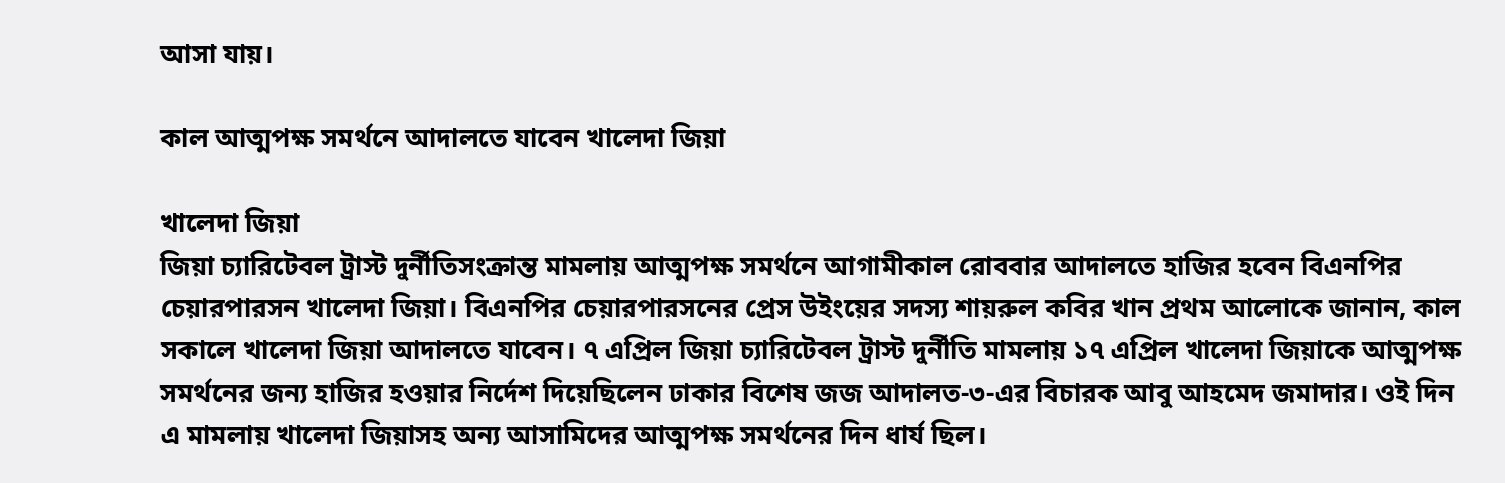আসা যায়।

কাল আত্মপক্ষ সমর্থনে আদালতে যাবেন খালেদা জিয়া

খালেদা জিয়া
জিয়া চ্যারিটেবল ট্রাস্ট দুর্নীতিসংক্রান্ত মামলায় আত্মপক্ষ সমর্থনে আগামীকাল রোববার আদালতে হাজির হবেন বিএনপির চেয়ারপারসন খালেদা জিয়া। বিএনপির চেয়ারপারসনের প্রেস উইংয়ের সদস্য শায়রুল কবির খান প্রথম আলোকে জানান, কাল সকালে খালেদা জিয়া আদালতে যাবেন। ৭ এপ্রিল জিয়া চ্যারিটেবল ট্রাস্ট দুর্নীতি মামলায় ১৭ এপ্রিল খালেদা জিয়াকে আত্মপক্ষ সমর্থনের জন্য হাজির হওয়ার নির্দেশ দিয়েছিলেন ঢাকার বিশেষ জজ আদালত-৩-এর বিচারক আবু আহমেদ জমাদার। ওই দিন এ মামলায় খালেদা জিয়াসহ অন্য আসামিদের আত্মপক্ষ সমর্থনের দিন ধার্য ছিল।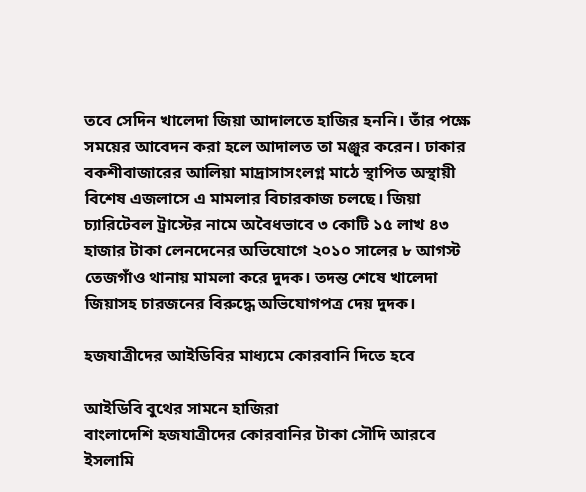তবে সেদিন খালেদা জিয়া আদালতে হাজির হননি। তাঁর পক্ষে সময়ের আবেদন করা হলে আদালত তা মঞ্জুর করেন। ঢাকার বকশীবাজারের আলিয়া মাদ্রাসাসংলগ্ন মাঠে স্থাপিত অস্থায়ী বিশেষ এজলাসে এ মামলার বিচারকাজ চলছে। জিয়া চ্যারিটেবল ট্রাস্টের নামে অবৈধভাবে ৩ কোটি ১৫ লাখ ৪৩ হাজার টাকা লেনদেনের অভিযোগে ২০১০ সালের ৮ আগস্ট তেজগাঁও থানায় মামলা করে দুদক। তদন্ত শেষে খালেদা জিয়াসহ চারজনের বিরুদ্ধে অভিযোগপত্র দেয় দুদক।

হজযাত্রীদের আইডিবির মাধ্যমে কোরবানি দিতে হবে

আইডিবি বুথের সামনে হাজিরা
বাংলাদেশি হজযাত্রীদের কোরবানির টাকা সৌদি আরবে ইসলামি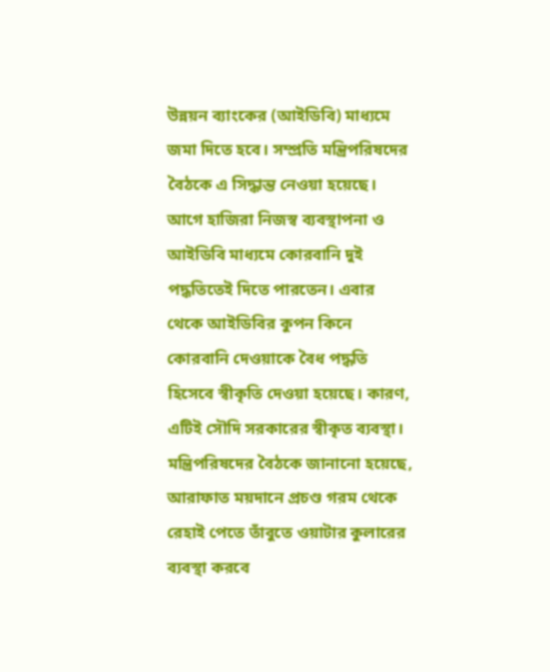উন্নয়ন ব্যাংকের (আইডিবি) মাধ্যমে জমা দিতে হবে। সম্প্রতি মন্ত্রিপরিষদের বৈঠকে এ সিদ্ধান্ত নেওয়া হয়েছে। আগে হাজিরা নিজস্ব ব্যবস্থাপনা ও আইডিবি মাধ্যমে কোরবানি দুই পদ্ধতিতেই দিতে পারতেন। এবার থেকে আইডিবির কুপন কিনে কোরবানি দেওয়াকে বৈধ পদ্ধতি হিসেবে স্বীকৃতি দেওয়া হয়েছে। কারণ, এটিই সৌদি সরকারের স্বীকৃত ব্যবস্থা। মন্ত্রিপরিষদের বৈঠকে জানানো হয়েছে, আরাফাত ময়দানে প্রচণ্ড গরম থেকে রেহাই পেতে তাঁবুতে ওয়াটার কুলারের ব্যবস্থা করবে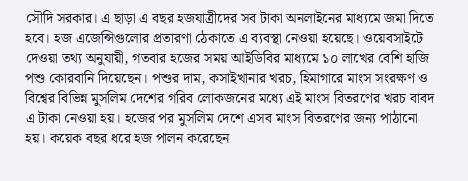সৌদি সরকার। এ ছাড়া এ বছর হজযাত্রীদের সব টাকা অনলাইনের মাধ্যমে জমা দিতে হবে। হজ এজেন্সিগুলোর প্রতারণা ঠেকাতে এ ব্যবস্থা নেওয়া হয়েছে। ওয়েবসাইটে দেওয়া তথ্য অনুযায়ী, গতবার হজের সময় আইডিবির মাধ্যমে ১০ লাখের বেশি হাজি পশু কোরবানি দিয়েছেন। পশুর দাম, কসাইখানার খরচ, হিমাগারে মাংস সংরক্ষণ ও বিশ্বের বিভিন্ন মুসলিম দেশের গরিব লোকজনের মধ্যে এই মাংস বিতরণের খরচ বাবদ এ টাকা নেওয়া হয়। হজের পর মুসলিম দেশে এসব মাংস বিতরণের জন্য পাঠানো হয়। কয়েক বছর ধরে হজ পালন করেছেন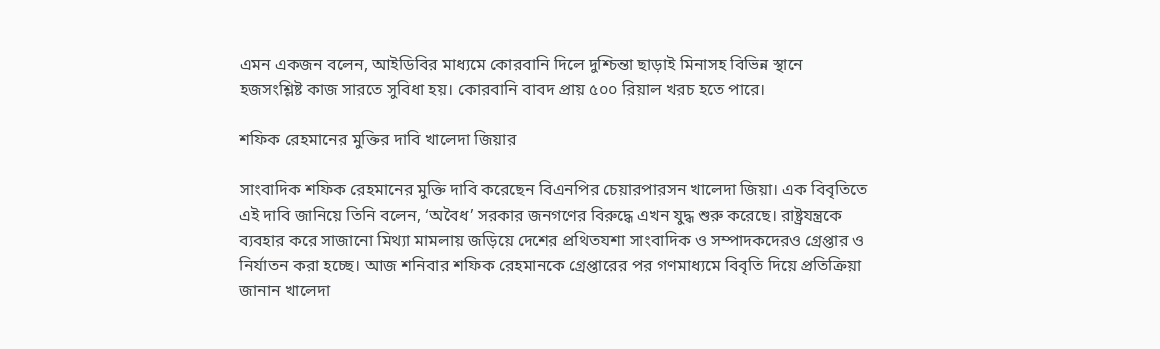এমন একজন বলেন, আইডিবির মাধ্যমে কোরবানি দিলে দুশ্চিন্তা ছাড়াই মিনাসহ বিভিন্ন স্থানে হজসংশ্লিষ্ট কাজ সারতে সুবিধা হয়। কোরবানি বাবদ প্রায় ৫০০ রিয়াল খরচ হতে পারে।

শফিক রেহমানের মুক্তির দাবি খালেদা জিয়ার

সাংবাদিক শফিক রেহমানের মুক্তি দাবি করেছেন বিএনপির চেয়ারপারসন খালেদা জিয়া। এক বিবৃতিতে এই দাবি জানিয়ে তিনি বলেন, ‘অবৈধ’ সরকার জনগণের বিরুদ্ধে এখন যুদ্ধ শুরু করেছে। রাষ্ট্রযন্ত্রকে ব্যবহার করে সাজানো মিথ্যা মামলায় জড়িয়ে দেশের প্রথিতযশা সাংবাদিক ও সম্পাদকদেরও গ্রেপ্তার ও নির্যাতন করা হচ্ছে। আজ শনিবার শফিক রেহমানকে গ্রেপ্তারের পর গণমাধ্যমে বিবৃতি দিয়ে প্রতিক্রিয়া জানান খালেদা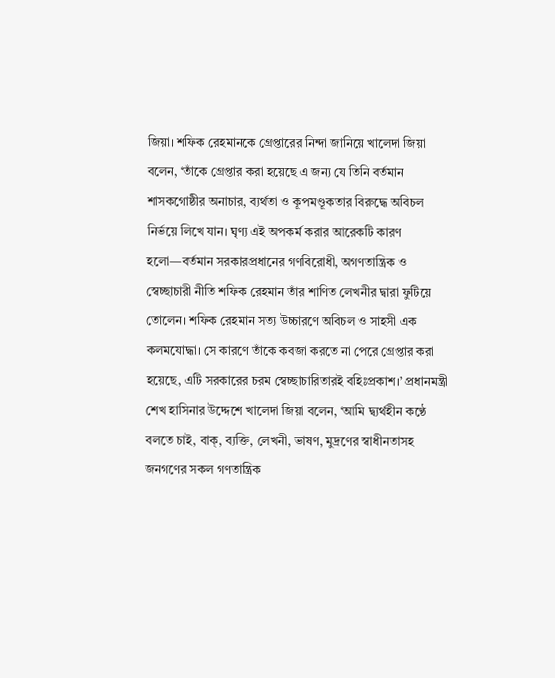জিয়া। শফিক রেহমানকে গ্রেপ্তারের নিন্দা জানিয়ে খালেদা জিয়া বলেন, ‘তাঁকে গ্রেপ্তার করা হয়েছে এ জন্য যে তিনি বর্তমান শাসকগোষ্ঠীর অনাচার, ব্যর্থতা ও কূপমণ্ডূকতার বিরুদ্ধে অবিচল নির্ভয়ে লিখে যান। ঘৃণ্য এই অপকর্ম করার আরেকটি কারণ হলো—বর্তমান সরকারপ্রধানের গণবিরোধী, অগণতান্ত্রিক ও স্বেচ্ছাচারী নীতি শফিক রেহমান তাঁর শাণিত লেখনীর দ্বারা ফুটিয়ে তোলেন। শফিক রেহমান সত্য উচ্চারণে অবিচল ও সাহসী এক কলমযোদ্ধা। সে কারণে তাঁকে কবজা করতে না পেরে গ্রেপ্তার করা হয়েছে, এটি সরকারের চরম স্বেচ্ছাচারিতারই বহিঃপ্রকাশ।’ প্রধানমন্ত্রী শেখ হাসিনার উদ্দেশে খালেদা জিয়া বলেন, ‘আমি দ্ব্যর্থহীন কণ্ঠে বলতে চাই, বাক্‌, ব্যক্তি, লেখনী, ভাষণ, মুদ্রণের স্বাধীনতাসহ জনগণের সকল গণতান্ত্রিক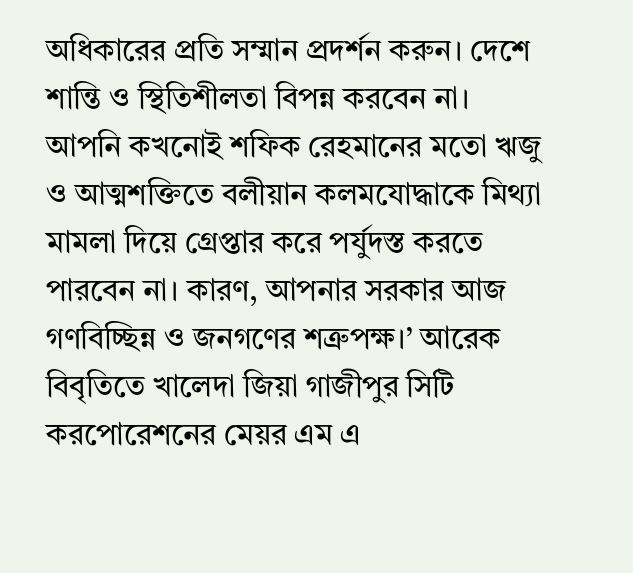অধিকারের প্রতি সম্মান প্রদর্শন করুন। দেশে শান্তি ও স্থিতিশীলতা বিপন্ন করবেন না। আপনি কখনোই শফিক রেহমানের মতো ঋজু ও আত্মশক্তিতে বলীয়ান কলমযোদ্ধাকে মিথ্যা মামলা দিয়ে গ্রেপ্তার করে পর্যুদস্ত করতে পারবেন না। কারণ, আপনার সরকার আজ গণবিচ্ছিন্ন ও জনগণের শত্রুপক্ষ।’ আরেক বিবৃতিতে খালেদা জিয়া গাজীপুর সিটি করপোরেশনের মেয়র এম এ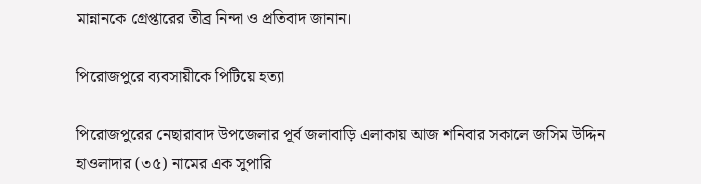মান্নানকে গ্রেপ্তারের তীব্র নিন্দা ও প্রতিবাদ জানান।

পিরোজপুরে ব্যবসায়ীকে পিটিয়ে হত্যা

পিরোজপুরের নেছারাবাদ উপজেলার পূর্ব জলাবাড়ি এলাকায় আজ শনিবার সকালে জসিম উদ্দিন হাওলাদার (৩৫) নামের এক সুপারি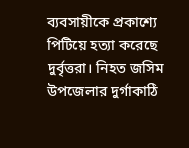ব্যবসায়ীকে প্রকাশ্যে পিটিয়ে হত্যা করেছে দুর্বৃত্তরা। নিহত জসিম উপজেলার দুর্গাকাঠি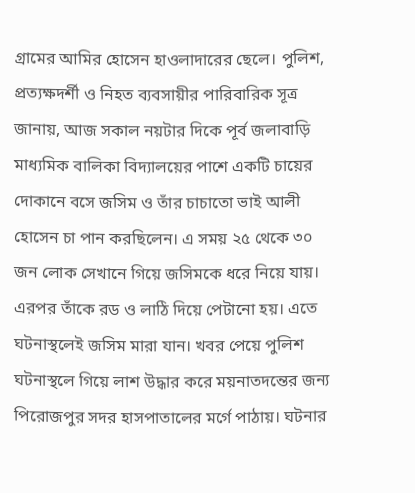গ্রামের আমির হোসেন হাওলাদারের ছেলে। পুলিশ, প্রত্যক্ষদর্শী ও নিহত ব্যবসায়ীর পারিবারিক সূত্র জানায়, আজ সকাল নয়টার দিকে পূর্ব জলাবাড়ি মাধ্যমিক বালিকা বিদ্যালয়ের পাশে একটি চায়ের দোকানে বসে জসিম ও তাঁর চাচাতো ভাই আলী হোসেন চা পান করছিলেন। এ সময় ২৫ থেকে ৩০ জন লোক সেখানে গিয়ে জসিমকে ধরে নিয়ে যায়। এরপর তাঁকে রড ও লাঠি দিয়ে পেটানো হয়। এতে ঘটনাস্থলেই জসিম মারা যান। খবর পেয়ে পুলিশ ঘটনাস্থলে গিয়ে লাশ উদ্ধার করে ময়নাতদন্তের জন্য পিরোজপুর সদর হাসপাতালের মর্গে পাঠায়। ঘটনার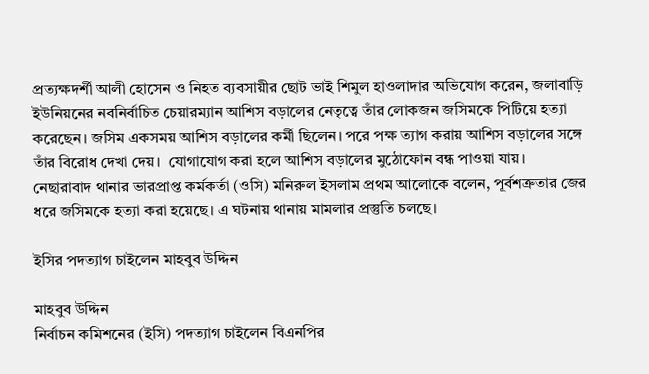প্রত্যক্ষদর্শী আলী হোসেন ও নিহত ব্যবসায়ীর ছোট ভাই শিমুল হাওলাদার অভিযোগ করেন, জলাবাড়ি ইউনিয়নের নবনির্বাচিত চেয়ারম্যান আশিস বড়ালের নেতৃত্বে তাঁর লোকজন জসিমকে পিটিয়ে হত্যা করেছেন। জসিম একসময় আশিস বড়ালের কর্মী ছিলেন। পরে পক্ষ ত্যাগ করায় আশিস বড়ালের সঙ্গে তাঁর বিরোধ দেখা দেয়।  যোগাযোগ করা হলে আশিস বড়ালের মুঠোফোন বন্ধ পাওয়া যায়।  নেছারাবাদ থানার ভারপ্রাপ্ত কর্মকর্তা (ওসি) মনিরুল ইসলাম প্রথম আলোকে বলেন, পূর্বশত্রুতার জের ধরে জসিমকে হত্যা করা হয়েছে। এ ঘটনায় থানায় মামলার প্রস্তুতি চলছে।

ইসির পদত্যাগ চাইলেন মাহবুব উদ্দিন

মাহবুব উদ্দিন
নির্বাচন কমিশনের (ইসি) পদত্যাগ চাইলেন বিএনপির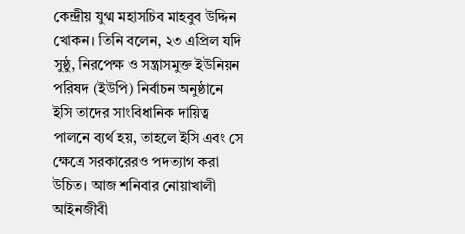কেন্দ্রীয় যুগ্ম মহাসচিব মাহবুব উদ্দিন খোকন। তিনি বলেন, ২৩ এপ্রিল যদি সুষ্ঠু, নিরপেক্ষ ও সন্ত্রাসমুক্ত ইউনিয়ন পরিষদ (ইউপি) নির্বাচন অনুষ্ঠানে ইসি তাদের সাংবিধানিক দায়িত্ব পালনে ব্যর্থ হয়, তাহলে ইসি এবং সে ক্ষেত্রে সরকারেরও পদত্যাগ করা উচিত। আজ শনিবার নোয়াখালী আইনজীবী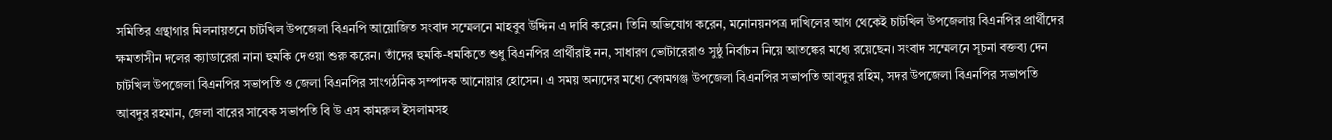সমিতির গ্রন্থাগার মিলনায়তনে চাটখিল উপজেলা বিএনপি আয়োজিত সংবাদ সম্মেলনে মাহবুব উদ্দিন এ দাবি করেন। তিনি অভিযোগ করেন, মনোনয়নপত্র দাখিলের আগ থেকেই চাটখিল উপজেলায় বিএনপির প্রার্থীদের ক্ষমতাসীন দলের ক্যাডারেরা নানা হুমকি দেওয়া শুরু করেন। তাঁদের হুমকি-ধমকিতে শুধু বিএনপির প্রার্থীরাই নন, সাধারণ ভোটারেরাও সুষ্ঠু নির্বাচন নিয়ে আতঙ্কের মধ্যে রয়েছেন। সংবাদ সম্মেলনে সূচনা বক্তব্য দেন চাটখিল উপজেলা বিএনপির সভাপতি ও জেলা বিএনপির সাংগঠনিক সম্পাদক আনোয়ার হোসেন। এ সময় অন্যদের মধ্যে বেগমগঞ্জ উপজেলা বিএনপির সভাপতি আবদুর রহিম, সদর উপজেলা বিএনপির সভাপতি আবদুর রহমান, জেলা বারের সাবেক সভাপতি বি উ এস কামরুল ইসলামসহ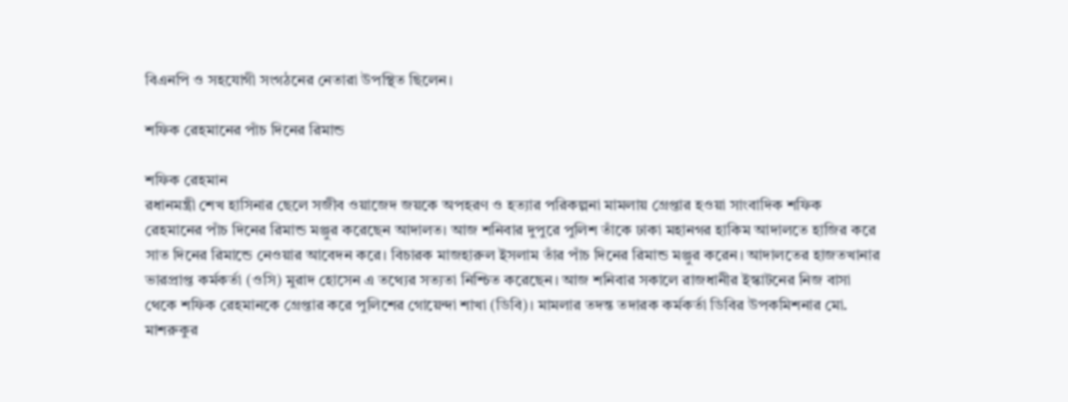বিএনপি ও সহযোগী সংগঠনের নেতারা উপস্থিত ছিলেন।

শফিক রেহমানের পাঁচ দিনের রিমান্ড

শফিক রেহমান
রধানমন্ত্রী শেখ হাসিনার ছেলে সজীব ওয়াজেদ জয়কে অপহরণ ও হত্যার পরিকল্পনা মামলায় গ্রেপ্তার হওয়া সাংবাদিক শফিক রেহমানের পাঁচ দিনের রিমান্ড মঞ্জুর করেছেন আদালত। আজ শনিবার দুপুরে পুলিশ তাঁকে ঢাকা মহানগর হাকিম আদালতে হাজির করে সাত দিনের রিমান্ডে নেওয়ার আবেদন করে। বিচারক মাজহারুল ইসলাম তাঁর পাঁচ দিনের রিমান্ড মঞ্জুর করেন। আদালতের হাজতখানার ভারপ্রাপ্ত কর্মকর্তা (ওসি) মুরাদ হোসেন এ তথ্যের সত্যতা নিশ্চিত করেছেন। আজ শনিবার সকালে রাজধানীর ইস্কাটনের নিজ বাসা থেকে শফিক রেহমানকে গ্রেপ্তার করে পুলিশের গোয়েন্দা শাখা (ডিবি)। মামলার তদন্ত তদারক কর্মকর্তা ডিবির উপকমিশনার মো. মাশরুকুর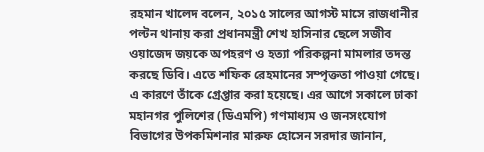রহমান খালেদ বলেন, ২০১৫ সালের আগস্ট মাসে রাজধানীর পল্টন থানায় করা প্রধানমন্ত্রী শেখ হাসিনার ছেলে সজীব ওয়াজেদ জয়কে অপহরণ ও হত্যা পরিকল্পনা মামলার তদন্ত করছে ডিবি। এতে শফিক রেহমানের সম্পৃক্ততা পাওয়া গেছে। এ কারণে তাঁকে গ্রেপ্তার করা হয়েছে। এর আগে সকালে ঢাকা মহানগর পুলিশের (ডিএমপি) গণমাধ্যম ও জনসংযোগ বিভাগের উপকমিশনার মারুফ হোসেন সরদার জানান,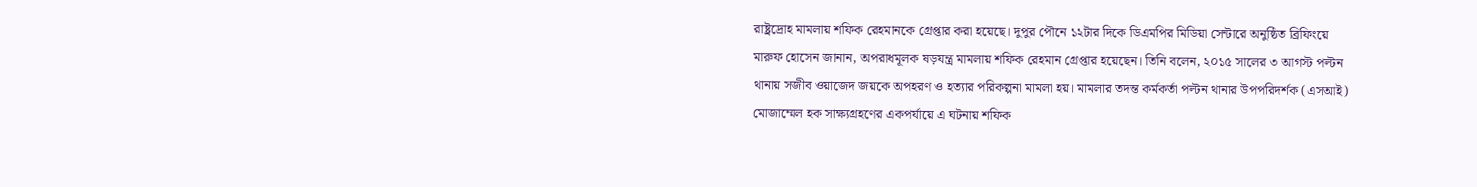রাষ্ট্রদ্রোহ মামলায় শফিক রেহমানকে গ্রেপ্তার করা হয়েছে। দুপুর পৌনে ১২টার দিকে ডিএমপির মিডিয়া সেন্টারে অনুষ্ঠিত ব্রিফিংয়ে মারুফ হোসেন জানান, অপরাধমূলক ষড়যন্ত্র মামলায় শফিক রেহমান গ্রেপ্তার হয়েছেন। তিনি বলেন, ২০১৫ সালের ৩ আগস্ট পল্টন থানায় সজীব ওয়াজেদ জয়কে অপহরণ ও হত্যার পরিকল্পনা মামলা হয়। মামলার তদন্ত কর্মকর্তা পল্টন থানার উপপরিদর্শক (এসআই) মোজাম্মেল হক সাক্ষ্যগ্রহণের একপর্যায়ে এ ঘটনায় শফিক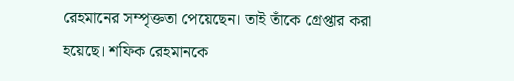রেহমানের সম্পৃক্ততা পেয়েছেন। তাই তাঁকে গ্রেপ্তার করা হয়েছে। শফিক রেহমানকে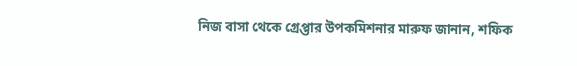নিজ বাসা থেকে গ্রেপ্তার উপকমিশনার মারুফ জানান, শফিক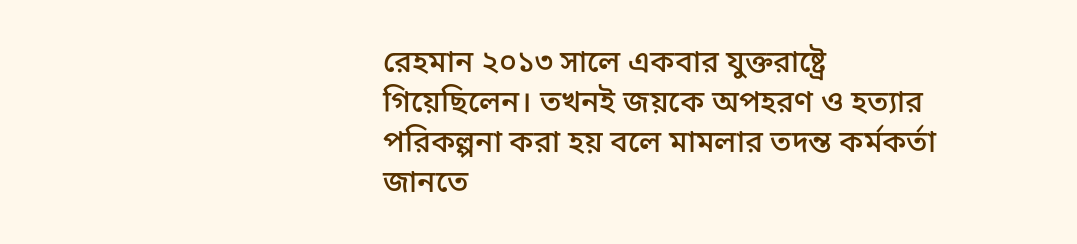রেহমান ২০১৩ সালে একবার যুক্তরাষ্ট্রে গিয়েছিলেন। তখনই জয়কে অপহরণ ও হত্যার পরিকল্পনা করা হয় বলে মামলার তদন্ত কর্মকর্তা জানতে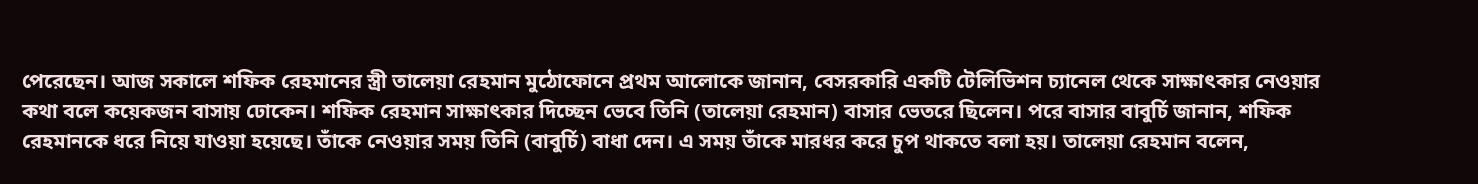পেরেছেন। আজ সকালে শফিক রেহমানের স্ত্রী তালেয়া রেহমান মুঠোফোনে প্রথম আলোকে জানান, বেসরকারি একটি টেলিভিশন চ্যানেল থেকে সাক্ষাৎকার নেওয়ার কথা বলে কয়েকজন বাসায় ঢোকেন। শফিক রেহমান সাক্ষাৎকার দিচ্ছেন ভেবে তিনি (তালেয়া রেহমান) বাসার ভেতরে ছিলেন। পরে বাসার বাবুর্চি জানান, শফিক রেহমানকে ধরে নিয়ে যাওয়া হয়েছে। তাঁকে নেওয়ার সময় তিনি (বাবুর্চি) বাধা দেন। এ সময় তাঁকে মারধর করে চুপ থাকতে বলা হয়। তালেয়া রেহমান বলেন,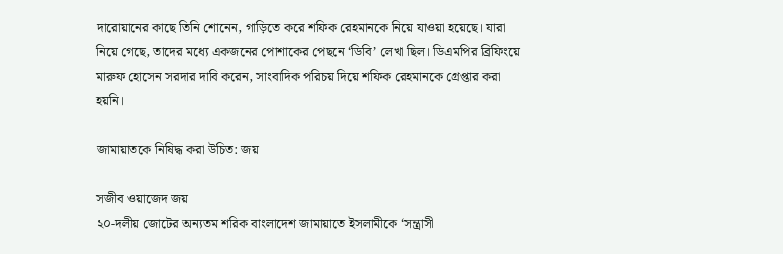দারোয়ানের কাছে তিনি শোনেন, গাড়িতে করে শফিক রেহমানকে নিয়ে যাওয়া হয়েছে। যারা নিয়ে গেছে, তাদের মধ্যে একজনের পোশাকের পেছনে ‘ডিবি’ লেখা ছিল। ডিএমপির ব্রিফিংয়ে মারুফ হোসেন সরদার দাবি করেন, সাংবাদিক পরিচয় দিয়ে শফিক রেহমানকে গ্রেপ্তার করা হয়নি।

জামায়াতকে নিষিদ্ধ করা উচিত: জয়

সজীব ওয়াজেদ জয়
২০-দলীয় জোটের অন্যতম শরিক বাংলাদেশ জামায়াতে ইসলামীকে ‘সন্ত্রাসী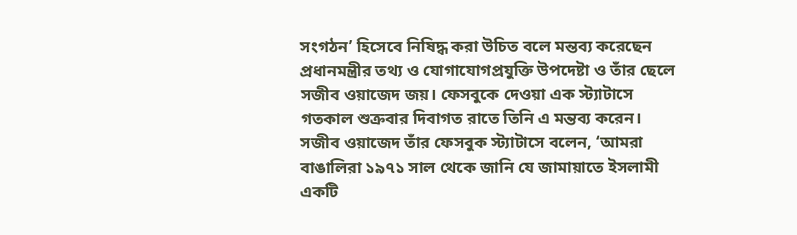সংগঠন’ হিসেবে নিষিদ্ধ করা উচিত বলে মন্তব্য করেছেন প্রধানমন্ত্রীর তথ্য ও যোগাযোগপ্রযুক্তি উপদেষ্টা ও তাঁর ছেলে সজীব ওয়াজেদ জয়। ফেসবুকে দেওয়া এক স্ট্যাটাসে গতকাল শুক্রবার দিবাগত রাতে তিনি এ মন্তব্য করেন। সজীব ওয়াজেদ তাঁর ফেসবুক স্ট্যাটাসে বলেন, ‘আমরা বাঙালিরা ১৯৭১ সাল থেকে জানি যে জামায়াতে ইসলামী একটি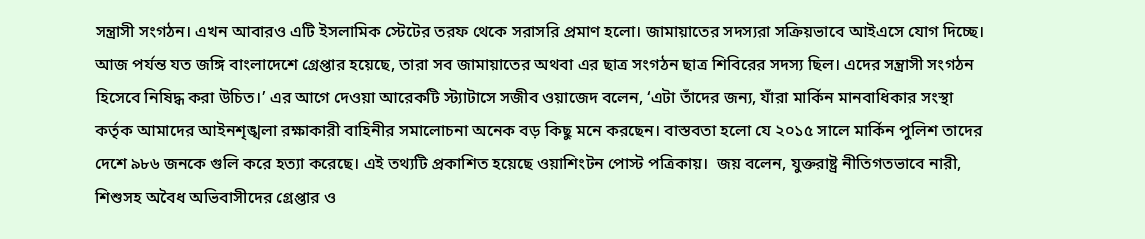সন্ত্রাসী সংগঠন। এখন আবারও এটি ইসলামিক স্টেটের তরফ থেকে সরাসরি প্রমাণ হলো। জামায়াতের সদস্যরা সক্রিয়ভাবে আইএসে যোগ দিচ্ছে। আজ পর্যন্ত যত জঙ্গি বাংলাদেশে গ্রেপ্তার হয়েছে, তারা সব জামায়াতের অথবা এর ছাত্র সংগঠন ছাত্র শিবিরের সদস্য ছিল। এদের সন্ত্রাসী সংগঠন হিসেবে নিষিদ্ধ করা উচিত।’ এর আগে দেওয়া আরেকটি স্ট্যাটাসে সজীব ওয়াজেদ বলেন, ‘এটা তাঁদের জন্য, যাঁরা মার্কিন মানবাধিকার সংস্থা কর্তৃক আমাদের আইনশৃঙ্খলা রক্ষাকারী বাহিনীর সমালোচনা অনেক বড় কিছু মনে করছেন। বাস্তবতা হলো যে ২০১৫ সালে মার্কিন পুলিশ তাদের দেশে ৯৮৬ জনকে গুলি করে হত্যা করেছে। এই তথ্যটি প্রকাশিত হয়েছে ওয়াশিংটন পোস্ট পত্রিকায়।  জয় বলেন, যুক্তরাষ্ট্র নীতিগতভাবে নারী, শিশুসহ অবৈধ অভিবাসীদের গ্রেপ্তার ও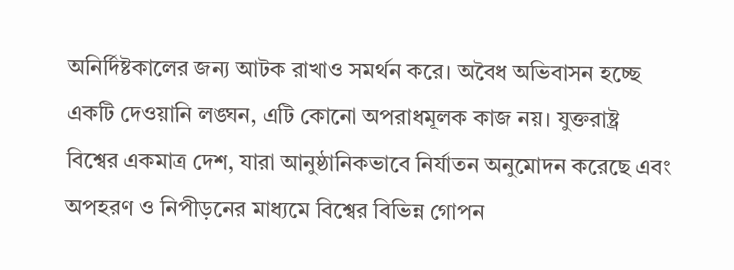অনির্দিষ্টকালের জন্য আটক রাখাও সমর্থন করে। অবৈধ অভিবাসন হচ্ছে একটি দেওয়ানি লঙ্ঘন, এটি কোনো অপরাধমূলক কাজ নয়। যুক্তরাষ্ট্র বিশ্বের একমাত্র দেশ, যারা আনুষ্ঠানিকভাবে নির্যাতন অনুমোদন করেছে এবং অপহরণ ও নিপীড়নের মাধ্যমে বিশ্বের বিভিন্ন গোপন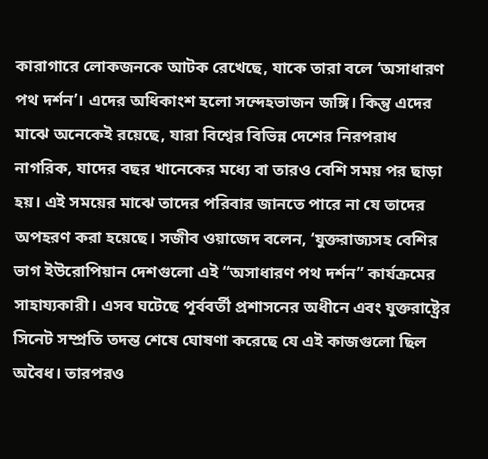কারাগারে লোকজনকে আটক রেখেছে, যাকে তারা বলে ‘অসাধারণ পথ দর্শন’। এদের অধিকাংশ হলো সন্দেহভাজন জঙ্গি। কিন্তু এদের মাঝে অনেকেই রয়েছে, যারা বিশ্বের বিভিন্ন দেশের নিরপরাধ নাগরিক, যাদের বছর খানেকের মধ্যে বা তারও বেশি সময় পর ছাড়া হয়। এই সময়ের মাঝে তাদের পরিবার জানতে পারে না যে তাদের অপহরণ করা হয়েছে। সজীব ওয়াজেদ বলেন, ‘যুক্তরাজ্যসহ বেশির ভাগ ইউরোপিয়ান দেশগুলো এই “অসাধারণ পথ দর্শন” কার্যক্রমের সাহায্যকারী। এসব ঘটেছে পূর্ববর্তী প্রশাসনের অধীনে এবং যুক্তরাষ্ট্রের সিনেট সম্প্রতি তদন্ত শেষে ঘোষণা করেছে যে এই কাজগুলো ছিল অবৈধ। তারপরও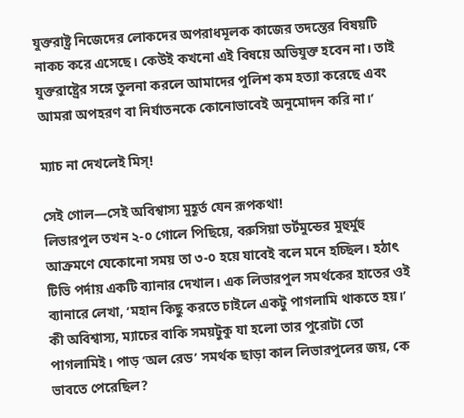যুক্তরাষ্ট্র নিজেদের লোকদের অপরাধমূলক কাজের তদন্তের বিষয়টি নাকচ করে এসেছে। কেউই কখনো এই বিষয়ে অভিযুক্ত হবেন না। তাই যুক্তরাষ্ট্রের সঙ্গে তুলনা করলে আমাদের পুলিশ কম হত্যা করেছে এবং আমরা অপহরণ বা নির্যাতনকে কোনোভাবেই অনুমোদন করি না।’

ম্যাচ না দেখলেই মিস্‌!

সেই গোল—সেই অবিশ্বাস্য মুহূর্ত যেন রূপকথা!
লিভারপুল তখন ২-০ গোলে পিছিয়ে, বরুসিয়া ডর্টমুন্ডের মুহুর্মুহু আক্রমণে যেকোনো সময় তা ৩-০ হয়ে যাবেই বলে মনে হচ্ছিল। হঠাৎ টিভি পর্দায় একটি ব্যানার দেখাল। এক লিভারপুল সমর্থকের হাতের ওই ব্যানারে লেখা, ‘মহান কিছু করতে চাইলে একটু পাগলামি থাকতে হয়।’ কী অবিশ্বাস্য, ম্যাচের বাকি সময়টুকু যা হলো তার পুরোটা তো পাগলামিই। পাড় ‘অল রেড’ সমর্থক ছাড়া কাল লিভারপুলের জয়, কে ভাবতে পেরেছিল?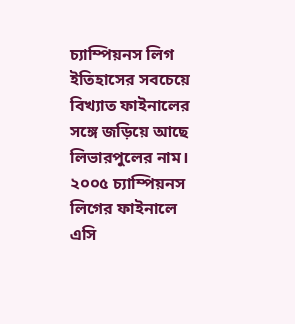চ্যাম্পিয়নস লিগ ইতিহাসের সবচেয়ে বিখ্যাত ফাইনালের সঙ্গে জড়িয়ে আছে লিভারপুলের নাম। ২০০৫ চ্যাম্পিয়নস লিগের ফাইনালে এসি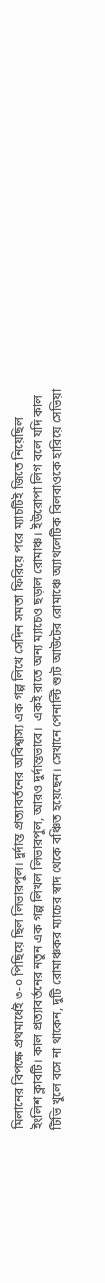মিলানের বিপক্ষে প্রথমার্ধেই ৩-০ পিছিয়ে ছিল লিভারপুল। দুর্দান্ত প্রত্যাবর্তনের অবিশ্বাস্য এক গল্প লিখে সেদিন সমতা ফিরিয়ে পরে ম্যাচটিই জিতে নিয়েছিল ইংলিশ ক্লাবটি। কাল প্রত্যাবর্তনের নতুন এক গল্প লিখল লিভারপুল, আরও দুর্দান্তভাবে।  একই রাতে অন্য ম্যাচেও ছড়াল রোমাঞ্চ। ইউরোপা লিগ বলে যদি কাল টিভি খুলে বসে না থাকেন, দুটি রোমাঞ্চকর ম্যাচের স্বাদ থেকে বঞ্চিত হয়েছেন। সেখানে পেনাল্টি শ্যুট আউটের রোমাঞ্চে অ্যাথলেটিক বিলবাওকে হারিয়ে সেভিয়া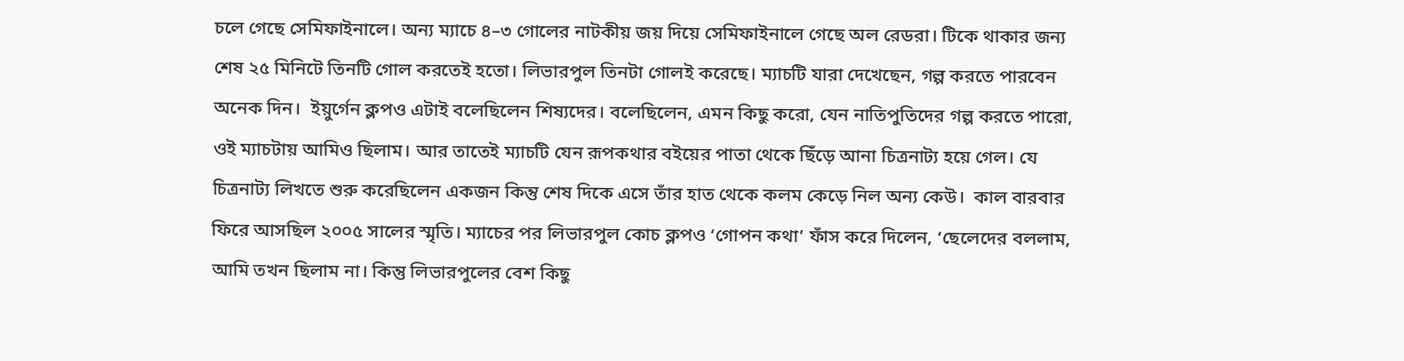চলে গেছে সেমিফাইনালে। অন্য ম্যাচে ৪–৩ গোলের নাটকীয় জয় দিয়ে সেমিফাইনালে গেছে অল রেডরা। টিকে থাকার জন্য শেষ ২৫ মিনিটে তিনটি গোল করতেই হতো। লিভারপুল তিনটা গোলই করেছে। ম্যাচটি যারা দেখেছেন, গল্প করতে পারবেন অনেক দিন।  ইয়ুর্গেন ক্লপও এটাই বলেছিলেন শিষ্যদের। বলেছিলেন, এমন কিছু করো, যেন নাতিপুতিদের গল্প করতে পারো, ওই ম্যাচটায় আমিও ছিলাম। আর তাতেই ম্যাচটি যেন রূপকথার বইয়ের পাতা থেকে ছিঁড়ে আনা চিত্রনাট্য হয়ে গেল। যে চিত্রনাট্য লিখতে শুরু করেছিলেন একজন কিন্তু শেষ দিকে এসে তাঁর হাত থেকে কলম কেড়ে নিল অন্য কেউ।  কাল বারবার ফিরে আসছিল ২০০৫ সালের স্মৃতি। ম্যাচের পর লিভারপুল কোচ ক্লপও ‘গোপন কথা’ ফাঁস করে দিলেন, ‘ছেলেদের বললাম, আমি তখন ছিলাম না। কিন্তু লিভারপুলের বেশ কিছু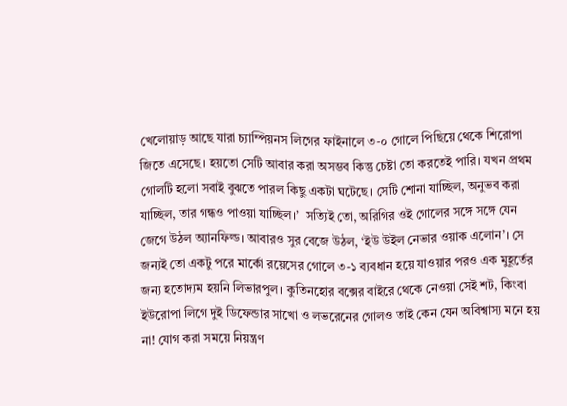খেলোয়াড় আছে যারা চ্যাম্পিয়নস লিগের ফাইনালে ৩-০ গোলে পিছিয়ে থেকে শিরোপা জিতে এসেছে। হয়তো সেটি আবার করা অসম্ভব কিন্তু চেষ্টা তো করতেই পারি। যখন প্রথম গোলটি হলো সবাই বুঝতে পারল কিছু একটা ঘটেছে। সেটি শোনা যাচ্ছিল, অনুভব করা যাচ্ছিল, তার গন্ধও পাওয়া যাচ্ছিল।’  সত্যিই তো, অরিগির ওই গোলের সঙ্গে সঙ্গে যেন জেগে উঠল অ্যানফিল্ড। আবারও সুর বেজে উঠল, ‘ইউ উইল নেভার ওয়াক এলোন’। সে জন্যই তো একটু পরে মার্কো রয়েসের গোলে ৩-১ ব্যবধান হয়ে যাওয়ার পরও এক মুহূর্তের জন্য হতোদ্যম হয়নি লিভারপুল। কুতিনহোর বক্সের বাইরে থেকে নেওয়া সেই শট, কিংবা ইউরোপা লিগে দুই ডিফেন্ডার সাখো ও লভরেনের গোলও তাই কেন যেন অবিশ্বাস্য মনে হয় না! যোগ করা সময়ে নিয়ন্ত্রণ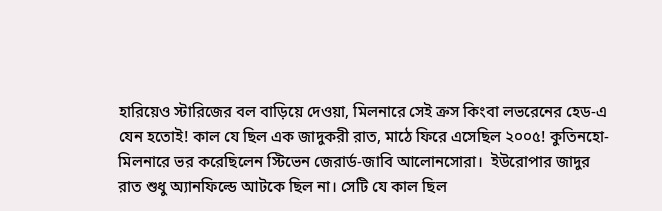হারিয়েও স্টারিজের বল বাড়িয়ে দেওয়া, মিলনারে সেই ক্রস কিংবা লভরেনের হেড-এ যেন হতোই! কাল যে ছিল এক জাদুকরী রাত, মাঠে ফিরে এসেছিল ২০০৫! কুতিনহো-মিলনারে ভর করেছিলেন স্টিভেন জেরার্ড-জাবি আলোনসোরা।  ইউরোপার জাদুর রাত শুধু অ্যানফিল্ডে আটকে ছিল না। সেটি যে কাল ছিল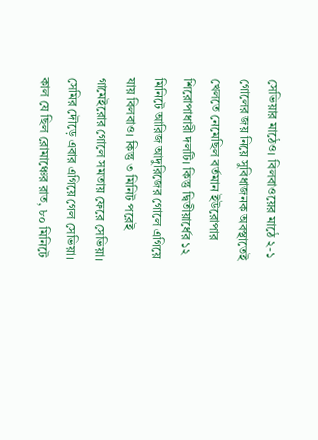সেভিয়ার মাঠেও। বিলবাওয়ের মাঠে ২-১ গোলের জয় নিয়ে সুবিধাজনক অবস্থাতেই খেলতে নেমেছিল বর্তমান ইউরোপার শিরোপাধারী দলটি। কিন্তু দ্বিতীয়ার্ধের ১২ মিনিটে আরিজ আদুরিজের গোলে এগিয়ে যায় বিলবাও। কিন্তু ৩ মিনিট পরেই গামেইরোর গোলে সমতায় ফেরে সেভিয়া। সেমির দৌড়ে এবার এগিয়ে গেল সেভিয়া। কাল যে ছিল রোমাঞ্চের রাত, ৮০ মিনিটে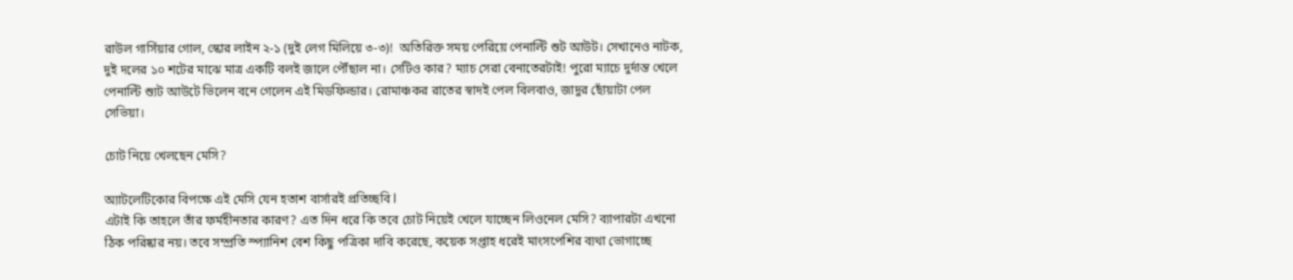রাউল গার্সিয়ার গোল, স্কোর লাইন ২-১ (দুই লেগ মিলিয়ে ৩-৩)!  অতিরিক্ত সময় পেরিয়ে পেনাল্টি শুট আউট। সেখানেও নাটক, দুই দলের ১০ শটের মাঝে মাত্র একটি বলই জালে পৌঁছাল না। সেটিও কার? ম্যাচ সেরা বেনাতেরটাই! পুরো ম্যাচে দুর্দান্ত খেলে পেনাল্টি শ্যুট আউটে ভিলেন বনে গেলেন এই মিডফিল্ডার। রোমাঞ্চকর রাতের স্বাদই পেল বিলবাও, জাদুর ছোঁয়াটা পেল সেভিয়া।

চোট নিয়ে খেলছেন মেসি?

অ্যাটলেটিকোর বিপক্ষে এই মেসি যেন হতাশ বার্সারই প্রতিচ্ছবি l
এটাই কি তাহলে তাঁর ফর্মহীনতার কারণ? এত দিন ধরে কি তবে চোট নিয়েই খেলে যাচ্ছেন লিওনেল মেসি? ব্যাপারটা এখনো ঠিক পরিষ্কার নয়। তবে সম্প্রতি স্প্যানিশ বেশ কিছু পত্রিকা দাবি করেছে, কয়েক সপ্তাহ ধরেই মাংসপেশির ব্যথা ভোগাচ্ছে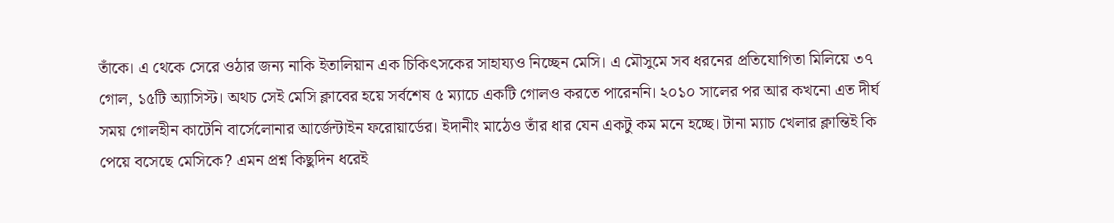তাঁকে। এ থেকে সেরে ওঠার জন্য নাকি ইতালিয়ান এক চিকিৎসকের সাহায্যও নিচ্ছেন মেসি। এ মৌসুমে সব ধরনের প্রতিযোগিতা মিলিয়ে ৩৭ গোল, ১৫টি অ্যাসিস্ট। অথচ সেই মেসি ক্লাবের হয়ে সর্বশেষ ৫ ম্যাচে একটি গোলও করতে পারেননি। ২০১০ সালের পর আর কখনো এত দীর্ঘ সময় গোলহীন কাটেনি বার্সেলোনার আর্জেন্টাইন ফরোয়ার্ডের। ইদানীং মাঠেও তাঁর ধার যেন একটু কম মনে হচ্ছে। টানা ম্যাচ খেলার ক্লান্তিই কি পেয়ে বসেছে মেসিকে? এমন প্রশ্ন কিছুদিন ধরেই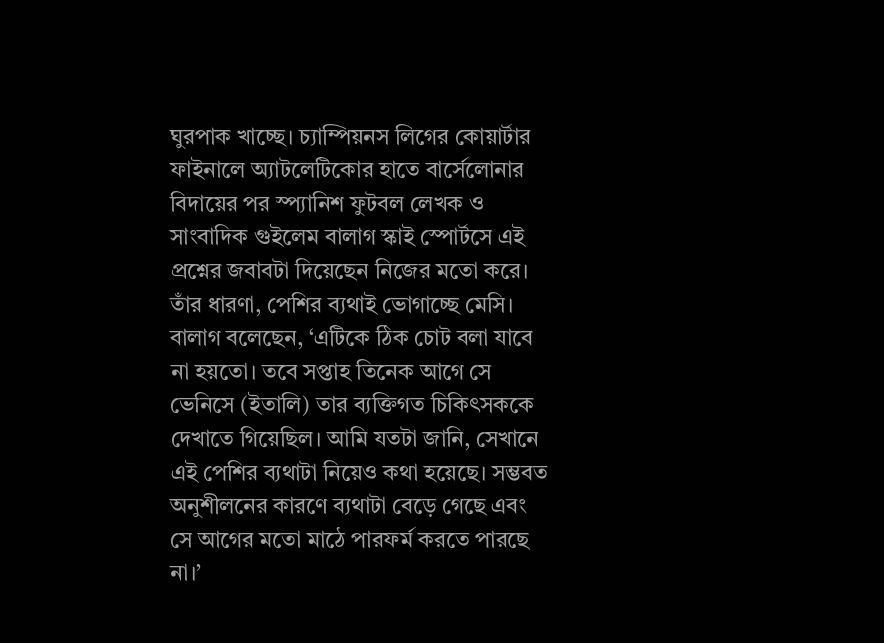ঘুরপাক খাচ্ছে। চ্যাম্পিয়নস লিগের কোয়ার্টার ফাইনালে অ্যাটলেটিকোর হাতে বার্সেলোনার বিদায়ের পর স্প্যানিশ ফুটবল লেখক ও সাংবাদিক গুইলেম বালাগ স্কাই স্পোর্টসে এই প্রশ্নের জবাবটা দিয়েছেন নিজের মতো করে। তাঁর ধারণা, পেশির ব্যথাই ভোগাচ্ছে মেসি। বালাগ বলেছেন, ‘এটিকে ঠিক চোট বলা যাবে না হয়তো। তবে সপ্তাহ তিনেক আগে সে ভেনিসে (ইতালি) তার ব্যক্তিগত চিকিৎসককে দেখাতে গিয়েছিল। আমি যতটা জানি, সেখানে এই পেশির ব্যথাটা নিয়েও কথা হয়েছে। সম্ভবত অনুশীলনের কারণে ব্যথাটা বেড়ে গেছে এবং সে আগের মতো মাঠে পারফর্ম করতে পারছে না।’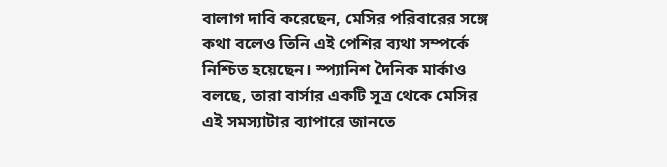বালাগ দাবি করেছেন, মেসির পরিবারের সঙ্গে কথা বলেও তিনি এই পেশির ব্যথা সম্পর্কে নিশ্চিত হয়েছেন। স্প্যানিশ দৈনিক মার্কাও বলছে, তারা বার্সার একটি সূত্র থেকে মেসির এই সমস্যাটার ব্যাপারে জানতে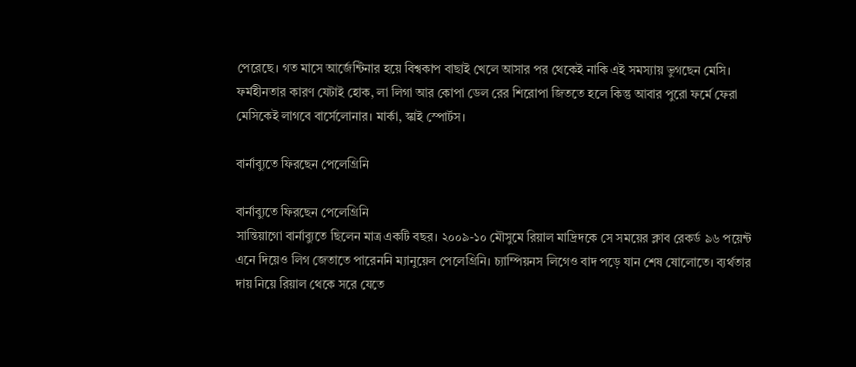পেরেছে। গত মাসে আর্জেন্টিনার হয়ে বিশ্বকাপ বাছাই খেলে আসার পর থেকেই নাকি এই সমস্যায় ভুগছেন মেসি। ফর্মহীনতার কারণ যেটাই হোক, লা লিগা আর কোপা ডেল রের শিরোপা জিততে হলে কিন্তু আবার পুরো ফর্মে ফেরা মেসিকেই লাগবে বার্সেলোনার। মার্কা, স্কাই স্পোর্টস।

বার্নাব্যুতে ফিরছেন পেলেগ্রিনি

বার্নাব্যুতে ফিরছেন পেলেগ্রিনি
সান্তিয়াগো বার্নাব্যুতে ছিলেন মাত্র একটি বছর। ২০০৯-১০ মৌসুমে রিয়াল মাদ্রিদকে সে সময়ের ক্লাব রেকর্ড ৯৬ পয়েন্ট এনে দিয়েও লিগ জেতাতে পারেননি ম্যানুয়েল পেলেগ্রিনি। চ্যাম্পিয়নস লিগেও বাদ পড়ে যান শেষ ষোলোতে। ব্যর্থতার দায় নিয়ে রিয়াল থেকে সরে যেতে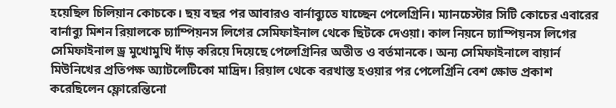হয়েছিল চিলিয়ান কোচকে। ছয় বছর পর আবারও বার্নাব্যুতে যাচ্ছেন পেলেগ্রিনি। ম্যানচেস্টার সিটি কোচের এবারের বার্নাব্যু মিশন রিয়ালকে চ্যাম্পিয়নস লিগের সেমিফাইনাল থেকে ছিটকে দেওয়া। কাল নিয়নে চ্যাম্পিয়নস লিগের সেমিফাইনাল ড্র মুখোমুখি দাঁড় করিয়ে দিয়েছে পেলেগ্রিনির অতীত ও বর্তমানকে। অন্য সেমিফাইনালে বায়ার্ন মিউনিখের প্রতিপক্ষ অ্যাটলেটিকো মাদ্রিদ। রিয়াল থেকে বরখাস্ত হওয়ার পর পেলেগ্রিনি বেশ ক্ষোভ প্রকাশ করেছিলেন ফ্লোরেন্তিনো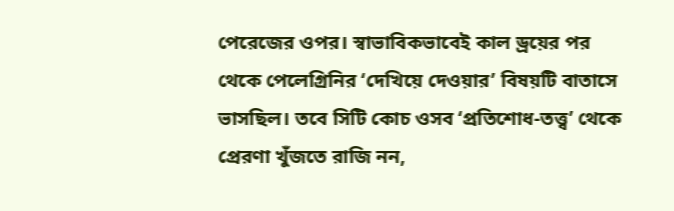পেরেজের ওপর। স্বাভাবিকভাবেই কাল ড্রয়ের পর থেকে পেলেগ্রিনির ‘দেখিয়ে দেওয়ার’ বিষয়টি বাতাসে ভাসছিল। তবে সিটি কোচ ওসব ‘প্রতিশোধ-তত্ত্ব’ থেকে প্রেরণা খুঁজতে রাজি নন,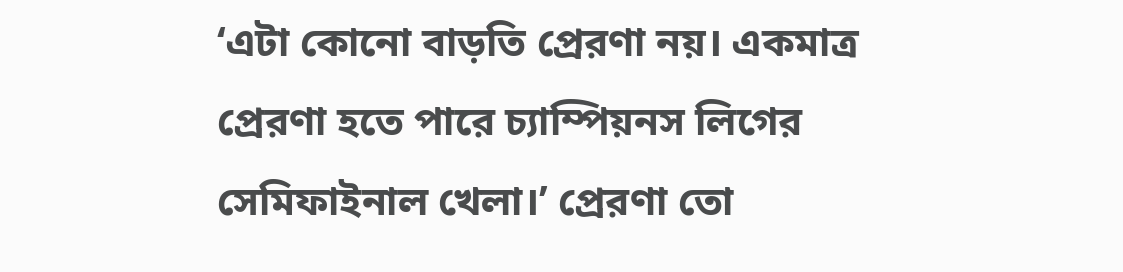‘এটা কোনো বাড়তি প্রেরণা নয়। একমাত্র প্রেরণা হতে পারে চ্যাম্পিয়নস লিগের সেমিফাইনাল খেলা।’ প্রেরণা তো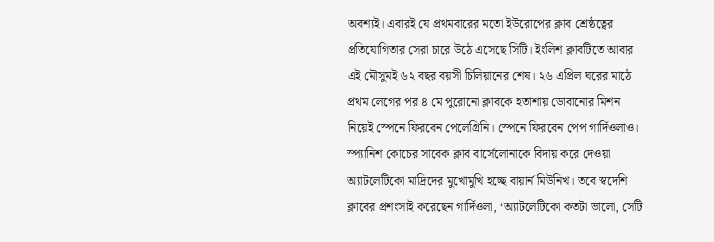অবশ্যই। এবারই যে প্রথমবারের মতো ইউরোপের ক্লাব শ্রেষ্ঠত্বের প্রতিযোগিতার সেরা চারে উঠে এসেছে সিটি। ইংলিশ ক্লাবটিতে আবার এই মৌসুমই ৬২ বছর বয়সী চিলিয়ানের শেষ। ২৬ এপ্রিল ঘরের মাঠে প্রথম লেগের পর ৪ মে পুরোনো ক্লাবকে হতাশায় ডোবানোর মিশন নিয়েই স্পেনে ফিরবেন পেলেগ্রিনি। স্পেনে ফিরবেন পেপ গার্দিওলাও। স্প্যানিশ কোচের সাবেক ক্লাব বার্সেলোনাকে বিদায় করে দেওয়া অ্যাটলেটিকো মাদ্রিদের মুখোমুখি হচ্ছে বায়ার্ন মিউনিখ। তবে স্বদেশি ক্লাবের প্রশংসাই করেছেন গার্দিওলা, ‘অ্যাটলেটিকো কতটা ভালো, সেটি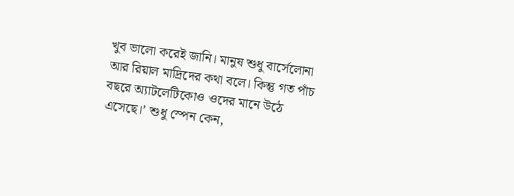খুব ভালো করেই জানি। মানুষ শুধু বার্সেলোনা আর রিয়াল মাদ্রিদের কথা বলে। কিন্তু গত পাঁচ বছরে অ্যাটলেটিকোও ওদের মানে উঠে এসেছে।’ শুধু স্পেন কেন,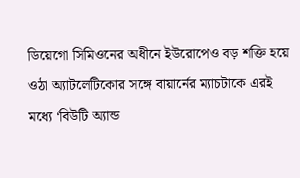ডিয়েগো সিমিওনের অধীনে ইউরোপেও বড় শক্তি হয়ে ওঠা অ্যাটলেটিকোর সঙ্গে বায়ার্নের ম্যাচটাকে এরই মধ্যে ‘বিউটি অ্যান্ড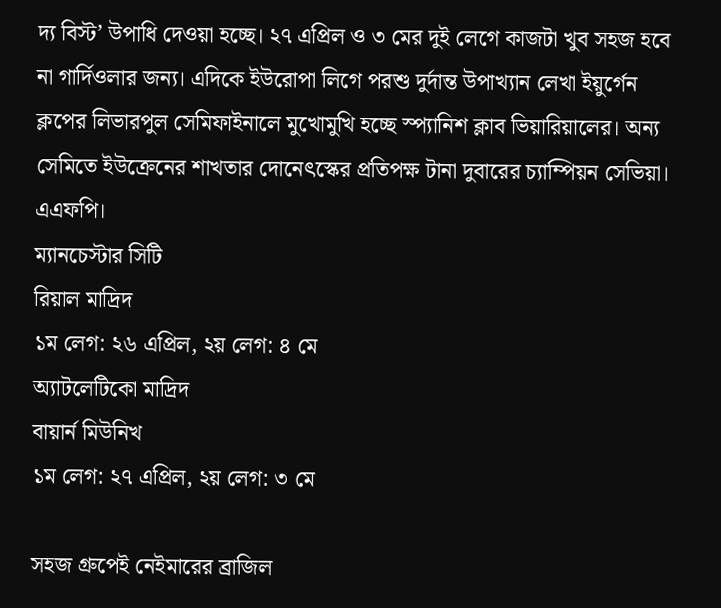দ্য বিস্ট’ উপাধি দেওয়া হচ্ছে। ২৭ এপ্রিল ও ৩ মের দুই লেগে কাজটা খুব সহজ হবে না গার্দিওলার জন্য। এদিকে ইউরোপা লিগে পরশু দুর্দান্ত উপাখ্যান লেখা ইয়ুর্গেন ক্লপের লিভারপুল সেমিফাইনালে মুখোমুখি হচ্ছে স্প্যানিশ ক্লাব ভিয়ারিয়ালের। অন্য সেমিতে ইউক্রেনের শাখতার দোনেৎস্কের প্রতিপক্ষ টানা দুবারের চ্যাম্পিয়ন সেভিয়া। এএফপি।
ম্যানচেস্টার সিটি
রিয়াল মাদ্রিদ
১ম লেগ: ২৬ এপ্রিল, ২য় লেগ: ৪ মে
অ্যাটলেটিকো মাদ্রিদ
বায়ার্ন মিউনিখ
১ম লেগ: ২৭ এপ্রিল, ২য় লেগ: ৩ মে

সহজ গ্রুপেই নেইমারের ব্রাজিল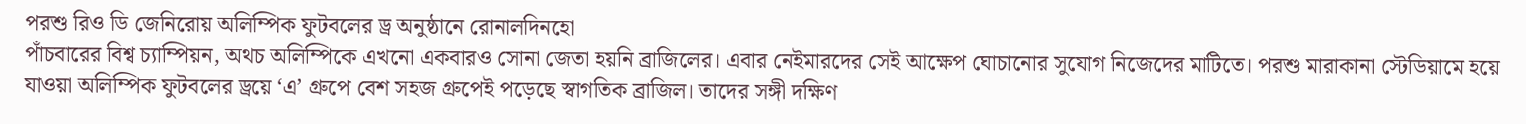পরশু রিও ডি জেনিরোয় অলিম্পিক ফুটবলের ড্র অনুষ্ঠানে রোনালদিনহো
পাঁচবারের বিশ্ব চ্যাম্পিয়ন, অথচ অলিম্পিকে এখনো একবারও সোনা জেতা হয়নি ব্রাজিলের। এবার নেইমারদের সেই আক্ষেপ ঘোচানোর সুযোগ নিজেদের মাটিতে। পরশু মারাকানা স্টেডিয়ামে হয়ে যাওয়া অলিম্পিক ফুটবলের ড্রয়ে ‘এ’ গ্রুপে বেশ সহজ গ্রুপেই পড়েছে স্বাগতিক ব্রাজিল। তাদের সঙ্গী দক্ষিণ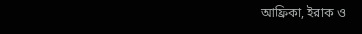আফ্রিকা, ইরাক ও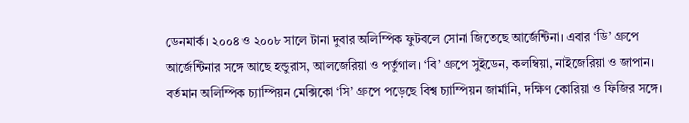ডেনমার্ক। ২০০৪ ও ২০০৮ সালে টানা দুবার অলিম্পিক ফুটবলে সোনা জিতেছে আর্জেন্টিনা। এবার ‘ডি’ গ্রুপে আর্জেন্টিনার সঙ্গে আছে হন্ডুরাস, আলজেরিয়া ও পর্তুগাল। ‘বি’ গ্রুপে সুইডেন, কলম্বিয়া, নাইজেরিয়া ও জাপান। বর্তমান অলিম্পিক চ্যাম্পিয়ন মেক্সিকো ‘সি’ গ্রুপে পড়েছে বিশ্ব চ্যাম্পিয়ন জার্মানি, দক্ষিণ কোরিয়া ও ফিজির সঙ্গে।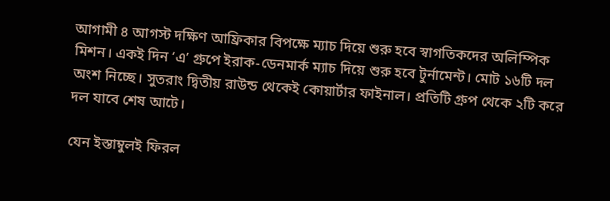আগামী ৪ আগস্ট দক্ষিণ আফ্রিকার বিপক্ষে ম্যাচ দিয়ে শুরু হবে স্বাগতিকদের অলিম্পিক মিশন। একই দিন ‘এ’ গ্রুপে ইরাক-ডেনমার্ক ম্যাচ দিয়ে শুরু হবে টুর্নামেন্ট। মোট ১৬টি দল অংশ নিচ্ছে। সুতরাং দ্বিতীয় রাউন্ড থেকেই কোয়ার্টার ফাইনাল। প্রতিটি গ্রুপ থেকে ২টি করে দল যাবে শেষ আটে।

যেন ইস্তাম্বুলই ফিরল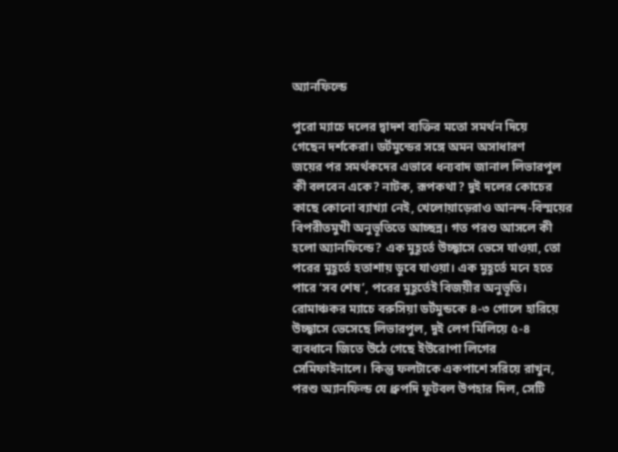অ্যানফিল্ডে

পুরো ম্যাচে দলের দ্বাদশ ব্যক্তির মতো সমর্থন দিয়ে
গেছেন দর্শকেরা। ডর্টমুন্ডের সঙ্গে অমন অসাধারণ
জয়ের পর সমর্থকদের এভাবে ধন্যবাদ জানাল লিভারপুল
কী বলবেন একে? নাটক, রূপকথা? দুই দলের কোচের কাছে কোনো ব্যাখ্যা নেই, খেলোয়াড়েরাও আনন্দ-বিস্ময়ের বিপরীতমুখী অনুভূতিতে আচ্ছন্ন। গত পরশু আসলে কী হলো অ্যানফিল্ডে? এক মুহূর্তে উচ্ছ্বাসে ভেসে যাওয়া, তো পরের মুহূর্তে হতাশায় ডুবে যাওয়া। এক মুহূর্তে মনে হতে পারে ‘সব শেষ’, পরের মুহূর্তেই বিজয়ীর অনুভূতি। রোমাঞ্চকর ম্যাচে বরুসিয়া ডর্টমুন্ডকে ৪-৩ গোলে হারিয়ে উচ্ছ্বাসে ভেসেছে লিভারপুল, দুই লেগ মিলিয়ে ৫-৪ ব্যবধানে জিতে উঠে গেছে ইউরোপা লিগের সেমিফাইনালে। কিন্তু ফলটাকে একপাশে সরিয়ে রাখুন, পরশু অ্যানফিল্ড যে ধ্রুপদি ফুটবল উপহার দিল, সেটি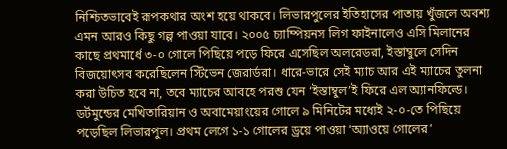নিশ্চিতভাবেই রূপকথার অংশ হয়ে থাকবে। লিভারপুলের ইতিহাসের পাতায় খুঁজলে অবশ্য এমন আরও কিছু গল্প পাওয়া যাবে। ২০০৫ চ্যাম্পিয়নস লিগ ফাইনালেও এসি মিলানের কাছে প্রথমার্ধে ৩-০ গোলে পিছিয়ে পড়ে ফিরে এসেছিল অলরেডরা, ইস্তাম্বুলে সেদিন বিজয়োৎসব করেছিলেন স্টিভেন জেরার্ডরা। ধারে-ভারে সেই ম্যাচ আর এই ম্যাচের তুলনা করা উচিত হবে না, তবে ম্যাচের আবহে পরশু যেন ‘ইস্তাম্বুল’ই ফিরে এল অ্যানফিল্ডে। ডর্টমুন্ডের মেখিতারিয়ান ও অবামেয়াংয়ের গোলে ৯ মিনিটের মধ্যেই ২-০-তে পিছিয়ে পড়েছিল লিভারপুল। প্রথম লেগে ১-১ গোলের ড্রয়ে পাওয়া ‘অ্যাওয়ে গোলের’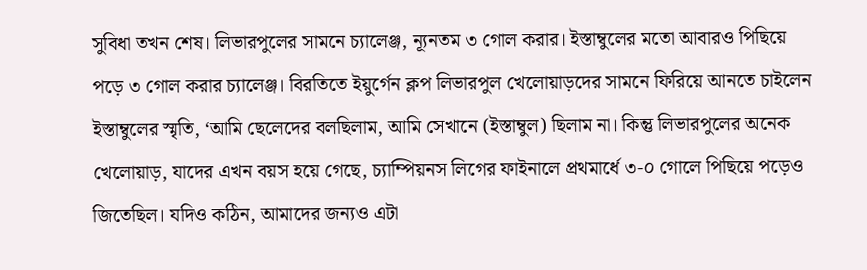সুবিধা তখন শেষ। লিভারপুলের সামনে চ্যালেঞ্জ, ন্যূনতম ৩ গোল করার। ইস্তাম্বুলের মতো আবারও পিছিয়ে পড়ে ৩ গোল করার চ্যালেঞ্জ। বিরতিতে ইয়ুর্গেন ক্লপ লিভারপুল খেলোয়াড়দের সামনে ফিরিয়ে আনতে চাইলেন ইস্তাম্বুলের স্মৃতি, ‘আমি ছেলেদের বলছিলাম, আমি সেখানে (ইস্তাম্বুল) ছিলাম না। কিন্তু লিভারপুলের অনেক খেলোয়াড়, যাদের এখন বয়স হয়ে গেছে, চ্যাম্পিয়নস লিগের ফাইনালে প্রথমার্ধে ৩-০ গোলে পিছিয়ে পড়েও জিতেছিল। যদিও কঠিন, আমাদের জন্যও এটা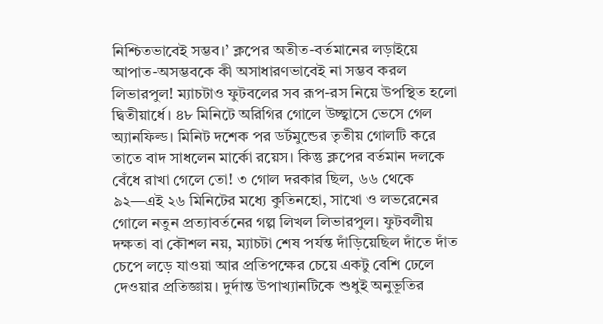নিশ্চিতভাবেই সম্ভব।’ ক্লপের অতীত-বর্তমানের লড়াইয়ে আপাত-অসম্ভবকে কী অসাধারণভাবেই না সম্ভব করল লিভারপুল! ম্যাচটাও ফুটবলের সব রূপ-রস নিয়ে উপস্থিত হলো দ্বিতীয়ার্ধে। ৪৮ মিনিটে অরিগির গোলে উচ্ছ্বাসে ভেসে গেল অ্যানফিল্ড। মিনিট দশেক পর ডর্টমুন্ডের তৃতীয় গোলটি করে তাতে বাদ সাধলেন মার্কো রয়েস। কিন্তু ক্লপের বর্তমান দলকে বেঁধে রাখা গেলে তো! ৩ গোল দরকার ছিল, ৬৬ থেকে ৯২—এই ২৬ মিনিটের মধ্যে কুতিনহো, সাখো ও লভরেনের গোলে নতুন প্রত্যাবর্তনের গল্প লিখল লিভারপুল। ফুটবলীয় দক্ষতা বা কৌশল নয়, ম্যাচটা শেষ পর্যন্ত দাঁড়িয়েছিল দাঁতে দাঁত চেপে লড়ে যাওয়া আর প্রতিপক্ষের চেয়ে একটু বেশি ঢেলে দেওয়ার প্রতিজ্ঞায়। দুর্দান্ত উপাখ্যানটিকে শুধুই অনুভূতির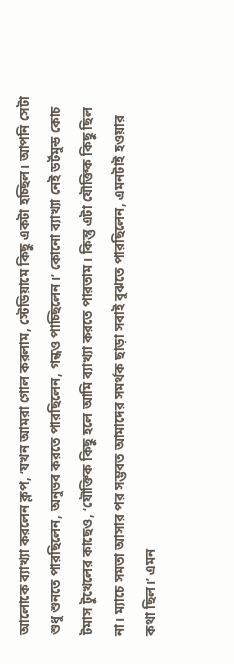আলোকে ব্যাখ্যা করলেন ক্লপ, ‘যখন আমরা গোল করলাম, স্টেডিয়ামে কিছু একটা হচ্ছিল। আপনি সেটা শুধু শুনতে পারছিলেন, অনুভব করতে পারছিলেন, গন্ধও পাচ্ছিলেন।’ কোনো ব্যাখ্যা নেই ডর্টমুন্ড কোচ টমাস টুখেলের কাছেও, ‘যৌক্তিক কিছু হলে আমি ব্যাখ্যা করতে পারতাম। কিন্তু এটা যৌক্তিক কিছু ছিল না। ম্যাচে সমতা আসার পর সম্ভবত আমাদের সমর্থক ছাড়া সবাই বুঝতে পারছিলেন, এমনটাই হওয়ার কথা ছিল।’ এমন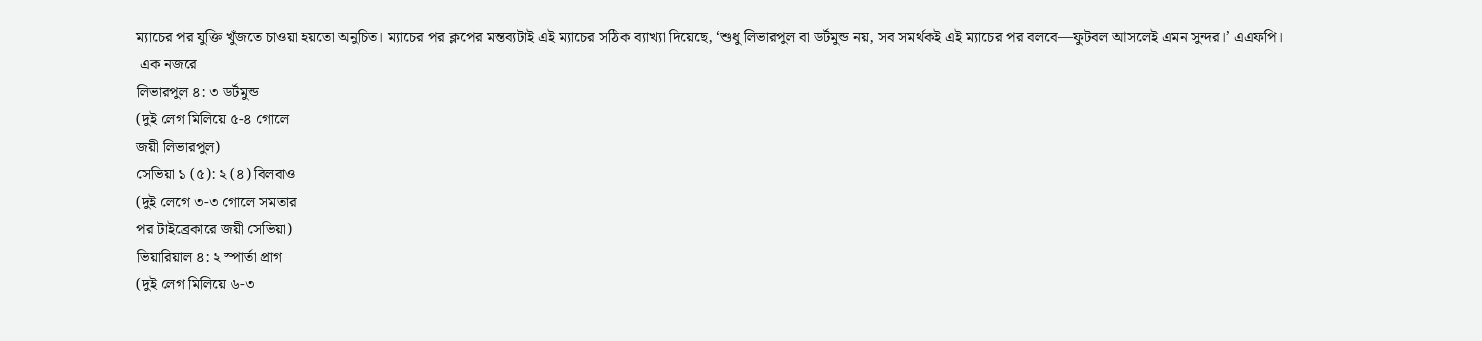ম্যাচের পর যুক্তি খুঁজতে চাওয়া হয়তো অনুচিত। ম্যাচের পর ক্লপের মন্তব্যটাই এই ম্যাচের সঠিক ব্যাখ্যা দিয়েছে, ‘শুধু লিভারপুল বা ডর্টমুন্ড নয়, সব সমর্থকই এই ম্যাচের পর বলবে—ফুটবল আসলেই এমন সুন্দর।’ এএফপি।
 এক নজরে
লিভারপুল ৪: ৩ ডর্টমুন্ড
(দুই লেগ মিলিয়ে ৫-৪ গোলে
জয়ী লিভারপুল)
সেভিয়া ১ (৫): ২ (৪) বিলবাও
(দুই লেগে ৩-৩ গোলে সমতার
পর টাইব্রেকারে জয়ী সেভিয়া)
ভিয়ারিয়াল ৪: ২ স্পার্তা প্রাগ
(দুই লেগ মিলিয়ে ৬-৩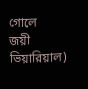গোলে
জয়ী ভিয়ারিয়াল)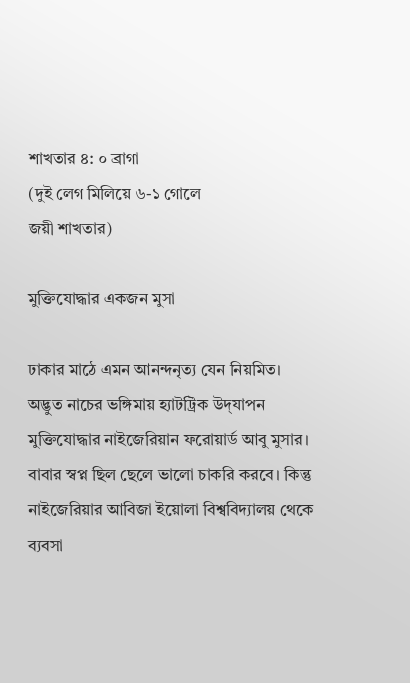শাখতার ৪: ০ ব্রাগা
(দুই লেগ মিলিয়ে ৬-১ গোলে
জয়ী শাখতার)

মুক্তিযোদ্ধার একজন মুসা

ঢাকার মাঠে এমন আনন্দনৃত্য যেন নিয়মিত।
অদ্ভুত নাচের ভঙ্গিমায় হ্যাটট্রিক উদ্‌যাপন
মুক্তিযোদ্ধার নাইজেরিয়ান ফরোয়ার্ড আবু মুসার।
বাবার স্বপ্ন ছিল ছেলে ভালো চাকরি করবে। কিন্তু নাইজেরিয়ার আবিজা ইয়োলা বিশ্ববিদ্যালয় থেকে ব্যবসা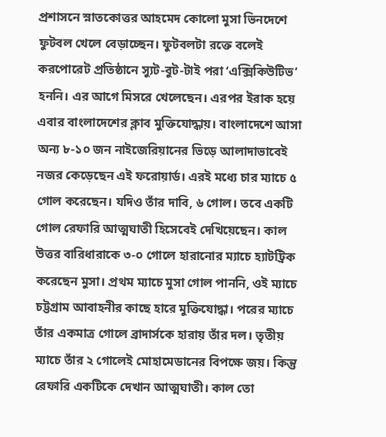প্রশাসনে স্নাতকোত্তর আহমেদ কোলো মুসা ভিনদেশে ফুটবল খেলে বেড়াচ্ছেন। ফুটবলটা রক্তে বলেই করপোরেট প্রতিষ্ঠানে স্যুট-বুট-টাই পরা ‘এক্সিকিউটিভ’ হননি। এর আগে মিসরে খেলেছেন। এরপর ইরাক হয়ে এবার বাংলাদেশের ক্লাব মুক্তিযোদ্ধায়। বাংলাদেশে আসা অন্য ৮-১০ জন নাইজেরিয়ানের ভিড়ে আলাদাভাবেই নজর কেড়েছেন এই ফরোয়ার্ড। এরই মধ্যে চার ম্যাচে ৫ গোল করেছেন। যদিও তাঁর দাবি, ৬ গোল। তবে একটি গোল রেফারি আত্মঘাতী হিসেবেই দেখিয়েছেন। কাল উত্তর বারিধারাকে ৩-০ গোলে হারানোর ম্যাচে হ্যাটট্রিক করেছেন মুসা। প্রথম ম্যাচে মুসা গোল পাননি, ওই ম্যাচে চট্টগ্রাম আবাহনীর কাছে হারে মুক্তিযোদ্ধা। পরের ম্যাচে তাঁর একমাত্র গোলে ব্রাদার্সকে হারায় তাঁর দল। তৃতীয় ম্যাচে তাঁর ২ গোলেই মোহামেডানের বিপক্ষে জয়। কিন্তু রেফারি একটিকে দেখান আত্মঘাতী। কাল তো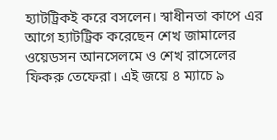হ্যাটট্রিকই করে বসলেন। স্বাধীনতা কাপে এর আগে হ্যাটট্রিক করেছেন শেখ জামালের ওয়েডসন আনসেলমে ও শেখ রাসেলের ফিকরু তেফেরা। এই জয়ে ৪ ম্যাচে ৯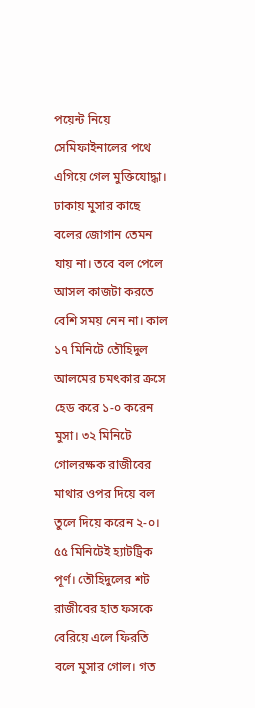পয়েন্ট নিয়ে সেমিফাইনালের পথে এগিয়ে গেল মুক্তিযোদ্ধা। ঢাকায় মুসার কাছে বলের জোগান তেমন যায় না। তবে বল পেলে আসল কাজটা করতে বেশি সময় নেন না। কাল ১৭ মিনিটে তৌহিদুল আলমের চমৎকার ক্রসে হেড করে ১-০ করেন মুসা। ৩২ মিনিটে গোলরক্ষক রাজীবের মাথার ওপর দিয়ে বল তুলে দিয়ে করেন ২-০। ৫৫ মিনিটেই হ্যাটট্রিক পূর্ণ। তৌহিদুলের শট রাজীবের হাত ফসকে বেরিয়ে এলে ফিরতি বলে মুসার গোল। গত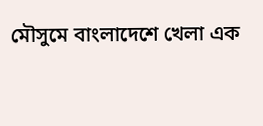মৌসুমে বাংলাদেশে খেলা এক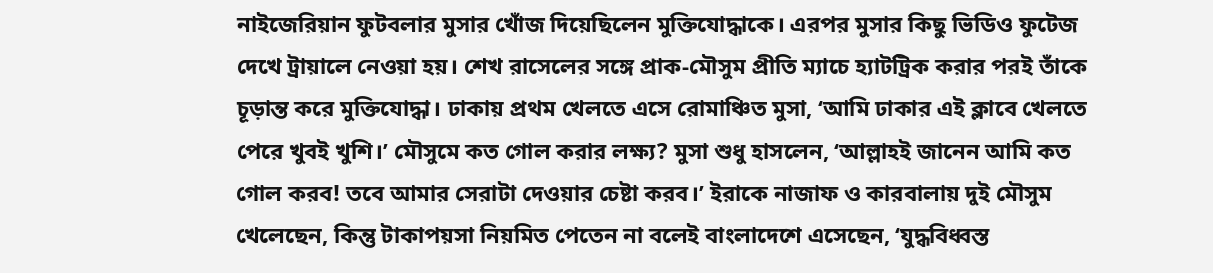নাইজেরিয়ান ফুটবলার মুসার খোঁজ দিয়েছিলেন মুক্তিযোদ্ধাকে। এরপর মুসার কিছু ভিডিও ফুটেজ দেখে ট্রায়ালে নেওয়া হয়। শেখ রাসেলের সঙ্গে প্রাক-মৌসুম প্রীতি ম্যাচে হ্যাটট্রিক করার পরই তাঁকে চূড়ান্ত করে মুক্তিযোদ্ধা। ঢাকায় প্রথম খেলতে এসে রোমাঞ্চিত মুসা, ‘আমি ঢাকার এই ক্লাবে খেলতে পেরে খুবই খুশি।’ মৌসুমে কত গোল করার লক্ষ্য? মুসা শুধু হাসলেন, ‘আল্লাহই জানেন আমি কত গোল করব! তবে আমার সেরাটা দেওয়ার চেষ্টা করব।’ ইরাকে নাজাফ ও কারবালায় দুই মৌসুম খেলেছেন, কিন্তু টাকাপয়সা নিয়মিত পেতেন না বলেই বাংলাদেশে এসেছেন, ‘যুদ্ধবিধ্বস্ত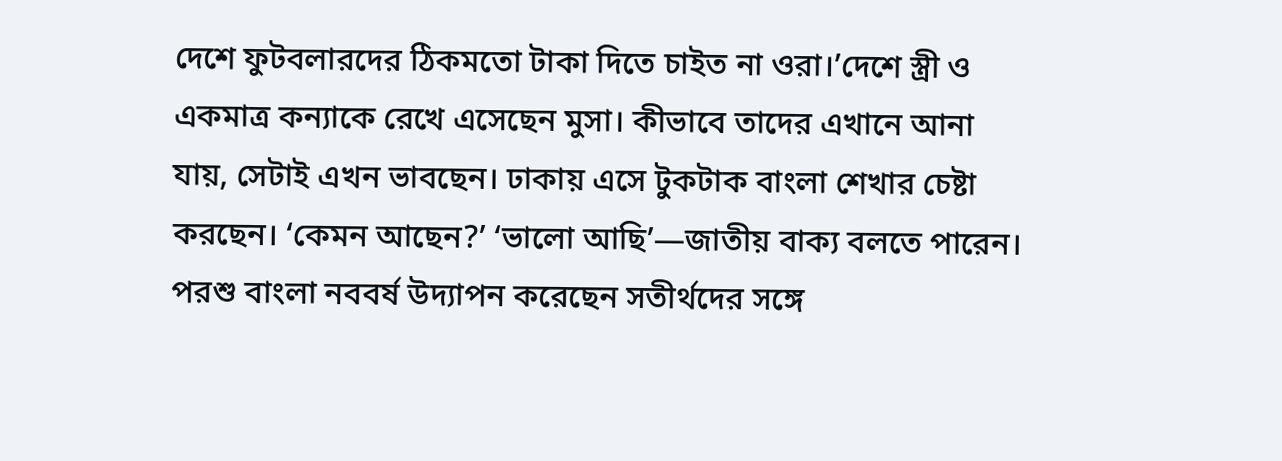দেশে ফুটবলারদের ঠিকমতো টাকা দিতে চাইত না ওরা।’দেশে স্ত্রী ও একমাত্র কন্যাকে রেখে এসেছেন মুসা। কীভাবে তাদের এখানে আনা যায়, সেটাই এখন ভাবছেন। ঢাকায় এসে টুকটাক বাংলা শেখার চেষ্টা করছেন। ‘কেমন আছেন?’ ‘ভালো আছি’—জাতীয় বাক্য বলতে পারেন। পরশু বাংলা নববর্ষ উদ্যাপন করেছেন সতীর্থদের সঙ্গে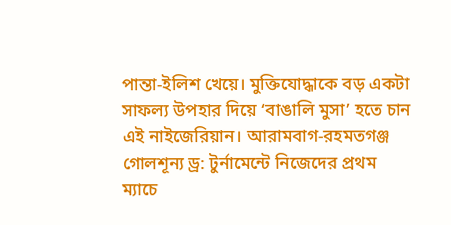পান্তা-ইলিশ খেয়ে। মুক্তিযোদ্ধাকে বড় একটা সাফল্য উপহার দিয়ে ‘বাঙালি মুসা’ হতে চান এই নাইজেরিয়ান। আরামবাগ-রহমতগঞ্জ গোলশূন্য ড্র: টুর্নামেন্টে নিজেদের প্রথম ম্যাচে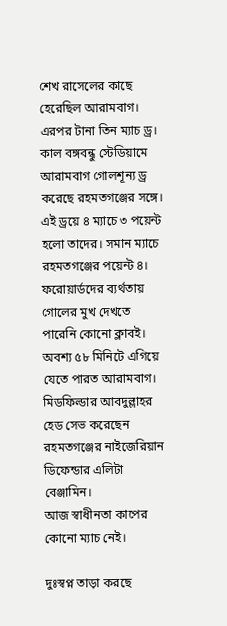শেখ রাসেলের কাছে হেরেছিল আরামবাগ। এরপর টানা তিন ম্যাচ ড্র। কাল বঙ্গবন্ধু স্টেডিয়ামে আরামবাগ গোলশূন্য ড্র করেছে রহমতগঞ্জের সঙ্গে। এই ড্রয়ে ৪ ম্যাচে ৩ পয়েন্ট হলো তাদের। সমান ম্যাচে রহমতগঞ্জের পয়েন্ট ৪। ফরোয়ার্ডদের ব্যর্থতায় গোলের মুখ দেখতে পারেনি কোনো ক্লাবই। অবশ্য ৫৮ মিনিটে এগিয়ে যেতে পারত আরামবাগ। মিডফিল্ডার আবদুল্লাহর হেড সেভ করেছেন রহমতগঞ্জের নাইজেরিয়ান ডিফেন্ডার এলিটা বেঞ্জামিন।
আজ স্বাধীনতা কাপের কোনো ম্যাচ নেই।

দুঃস্বপ্ন তাড়া করছে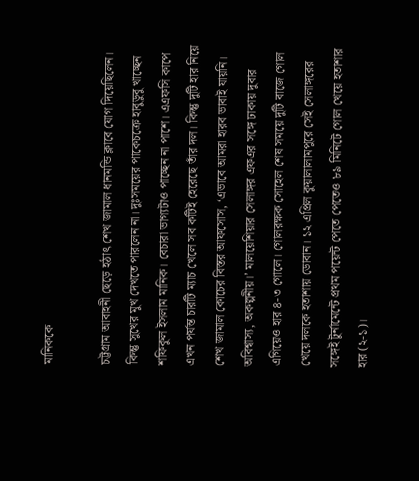মানিককে

চট্টগ্রাম আবাহনী ছেড়ে হঠাৎ শেখ জামাল ধানমন্ডি ক্লাবে যোগ দিয়েছিলেন। কিন্তু সুখের মুখ দেখতে পারলেন না। দুঃসময়ের পাকেচক্রে হাবুডুবু খাচ্ছেন শফিকুল ইসলাম মানিক। বেচারা ভাগ্যটাও পাচ্ছেন না পাশে। এএফসি কাপে এখন পর্যন্ত চারটি ম্যাচ খেলে সব কটিই হেরেছে তাঁর দল। কিন্তু দুটি হার নিয়ে শেখ জামাল কোচের বিস্তর আফসোস, ‘এভাবে আমরা হারব ভাবাই যায়নি। অবিশ্বাস্য, অকল্পনীয়।’ মালয়েশিয়ার সেলাঙ্গর এফএর সঙ্গে ঢাকায় দুবার এগিয়েও হার ৪-৩ গোলে। গোলরক্ষক সোহেল শেষ সময়ে দুটি বাজে গোল খেয়ে দলকে হতাশায় ডোবান। ১২ এপ্রিল কুয়ালালামপুরে সেই সেলাঙ্গরের সঙ্গেই টুর্নামেন্টে প্রথম পয়েন্ট পেতে পেতেও ৮৯ মিনিটে গোল খেয়ে হতাশার হার (২-১)।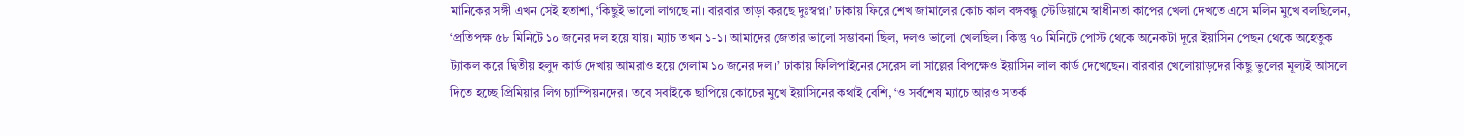মানিকের সঙ্গী এখন সেই হতাশা, ‘কিছুই ভালো লাগছে না। বারবার তাড়া করছে দুঃস্বপ্ন।’ ঢাকায় ফিরে শেখ জামালের কোচ কাল বঙ্গবন্ধু স্টেডিয়ামে স্বাধীনতা কাপের খেলা দেখতে এসে মলিন মুখে বলছিলেন, ‘প্রতিপক্ষ ৫৮ মিনিটে ১০ জনের দল হয়ে যায়। ম্যাচ তখন ১-১। আমাদের জেতার ভালো সম্ভাবনা ছিল, দলও ভালো খেলছিল। কিন্তু ৭০ মিনিটে পোস্ট থেকে অনেকটা দূরে ইয়াসিন পেছন থেকে অহেতুক ট্যাকল করে দ্বিতীয় হলুদ কার্ড দেখায় আমরাও হয়ে গেলাম ১০ জনের দল।’ ঢাকায় ফিলিপাইনের সেরেস লা সাল্লের বিপক্ষেও ইয়াসিন লাল কার্ড দেখেছেন। বারবার খেলোয়াড়দের কিছু ভুলের মূল্যই আসলে দিতে হচ্ছে প্রিমিয়ার লিগ চ্যাম্পিয়নদের। তবে সবাইকে ছাপিয়ে কোচের মুখে ইয়াসিনের কথাই বেশি, ‘ও সর্বশেষ ম্যাচে আরও সতর্ক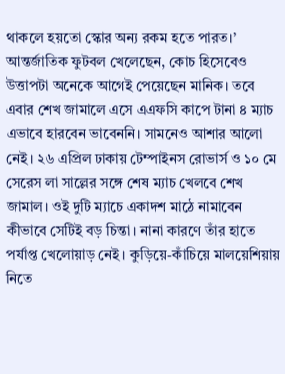থাকলে হয়তো স্কোর অন্য রকম হতে পারত।’ আন্তর্জাতিক ফুটবল খেলেছেন, কোচ হিসেবেও উত্তাপটা অনেকে আগেই পেয়েছেন মানিক। তবে এবার শেখ জামালে এসে এএফসি কাপে টানা ৪ ম্যাচ এভাবে হারবেন ভাবেননি। সামনেও আশার আলো নেই। ২৬ এপ্রিল ঢাকায় টেম্পাইনস রোভার্স ও ১০ মে সেরেস লা সাল্লের সঙ্গে শেষ ম্যাচ খেলবে শেখ জামাল। ওই দুটি ম্যাচে একাদশ মাঠে নামাবেন কীভাবে সেটিই বড় চিন্তা। নানা কারণে তাঁর হাতে পর্যাপ্ত খেলোয়াড় নেই। কুড়িয়ে-কাঁচিয়ে মালয়েশিয়ায় নিতে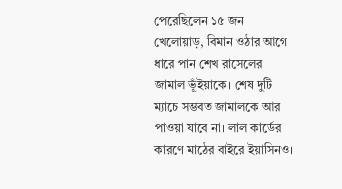পেরেছিলেন ১৫ জন খেলোয়াড়, বিমান ওঠার আগে ধারে পান শেখ রাসেলের জামাল ভূঁইয়াকে। শেষ দুটি ম্যাচে সম্ভবত জামালকে আর পাওয়া যাবে না। লাল কার্ডের কারণে মাঠের বাইরে ইয়াসিনও।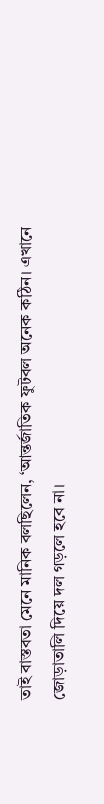তাই বাস্তবতা মেনে মানিক বলছিলেন, ‘আন্তর্জাতিক ফুটবল অনেক কঠিন। এখানে জোড়াতালি দিয়ে দল গড়লে হবে না।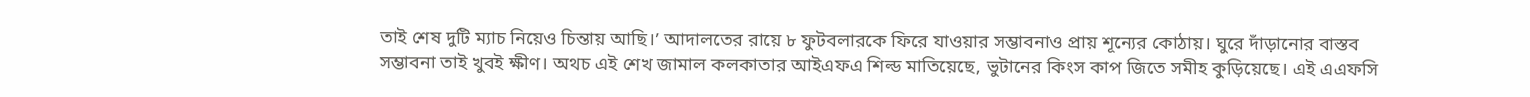তাই শেষ দুটি ম্যাচ নিয়েও চিন্তায় আছি।’ আদালতের রায়ে ৮ ফুটবলারকে ফিরে যাওয়ার সম্ভাবনাও প্রায় শূন্যের কোঠায়। ঘুরে দাঁড়ানোর বাস্তব সম্ভাবনা তাই খুবই ক্ষীণ। অথচ এই শেখ জামাল কলকাতার আইএফএ শিল্ড মাতিয়েছে, ভুটানের কিংস কাপ জিতে সমীহ কুড়িয়েছে। এই এএফসি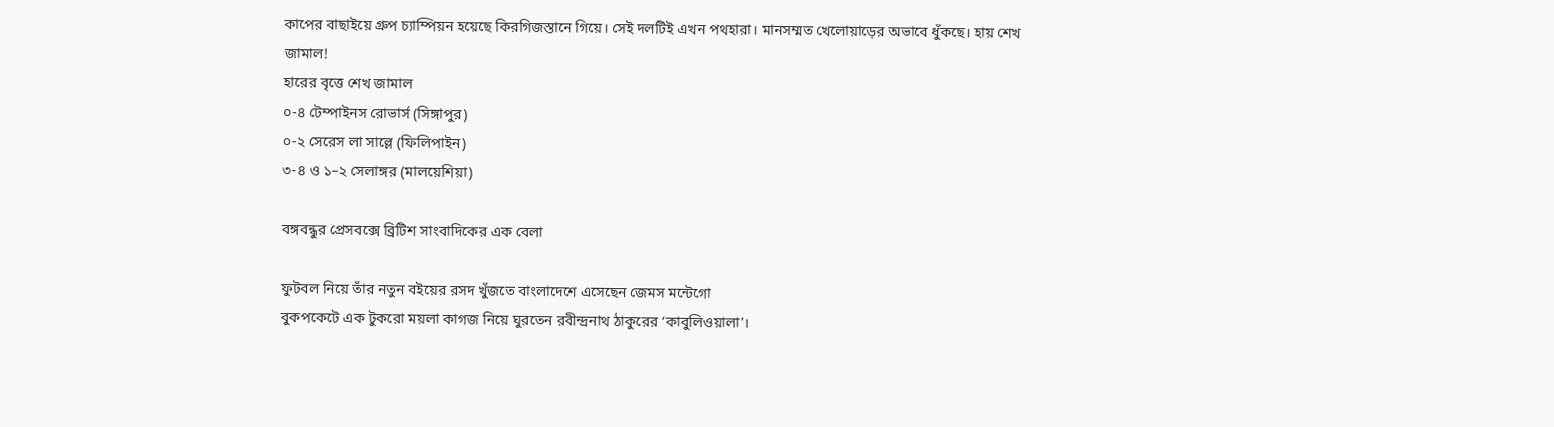কাপের বাছাইয়ে গ্রুপ চ্যাম্পিয়ন হয়েছে কিরগিজস্তানে গিয়ে। সেই দলটিই এখন পথহারা। মানসম্মত খেলোয়াড়ের অভাবে ধুঁকছে। হায় শেখ জামাল!
হারের বৃত্তে শেখ জামাল
০-৪ টেম্পাইনস রোভার্স (সিঙ্গাপুর)
০-২ সেরেস লা সাল্লে (ফিলিপাইন)
৩-৪ ও ১–২ সেলাঙ্গর (মালয়েশিয়া)

বঙ্গবন্ধুর প্রেসবক্সে ব্রিটিশ সাংবাদিকের এক বেলা

ফুটবল নিয়ে তাঁর নতুন বইয়ের রসদ খুঁজতে বাংলাদেশে এসেছেন জেমস মন্টেগো
বুকপকেটে এক টুকরো ময়লা কাগজ নিয়ে ঘুরতেন রবীন্দ্রনাথ ঠাকুরের ‘কাবুলিওয়ালা’।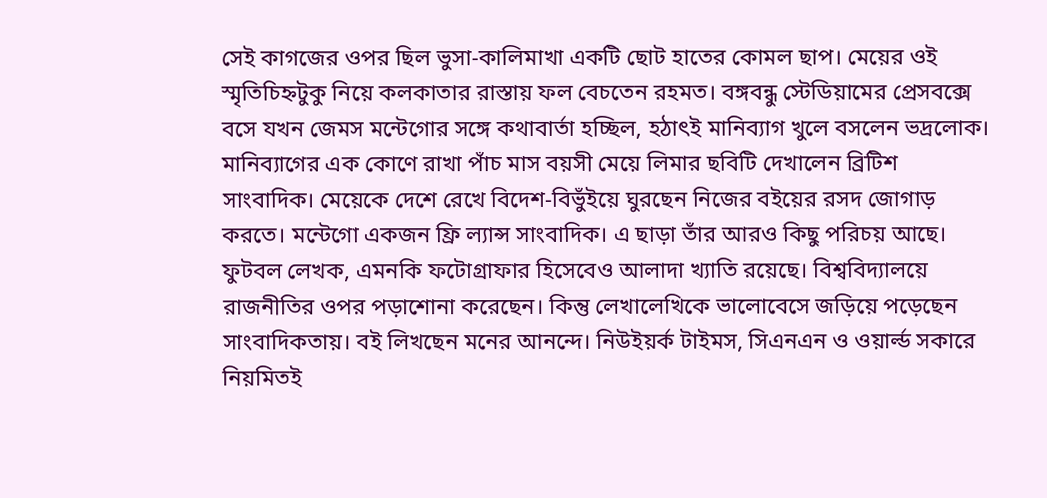সেই কাগজের ওপর ছিল ভুসা-কালিমাখা একটি ছোট হাতের কোমল ছাপ। মেয়ের ওই স্মৃতিচিহ্নটুকু নিয়ে কলকাতার রাস্তায় ফল বেচতেন রহমত। বঙ্গবন্ধু স্টেডিয়ামের প্রেসবক্সে বসে যখন জেমস মন্টেগোর সঙ্গে কথাবার্তা হচ্ছিল, হঠাৎই মানিব্যাগ খুলে বসলেন ভদ্রলোক। মানিব্যাগের এক কোণে রাখা পাঁচ মাস বয়সী মেয়ে লিমার ছবিটি দেখালেন ব্রিটিশ সাংবাদিক। মেয়েকে দেশে রেখে বিদেশ-বিভুঁইয়ে ঘুরছেন নিজের বইয়ের রসদ জোগাড় করতে। মন্টেগো একজন ফ্রি ল্যান্স সাংবাদিক। এ ছাড়া তাঁর আরও কিছু পরিচয় আছে। ফুটবল লেখক, এমনকি ফটোগ্রাফার হিসেবেও আলাদা খ্যাতি রয়েছে। বিশ্ববিদ্যালয়ে রাজনীতির ওপর পড়াশোনা করেছেন। কিন্তু লেখালেখিকে ভালোবেসে জড়িয়ে পড়েছেন সাংবাদিকতায়। বই লিখছেন মনের আনন্দে। নিউইয়র্ক টাইমস, সিএনএন ও ওয়ার্ল্ড সকারে নিয়মিতই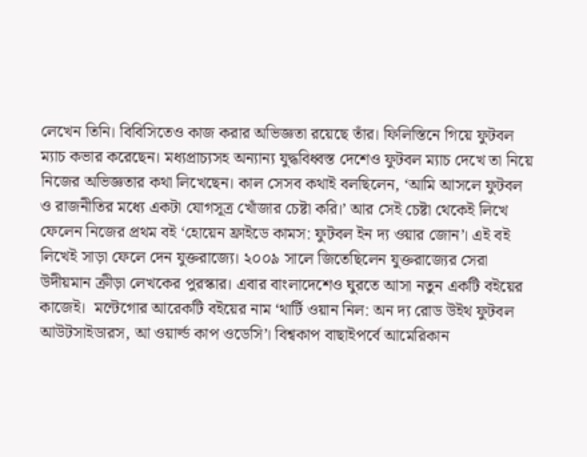লেখেন তিনি। বিবিসিতেও কাজ করার অভিজ্ঞতা রয়েছে তাঁর। ফিলিস্তিনে গিয়ে ফুটবল ম্যাচ কভার করেছেন। মধ্যপ্রাচ্যসহ অন্যান্য যুদ্ধবিধ্বস্ত দেশেও ফুটবল ম্যাচ দেখে তা নিয়ে নিজের অভিজ্ঞতার কথা লিখেছেন। কাল সেসব কথাই বলছিলেন, ‘আমি আসলে ফুটবল ও রাজনীতির মধ্যে একটা যোগসূত্র খোঁজার চেষ্টা করি।’ আর সেই চেষ্টা থেকেই লিখে ফেলেন নিজের প্রথম বই ‘হোয়েন ফ্রাইডে কামস: ফুটবল ইন দ্য ওয়ার জোন’। এই বই লিখেই সাড়া ফেলে দেন যুক্তরাজ্যে। ২০০৯ সালে জিতেছিলেন যুক্তরাজ্যের সেরা উদীয়মান ক্রীড়া লেখকের পুরস্কার। এবার বাংলাদেশেও ঘুরতে আসা নতুন একটি বইয়ের কাজেই।  মন্টেগোর আরেকটি বইয়ের নাম ‘থার্টি ওয়ান নিল: অন দ্য রোড উইথ ফুটবল আউটসাইডারস, আ ওয়ার্ল্ড কাপ ওডেসি’। বিশ্বকাপ বাছাইপর্বে আমেরিকান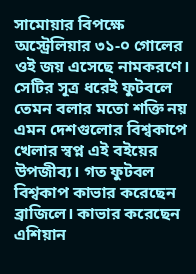সামোয়ার বিপক্ষে অস্ট্রেলিয়ার ৩১-০ গোলের ওই জয় এসেছে নামকরণে। সেটির সূত্র ধরেই ফুটবলে তেমন বলার মতো শক্তি নয় এমন দেশগুলোর বিশ্বকাপে খেলার স্বপ্ন এই বইয়ের উপজীব্য। গত ফুটবল বিশ্বকাপ কাভার করেছেন ব্রাজিলে। কাভার করেছেন এশিয়ান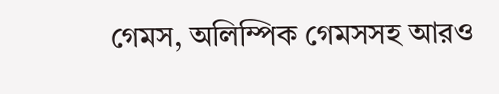গেমস, অলিম্পিক গেমসসহ আরও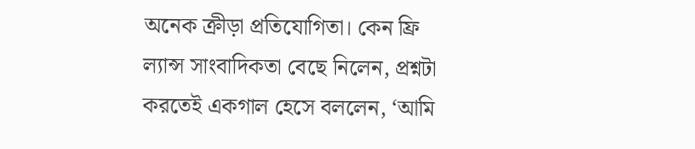অনেক ক্রীড়া প্রতিযোগিতা। কেন ফ্রি ল্যান্স সাংবাদিকতা বেছে নিলেন, প্রশ্নটা করতেই একগাল হেসে বললেন, ‘আমি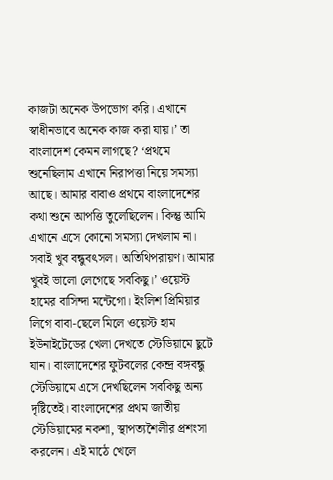কাজটা অনেক উপভোগ করি। এখানে স্বাধীনভাবে অনেক কাজ করা যায়।’ তা বাংলাদেশ কেমন লাগছে? ‘প্রথমে শুনেছিলাম এখানে নিরাপত্তা নিয়ে সমস্যা আছে। আমার বাবাও প্রথমে বাংলাদেশের কথা শুনে আপত্তি তুলেছিলেন। কিন্তু আমি এখানে এসে কোনো সমস্যা দেখলাম না। সবাই খুব বন্ধুবৎসল। অতিথিপরায়ণ। আমার খুবই ভালো লেগেছে সবকিছু।’ ওয়েস্ট হামের বাসিন্দা মন্টেগো। ইংলিশ প্রিমিয়ার লিগে বাবা-ছেলে মিলে ওয়েস্ট হাম ইউনাইটেডের খেলা দেখতে স্টেডিয়ামে ছুটে যান। বাংলাদেশের ফুটবলের কেন্দ্র বঙ্গবন্ধু স্টেডিয়ামে এসে দেখছিলেন সবকিছু অন্য দৃষ্টিতেই। বাংলাদেশের প্রথম জাতীয় স্টেডিয়ামের নকশা, স্থাপত্যশৈলীর প্রশংসা করলেন। এই মাঠে খেলে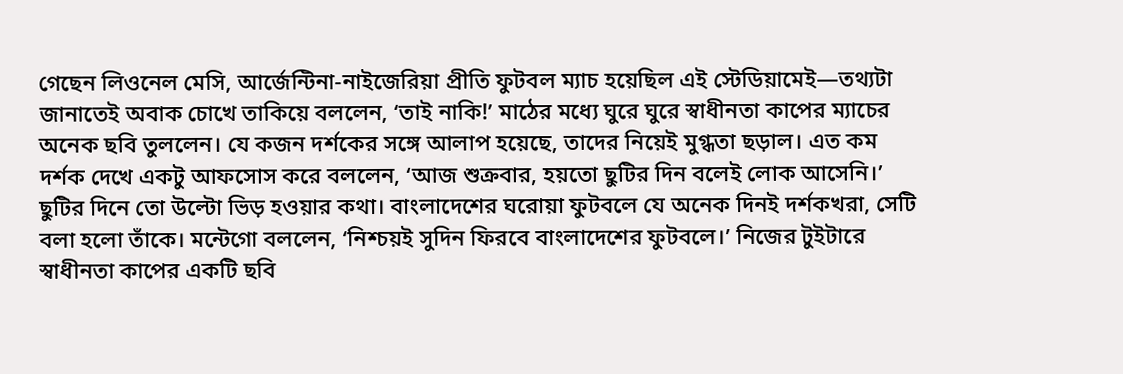গেছেন লিওনেল মেসি, আর্জেন্টিনা-নাইজেরিয়া প্রীতি ফুটবল ম্যাচ হয়েছিল এই স্টেডিয়ামেই—তথ্যটা জানাতেই অবাক চোখে তাকিয়ে বললেন, ‘তাই নাকি!’ মাঠের মধ্যে ঘুরে ঘুরে স্বাধীনতা কাপের ম্যাচের অনেক ছবি তুললেন। যে কজন দর্শকের সঙ্গে আলাপ হয়েছে, তাদের নিয়েই মুগ্ধতা ছড়াল। এত কম দর্শক দেখে একটু আফসোস করে বললেন, ‘আজ শুক্রবার, হয়তো ছুটির দিন বলেই লোক আসেনি।’ ছুটির দিনে তো উল্টো ভিড় হওয়ার কথা। বাংলাদেশের ঘরোয়া ফুটবলে যে অনেক দিনই দর্শকখরা, সেটি বলা হলো তাঁকে। মন্টেগো বললেন, ‘নিশ্চয়ই সুদিন ফিরবে বাংলাদেশের ফুটবলে।’ নিজের টুইটারে স্বাধীনতা কাপের একটি ছবি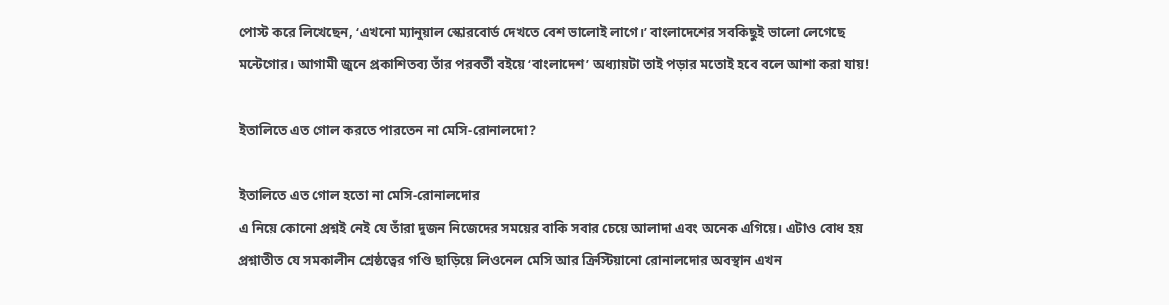পোস্ট করে লিখেছেন, ‘এখনো ম্যানুয়াল স্কোরবোর্ড দেখতে বেশ ভালোই লাগে।’ বাংলাদেশের সবকিছুই ভালো লেগেছে মন্টেগোর। আগামী জুনে প্রকাশিতব্য তাঁর পরবর্তী বইয়ে ‘বাংলাদেশ’ অধ্যায়টা তাই পড়ার মতোই হবে বলে আশা করা যায়!

ইতালিতে এত গোল করতে পারতেন না মেসি-রোনালদো?

ইতালিতে এত গোল হতো না মেসি-রোনালদোর
এ নিয়ে কোনো প্রশ্নই নেই যে তাঁরা দুজন নিজেদের সময়ের বাকি সবার চেয়ে আলাদা এবং অনেক এগিয়ে। এটাও বোধ হয় প্রশ্নাতীত যে সমকালীন শ্রেষ্ঠত্বের গণ্ডি ছাড়িয়ে লিওনেল মেসি আর ক্রিস্টিয়ানো রোনালদোর অবস্থান এখন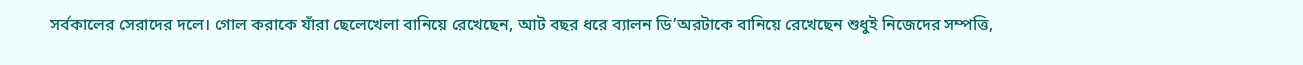সর্বকালের সেরাদের দলে। গোল করাকে যাঁরা ছেলেখেলা বানিয়ে রেখেছেন, আট বছর ধরে ব্যালন ডি’অরটাকে বানিয়ে রেখেছেন শুধুই নিজেদের সম্পত্তি,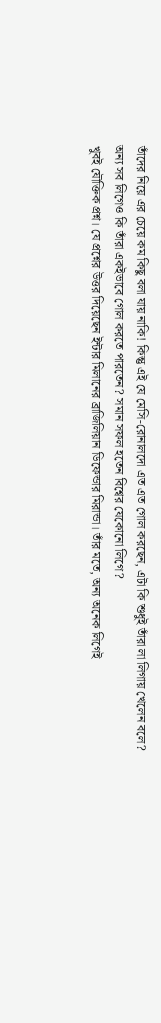তাঁদের নিয়ে এর চেয়ে কম কিছু বলা যায় নাকি! কিন্তু এই যে মেসি-রোনালদো এত এত গোল করছেন, এটা কি শুধুই তাঁরা লা লিগায় খেলেন বলে? অন্য সব লিগেও কি তাঁরা একইভাবে গোল করতে পারতেন? সমান সফল হতেন বিশ্বের যেকোনো লিগে?
খুবই যৌক্তিক প্রশ্ন। যে প্রশ্নের উত্তর দিয়েছেন ইন্টার মিলানের ব্রাজিলিয়ান ডিফেন্ডার মিরান্ডা। তাঁর মতে, অন্য অনেক লিগেই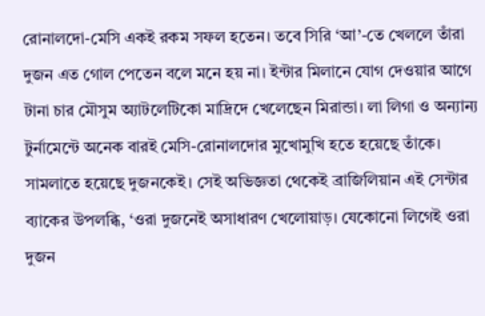রোনালদো-মেসি একই রকম সফল হতেন। তবে সিরি ‘আ’-তে খেললে তাঁরা দুজন এত গোল পেতেন বলে মনে হয় না। ইন্টার মিলানে যোগ দেওয়ার আগে টানা চার মৌসুম অ্যাটলেটিকো মাদ্রিদে খেলেছেন মিরান্ডা। লা লিগা ও অন্যান্য টুর্নামেন্টে অনেক বারই মেসি-রোনালদোর মুখোমুখি হতে হয়েছে তাঁকে। সামলাতে হয়েছে দুজনকেই। সেই অভিজ্ঞতা থেকেই ব্রাজিলিয়ান এই সেন্টার ব্যাকের উপলব্ধি, ‘ওরা দুজনেই অসাধারণ খেলোয়াড়। যেকোনো লিগেই ওরা দুজন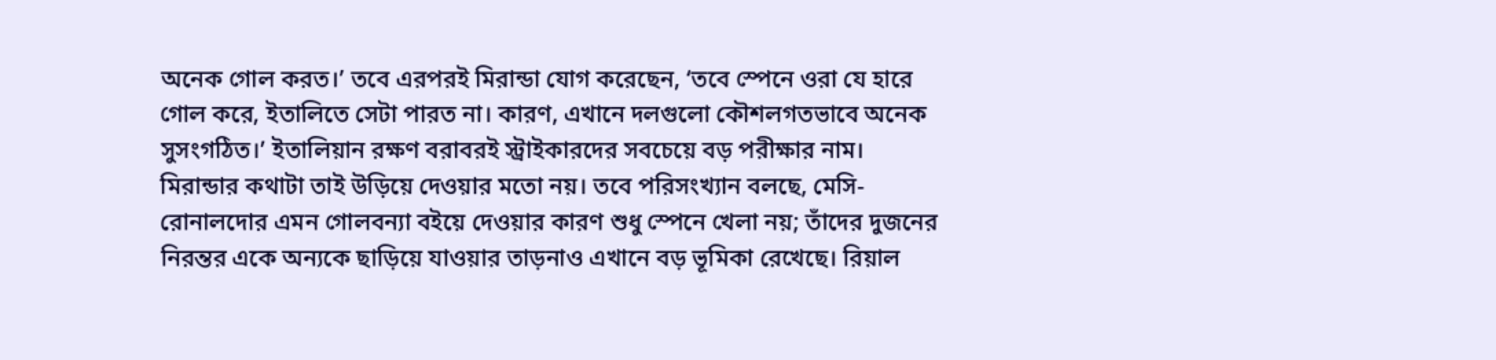অনেক গোল করত।’ তবে এরপরই মিরান্ডা যোগ করেছেন, ‘তবে স্পেনে ওরা যে হারে গোল করে, ইতালিতে সেটা পারত না। কারণ, এখানে দলগুলো কৌশলগতভাবে অনেক সুসংগঠিত।’ ইতালিয়ান রক্ষণ বরাবরই স্ট্রাইকারদের সবচেয়ে বড় পরীক্ষার নাম। মিরান্ডার কথাটা তাই উড়িয়ে দেওয়ার মতো নয়। তবে পরিসংখ্যান বলছে, মেসি-রোনালদোর এমন গোলবন্যা বইয়ে দেওয়ার কারণ শুধু স্পেনে খেলা নয়; তাঁদের দুজনের নিরন্তর একে অন্যকে ছাড়িয়ে যাওয়ার তাড়নাও এখানে বড় ভূমিকা রেখেছে। রিয়াল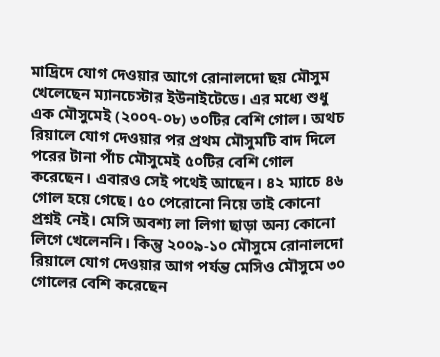মাদ্রিদে যোগ দেওয়ার আগে রোনালদো ছয় মৌসুম খেলেছেন ম্যানচেস্টার ইউনাইটেডে। এর মধ্যে শুধু এক মৌসুমেই (২০০৭-০৮) ৩০টির বেশি গোল। অথচ রিয়ালে যোগ দেওয়ার পর প্রথম মৌসুমটি বাদ দিলে পরের টানা পাঁচ মৌসুমেই ৫০টির বেশি গোল করেছেন। এবারও সেই পথেই আছেন। ৪২ ম্যাচে ৪৬ গোল হয়ে গেছে। ৫০ পেরোনো নিয়ে তাই কোনো প্রশ্নই নেই। মেসি অবশ্য লা লিগা ছাড়া অন্য কোনো লিগে খেলেননি। কিন্তু ২০০৯-১০ মৌসুমে রোনালদো রিয়ালে যোগ দেওয়ার আগ পর্যন্ত মেসিও মৌসুমে ৩০ গোলের বেশি করেছেন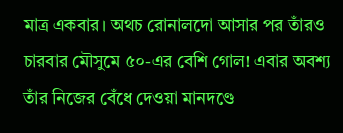মাত্র একবার। অথচ রোনালদো আসার পর তাঁরও চারবার মৌসুমে ৫০-এর বেশি গোল! এবার অবশ্য তাঁর নিজের বেঁধে দেওয়া মানদণ্ডে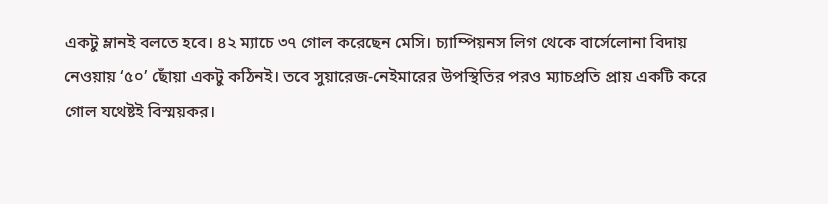একটু ম্লানই বলতে হবে। ৪২ ম্যাচে ৩৭ গোল করেছেন মেসি। চ্যাম্পিয়নস লিগ থেকে বার্সেলোনা বিদায় নেওয়ায় ‘৫০’ ছোঁয়া একটু কঠিনই। তবে সুয়ারেজ-নেইমারের উপস্থিতির পরও ম্যাচপ্রতি প্রায় একটি করে গোল যথেষ্টই বিস্ময়কর।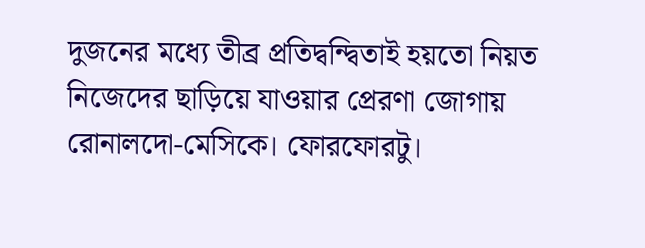দুজনের মধ্যে তীব্র প্রতিদ্বন্দ্বিতাই হয়তো নিয়ত নিজেদের ছাড়িয়ে যাওয়ার প্রেরণা জোগায় রোনালদো-মেসিকে। ফোরফোরটু।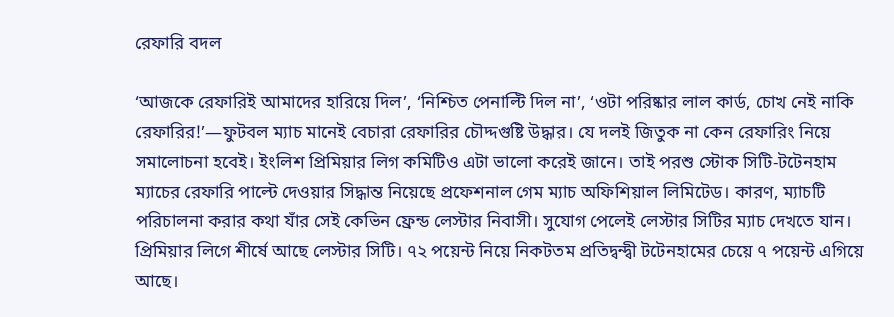রেফারি বদল

‘আজকে রেফারিই আমাদের হারিয়ে দিল’, ‘নিশ্চিত পেনাল্টি দিল না’, ‘ওটা পরিষ্কার লাল কার্ড, চোখ নেই নাকি রেফারির!’—ফুটবল ম্যাচ মানেই বেচারা রেফারির চৌদ্দগুষ্টি উদ্ধার। যে দলই জিতুক না কেন রেফারিং নিয়ে সমালোচনা হবেই। ইংলিশ প্রিমিয়ার লিগ কমিটিও এটা ভালো করেই জানে। তাই পরশু স্টোক সিটি-টটেনহাম ম্যাচের রেফারি পাল্টে দেওয়ার সিদ্ধান্ত নিয়েছে প্রফেশনাল গেম ম্যাচ অফিশিয়াল লিমিটেড। কারণ, ম্যাচটি পরিচালনা করার কথা যাঁর সেই কেভিন ফ্রেন্ড লেস্টার নিবাসী। সুযোগ পেলেই লেস্টার সিটির ম্যাচ দেখতে যান। প্রিমিয়ার লিগে শীর্ষে আছে লেস্টার সিটি। ৭২ পয়েন্ট নিয়ে নিকটতম প্রতিদ্বন্দ্বী টটেনহামের চেয়ে ৭ পয়েন্ট এগিয়ে আছে।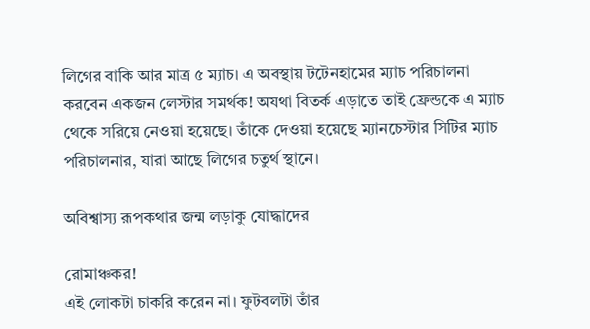লিগের বাকি আর মাত্র ৫ ম্যাচ। এ অবস্থায় টটেনহামের ম্যাচ পরিচালনা করবেন একজন লেস্টার সমর্থক! অযথা বিতর্ক এড়াতে তাই ফ্রেন্ডকে এ ম্যাচ থেকে সরিয়ে নেওয়া হয়েছে। তাঁকে দেওয়া হয়েছে ম্যানচেস্টার সিটির ম্যাচ পরিচালনার, যারা আছে লিগের চতুর্থ স্থানে।

অবিশ্বাস্য রূপকথার জন্ম লড়াকু যোদ্ধাদের

রোমাঞ্চকর!
এই লোকটা চাকরি করেন না। ফুটবলটা তাঁর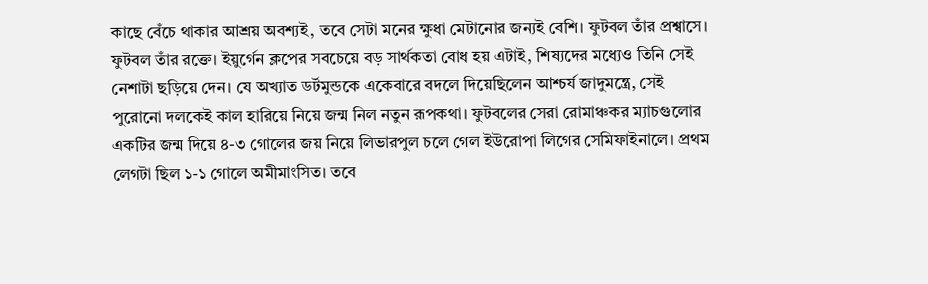কাছে বেঁচে থাকার আশ্রয় অবশ্যই, তবে সেটা মনের ক্ষুধা মেটানোর জন্যই বেশি। ফুটবল তাঁর প্রশ্বাসে। ফুটবল তাঁর রক্তে। ইয়ুর্গেন ক্লপের সবচেয়ে বড় সার্থকতা বোধ হয় এটাই, শিষ্যদের মধ্যেও তিনি সেই নেশাটা ছড়িয়ে দেন। যে অখ্যাত ডর্টমুন্ডকে একেবারে বদলে দিয়েছিলেন আশ্চর্য জাদুমন্ত্রে, সেই পুরোনো দলকেই কাল হারিয়ে নিয়ে জন্ম নিল নতুন রূপকথা। ফুটবলের সেরা রোমাঞ্চকর ম্যাচগুলোর একটির জন্ম দিয়ে ৪-৩ গোলের জয় নিয়ে লিভারপুল চলে গেল ইউরোপা লিগের সেমিফাইনালে। প্রথম লেগটা ছিল ১-১ গোলে অমীমাংসিত। তবে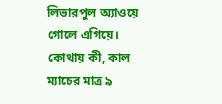লিভারপুল অ্যাওয়ে গোলে এগিয়ে। কোথায় কী, কাল ম্যাচের মাত্র ৯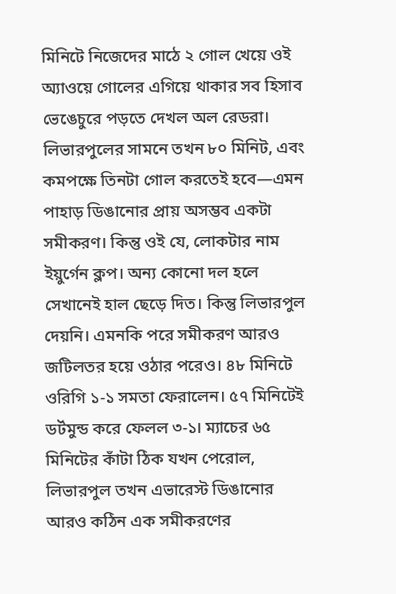মিনিটে নিজেদের মাঠে ২ গোল খেয়ে ওই অ্যাওয়ে গোলের এগিয়ে থাকার সব হিসাব ভেঙেচুরে পড়তে দেখল অল রেডরা। লিভারপুলের সামনে তখন ৮০ মিনিট, এবং কমপক্ষে তিনটা গোল করতেই হবে—এমন পাহাড় ডিঙানোর প্রায় অসম্ভব একটা সমীকরণ। কিন্তু ওই যে, লোকটার নাম ইয়ুর্গেন ক্লপ। অন্য কোনো দল হলে সেখানেই হাল ছেড়ে দিত। কিন্তু লিভারপুল দেয়নি। এমনকি পরে সমীকরণ আরও জটিলতর হয়ে ওঠার পরেও। ৪৮ মিনিটে ওরিগি ১-১ সমতা ফেরালেন। ৫৭ মিনিটেই ডর্টমুন্ড করে ফেলল ৩-১। ম্যাচের ৬৫ মিনিটের কাঁটা ঠিক যখন পেরোল, লিভারপুল তখন এভারেস্ট ডিঙানোর আরও কঠিন এক সমীকরণের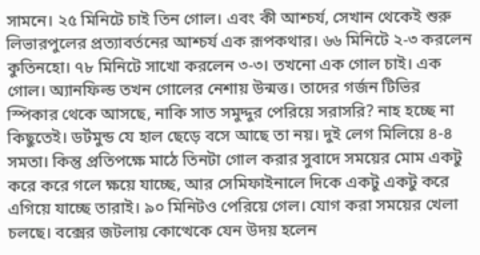সামনে। ২৫ মিনিটে চাই তিন গোল। এবং কী আশ্চর্য, সেখান থেকেই শুরু লিভারপুলের প্রত্যাবর্তনের আশ্চর্য এক রূপকথার। ৬৬ মিনিটে ২-৩ করলেন কুতিনহো। ৭৮ মিনিটে সাখো করলেন ৩-৩। তখনো এক গোল চাই। এক গোল। অ্যানফিল্ড তখন গোলের নেশায় উন্মত্ত। তাদের গর্জন টিভির স্পিকার থেকে আসছে, নাকি সাত সমুদ্দুর পেরিয়ে সরাসরি? নাহ হচ্ছে না কিছুতেই। ডর্টমুন্ড যে হাল ছেড়ে বসে আছে তা নয়। দুই লেগ মিলিয়ে ৪-৪ সমতা। কিন্তু প্রতিপক্ষে মাঠে তিনটা গোল করার সুবাদে সময়ের মোম একটু করে করে গলে ক্ষয়ে যাচ্ছে, আর সেমিফাইনালে দিকে একটু একটু করে এগিয়ে যাচ্ছে তারাই। ৯০ মিনিটও পেরিয়ে গেল। যোগ করা সময়ের খেলা চলছে। বক্সের জটলায় কোত্থেকে যেন উদয় হলেন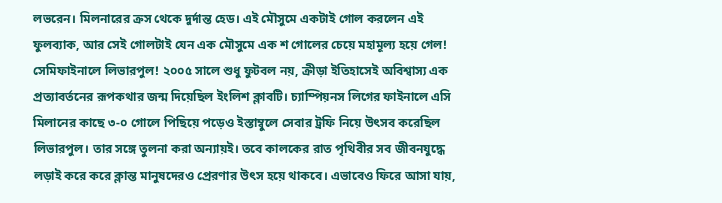লভরেন। মিলনারের ক্রস থেকে দুর্দান্ত হেড। এই মৌসুমে একটাই গোল করলেন এই ফুলব্যাক, আর সেই গোলটাই যেন এক মৌসুমে এক শ গোলের চেয়ে মহামূল্য হয়ে গেল! সেমিফাইনালে লিভারপুল! ২০০৫ সালে শুধু ফুটবল নয়, ক্রীড়া ইতিহাসেই অবিশ্বাস্য এক প্রত্যাবর্তনের রূপকথার জন্ম দিয়েছিল ইংলিশ ক্লাবটি। চ্যাম্পিয়নস লিগের ফাইনালে এসি মিলানের কাছে ৩-০ গোলে পিছিয়ে পড়েও ইস্তাম্বুলে সেবার ট্রফি নিয়ে উৎসব করেছিল লিভারপুল। তার সঙ্গে তুলনা করা অন্যায়ই। তবে কালকের রাত পৃথিবীর সব জীবনযুদ্ধে লড়াই করে করে ক্লান্ত মানুষদেরও প্রেরণার উৎস হয়ে থাকবে। এভাবেও ফিরে আসা যায়,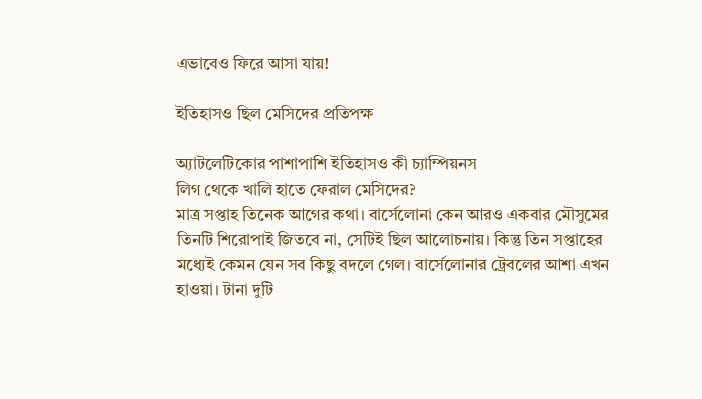এভাবেও ফিরে আসা যায়!

ইতিহাসও ছিল মেসিদের প্রতিপক্ষ

অ্যাটলেটিকোর পাশাপাশি ইতিহাসও কী চ্যাম্পিয়নস
লিগ থেকে খালি হাতে ফেরাল মেসিদের?
মাত্র সপ্তাহ তিনেক আগের কথা। বার্সেলোনা কেন আরও একবার মৌসুমের তিনটি শিরোপাই জিতবে না, সেটিই ছিল আলোচনায়। কিন্তু তিন সপ্তাহের মধ্যেই কেমন যেন সব কিছু বদলে গেল। বার্সেলোনার ট্রেবলের আশা এখন হাওয়া। টানা দুটি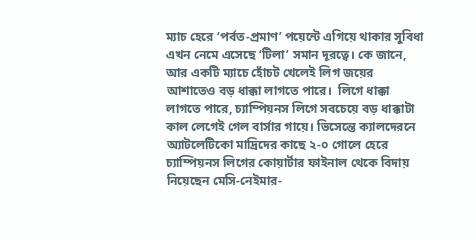ম্যাচ হেরে ‘পর্বত-প্রমাণ’ পয়েন্টে এগিয়ে থাকার সুবিধা এখন নেমে এসেছে ‘টিলা’ সমান দূরত্বে। কে জানে, আর একটি ম্যাচে হোঁচট খেলেই লিগ জয়ের আশাতেও বড় ধাক্কা লাগতে পারে।  লিগে ধাক্কা লাগতে পারে, চ্যাম্পিয়নস লিগে সবচেয়ে বড় ধাক্কাটা কাল লেগেই গেল বার্সার গায়ে। ভিসেন্তে ক্যালদেরনে অ্যাটলেটিকো মাদ্রিদের কাছে ২-০ গোলে হেরে চ্যাম্পিয়নস লিগের কোয়ার্টার ফাইনাল থেকে বিদায় নিয়েছেন মেসি-নেইমার-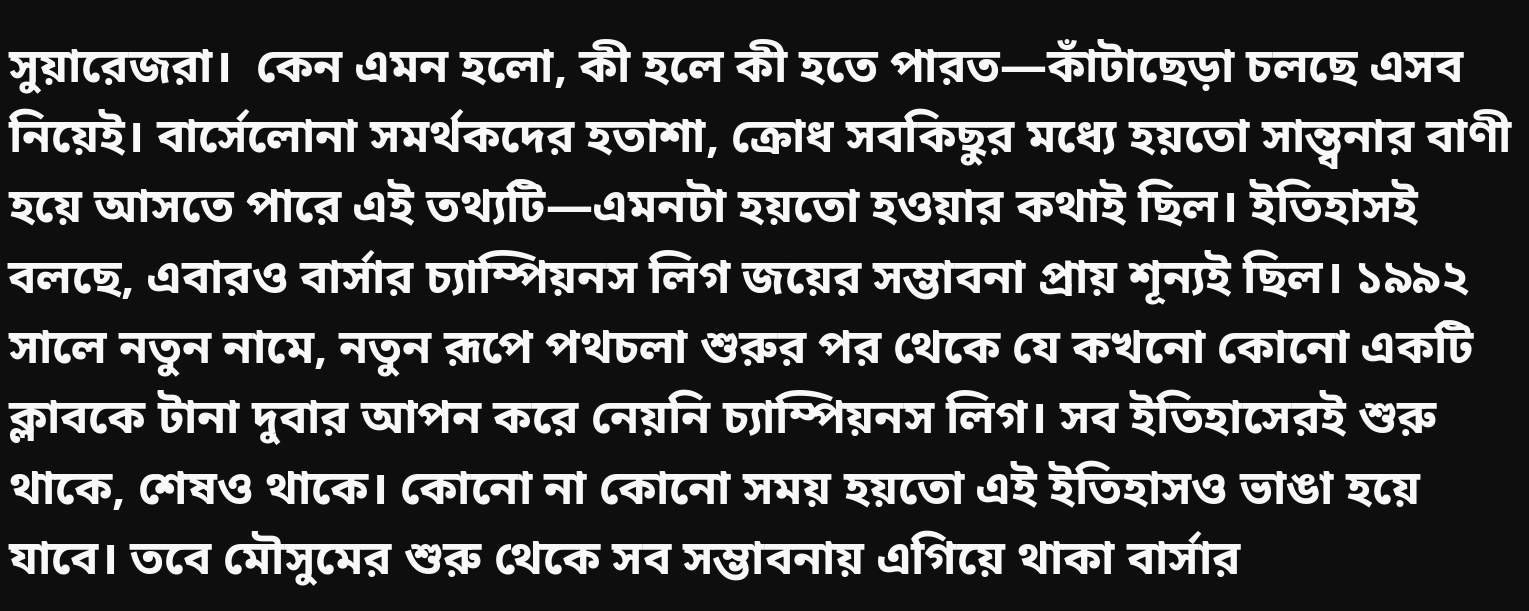সুয়ারেজরা।  কেন এমন হলো, কী হলে কী হতে পারত—কাঁটাছেড়া চলছে এসব নিয়েই। বার্সেলোনা সমর্থকদের হতাশা, ক্রোধ সবকিছুর মধ্যে হয়তো সান্ত্বনার বাণী হয়ে আসতে পারে এই তথ্যটি—এমনটা হয়তো হওয়ার কথাই ছিল। ইতিহাসই বলছে, এবারও বার্সার চ্যাম্পিয়নস লিগ জয়ের সম্ভাবনা প্রায় শূন্যই ছিল। ১৯৯২ সালে নতুন নামে, নতুন রূপে পথচলা শুরুর পর থেকে যে কখনো কোনো একটি ক্লাবকে টানা দুবার আপন করে নেয়নি চ্যাম্পিয়নস লিগ। সব ইতিহাসেরই শুরু থাকে, শেষও থাকে। কোনো না কোনো সময় হয়তো এই ইতিহাসও ভাঙা হয়ে যাবে। তবে মৌসুমের শুরু থেকে সব সম্ভাবনায় এগিয়ে থাকা বার্সার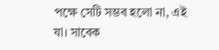পক্ষে সেটি সম্ভব হলো না, এই যা। সাবেক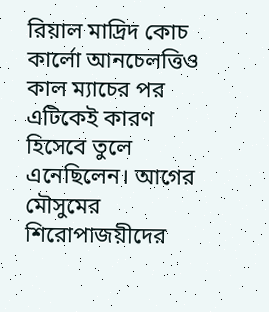রিয়াল মাদ্রিদ কোচ কার্লো আনচেলত্তিও কাল ম্যাচের পর এটিকেই কারণ হিসেবে তুলে এনেছিলেন। আগের মৌসুমের শিরোপাজয়ীদের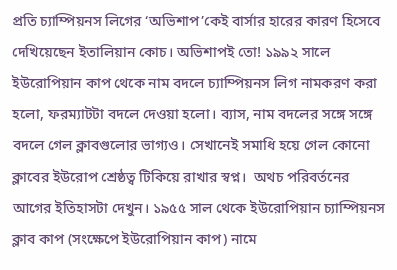প্রতি চ্যাম্পিয়নস লিগের ‘অভিশাপ’কেই বার্সার হারের কারণ হিসেবে দেখিয়েছেন ইতালিয়ান কোচ। অভিশাপই তো! ১৯৯২ সালে ইউরোপিয়ান কাপ থেকে নাম বদলে চ্যাম্পিয়নস লিগ নামকরণ করা হলো, ফরম্যাটটা বদলে দেওয়া হলো। ব্যাস, নাম বদলের সঙ্গে সঙ্গে বদলে গেল ক্লাবগুলোর ভাগ্যও। সেখানেই সমাধি হয়ে গেল কোনো ক্লাবের ইউরোপ শ্রেষ্ঠত্ব টিকিয়ে রাখার স্বপ্ন।  অথচ পরিবর্তনের আগের ইতিহাসটা দেখুন। ১৯৫৫ সাল থেকে ইউরোপিয়ান চ্যাম্পিয়নস ক্লাব কাপ (সংক্ষেপে ইউরোপিয়ান কাপ) নামে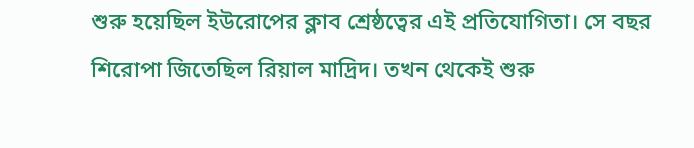শুরু হয়েছিল ইউরোপের ক্লাব শ্রেষ্ঠত্বের এই প্রতিযোগিতা। সে বছর শিরোপা জিতেছিল রিয়াল মাদ্রিদ। তখন থেকেই শুরু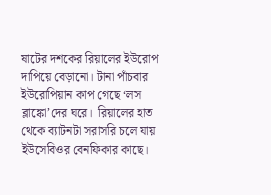ষাটের দশকের রিয়ালের ইউরোপ দাপিয়ে বেড়ানো। টানা পাঁচবার ইউরোপিয়ান কাপ গেছে ‘লস ব্লাঙ্কো’দের ঘরে।  রিয়ালের হাত থেকে ব্যাটনটা সরাসরি চলে যায় ইউসেবিওর বেনফিকার কাছে।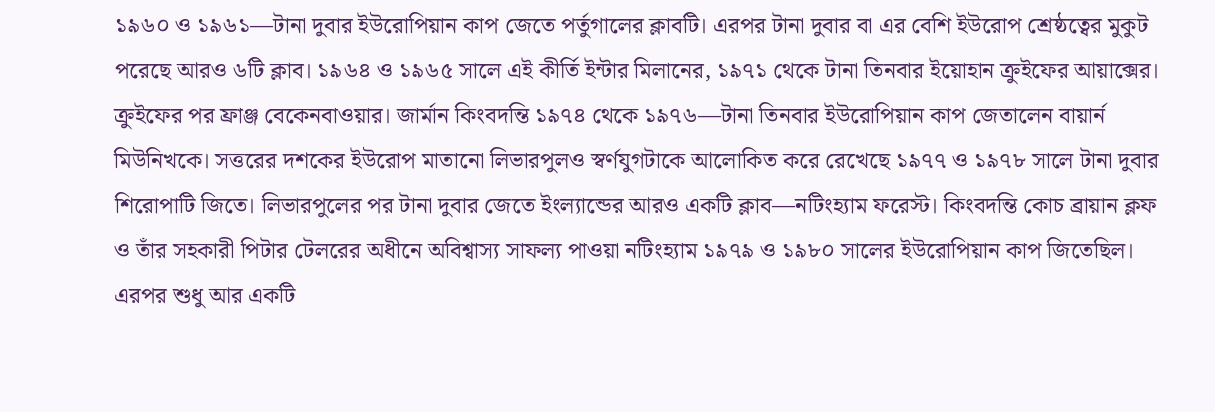১৯৬০ ও ১৯৬১—টানা দুবার ইউরোপিয়ান কাপ জেতে পর্তুগালের ক্লাবটি। এরপর টানা দুবার বা এর বেশি ইউরোপ শ্রেষ্ঠত্বের মুকুট পরেছে আরও ৬টি ক্লাব। ১৯৬৪ ও ১৯৬৫ সালে এই কীর্তি ইন্টার মিলানের, ১৯৭১ থেকে টানা তিনবার ইয়োহান ক্রুইফের আয়াক্সের।  ক্রুইফের পর ফ্রাঞ্জ বেকেনবাওয়ার। জার্মান কিংবদন্তি ১৯৭৪ থেকে ১৯৭৬—টানা তিনবার ইউরোপিয়ান কাপ জেতালেন বায়ার্ন মিউনিখকে। সত্তরের দশকের ইউরোপ মাতানো লিভারপুলও স্বর্ণযুগটাকে আলোকিত করে রেখেছে ১৯৭৭ ও ১৯৭৮ সালে টানা দুবার শিরোপাটি জিতে। লিভারপুলের পর টানা দুবার জেতে ইংল্যান্ডের আরও একটি ক্লাব—নটিংহ্যাম ফরেস্ট। কিংবদন্তি কোচ ব্রায়ান ক্লফ ও তাঁর সহকারী পিটার টেলরের অধীনে অবিশ্বাস্য সাফল্য পাওয়া নটিংহ্যাম ১৯৭৯ ও ১৯৮০ সালের ইউরোপিয়ান কাপ জিতেছিল। এরপর শুধু আর একটি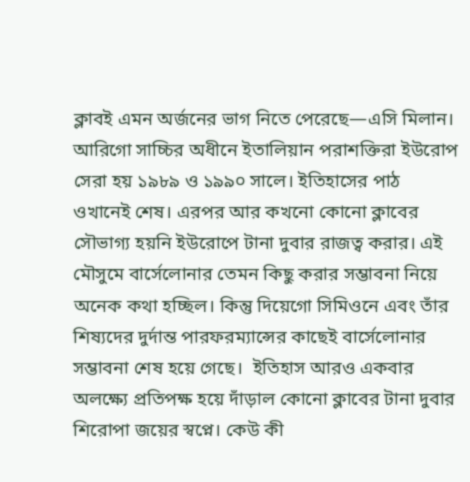ক্লাবই এমন অর্জনের ভাগ নিতে পেরেছে—এসি মিলান। আরিগো সাচ্চির অধীনে ইতালিয়ান পরাশক্তিরা ইউরোপ সেরা হয় ১৯৮৯ ও ১৯৯০ সালে। ইতিহাসের পাঠ ওখানেই শেষ। এরপর আর কখনো কোনো ক্লাবের সৌভাগ্য হয়নি ইউরোপে টানা দুবার রাজত্ব করার। এই মৌসুমে বার্সেলোনার তেমন কিছু করার সম্ভাবনা নিয়ে অনেক কথা হচ্ছিল। কিন্তু দিয়েগো সিমিওনে এবং তাঁর শিষ্যদের দুর্দান্ত পারফরম্যান্সের কাছেই বার্সেলোনার সম্ভাবনা শেষ হয়ে গেছে।  ইতিহাস আরও একবার অলক্ষ্যে প্রতিপক্ষ হয়ে দাঁড়াল কোনো ক্লাবের টানা দুবার শিরোপা জয়ের স্বপ্নে। কেউ কী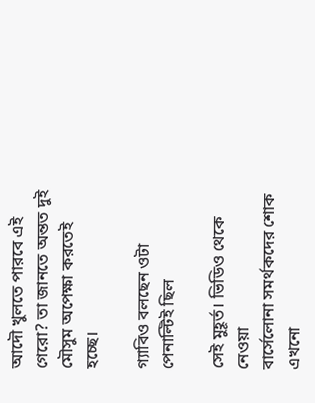আদৌ খুলতে পারবে এই গেরো? তা জানতে অন্তত দুই মৌসুম অপেক্ষা করতেই হচ্ছে।

গ্যাবিও বলছেন ওটা পেনাল্টিই ছিল

সেই মুহূর্ত। ভিডিও থেকে নেওয়া
বার্সেলোনা সমর্থকদের শোক এখনো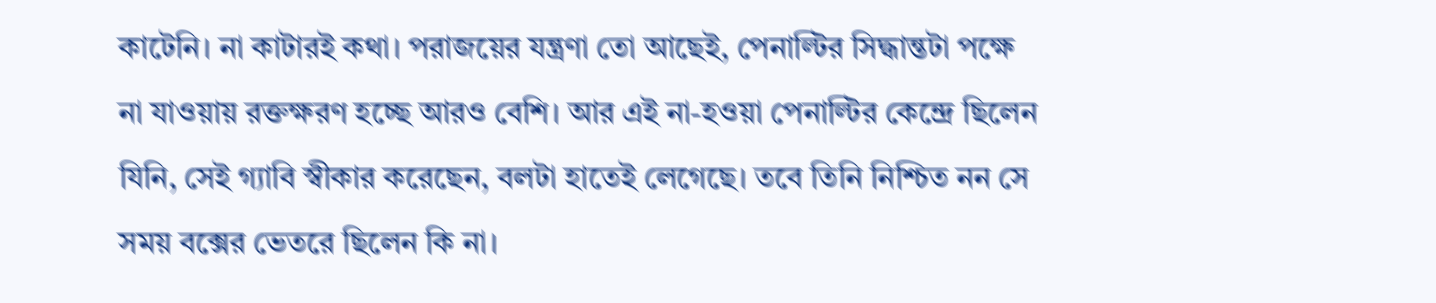কাটেনি। না কাটারই কথা। পরাজয়ের যন্ত্রণা তো আছেই, পেনাল্টির সিদ্ধান্তটা পক্ষে না যাওয়ায় রক্তক্ষরণ হচ্ছে আরও বেশি। আর এই না-হওয়া পেনাল্টির কেন্দ্রে ছিলেন যিনি, সেই গ্যাবি স্বীকার করেছেন, বলটা হাতেই লেগেছে। তবে তিনি নিশ্চিত নন সে সময় বক্সের ভেতরে ছিলেন কি না।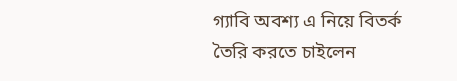গ্যাবি অবশ্য এ নিয়ে বিতর্ক তৈরি করতে চাইলেন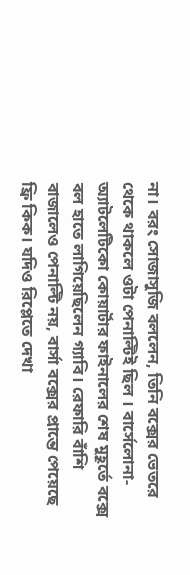না। বরং সোজাসুজি বললেন, তিনি বক্সের ভেতরে থেকে থাকলে ওটা পেনাল্টিই ছিল । বার্সেলোনা-অ্যাটলেটিকো কোয়ার্টার ফাইনালের শেষ মুহূর্তে বক্সে বল হাতে লাগিয়েছিলেন গ্যাবি। রেফারি বাঁশি বাজালেও পেনাল্টি নয়, বার্সা বক্সের প্রান্তে পেয়েছে ফ্রি কিক। যদিও রিপ্লেতে দেখা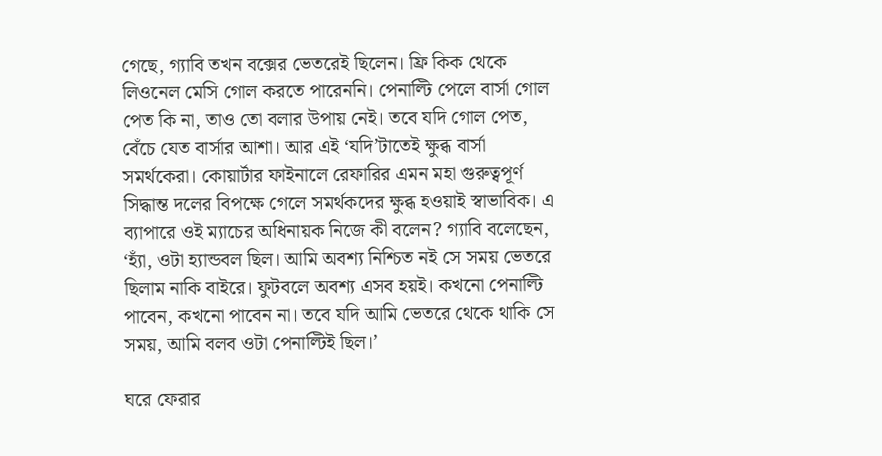গেছে, গ্যাবি তখন বক্সের ভেতরেই ছিলেন। ফ্রি কিক থেকে লিওনেল মেসি গোল করতে পারেননি। পেনাল্টি পেলে বার্সা গোল পেত কি না, তাও তো বলার উপায় নেই। তবে যদি গোল পেত, বেঁচে যেত বার্সার আশা। আর এই ‘যদি’টাতেই ক্ষুব্ধ বার্সা সমর্থকেরা। কোয়ার্টার ফাইনালে রেফারির এমন মহা গুরুত্বপূর্ণ সিদ্ধান্ত দলের বিপক্ষে গেলে সমর্থকদের ক্ষুব্ধ হওয়াই স্বাভাবিক। এ ব্যাপারে ওই ম্যাচের অধিনায়ক নিজে কী বলেন? গ্যাবি বলেছেন, ‘হ্যাঁ, ওটা হ্যান্ডবল ছিল। আমি অবশ্য নিশ্চিত নই সে সময় ভেতরে ছিলাম নাকি বাইরে। ফুটবলে অবশ্য এসব হয়ই। কখনো পেনাল্টি পাবেন, কখনো পাবেন না। তবে যদি আমি ভেতরে থেকে থাকি সে সময়, আমি বলব ওটা পেনাল্টিই ছিল।’

ঘরে ফেরার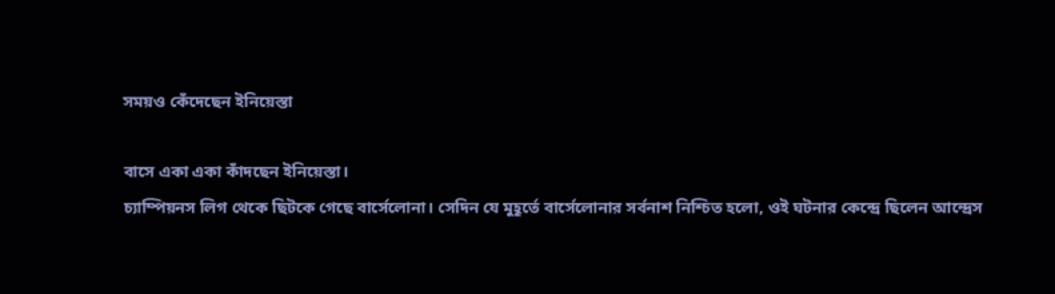সময়ও কেঁদেছেন ইনিয়েস্তা

বাসে একা একা কাঁদছেন ইনিয়েস্তা।
চ্যাম্পিয়নস লিগ থেকে ছিটকে গেছে বার্সেলোনা। সেদিন যে মুহূর্তে বার্সেলোনার সর্বনাশ নিশ্চিত হলো, ওই ঘটনার কেন্দ্রে ছিলেন আন্দ্রেস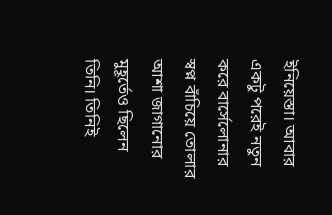ইনিয়েস্তা। আবার একটু পরেই নতুন করে বার্সেলোনার স্বপ্ন বাঁচিয়ে তোলার আশা জাগানোর মুহূর্তেও ছিলেন তিনি। তিনিই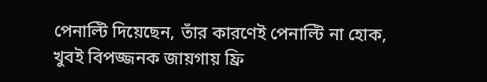পেনাল্টি দিয়েছেন, তাঁর কারণেই পেনাল্টি না হোক, খুবই বিপজ্জনক জায়গায় ফ্রি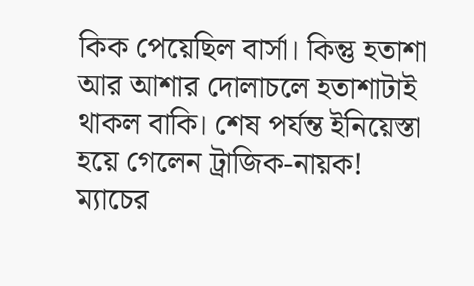কিক পেয়েছিল বার্সা। কিন্তু হতাশা আর আশার দোলাচলে হতাশাটাই থাকল বাকি। শেষ পর্যন্ত ইনিয়েস্তা হয়ে গেলেন ট্রাজিক-নায়ক! ম্যাচের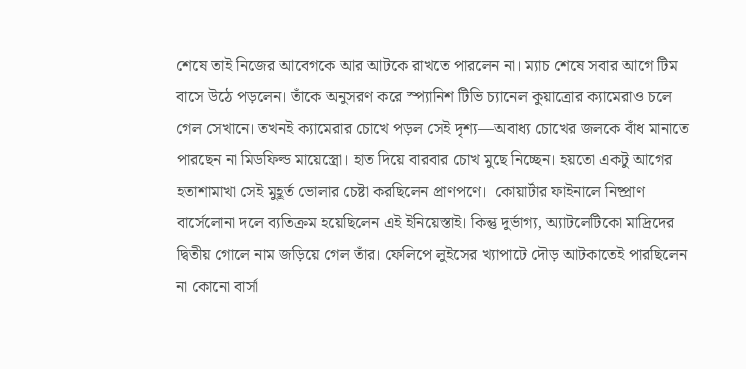শেষে তাই নিজের আবেগকে আর আটকে রাখতে পারলেন না। ম্যাচ শেষে সবার আগে টিম বাসে উঠে পড়লেন। তাঁকে অনুসরণ করে স্প্যানিশ টিভি চ্যানেল কুয়াত্রোর ক্যামেরাও চলে গেল সেখানে। তখনই ক্যামেরার চোখে পড়ল সেই দৃশ্য—অবাধ্য চোখের জলকে বাঁধ মানাতে পারছেন না মিডফিল্ড মায়েস্ত্রো। হাত দিয়ে বারবার চোখ মুছে নিচ্ছেন। হয়তো একটু আগের হতাশামাখা সেই মুহূর্ত ভোলার চেষ্টা করছিলেন প্রাণপণে।  কোয়ার্টার ফাইনালে নিষ্প্রাণ বার্সেলোনা দলে ব্যতিক্রম হয়েছিলেন এই ইনিয়েস্তাই। কিন্তু দুর্ভাগ্য, অ্যাটলেটিকো মাদ্রিদের দ্বিতীয় গোলে নাম জড়িয়ে গেল তাঁর। ফেলিপে লুইসের খ্যাপাটে দৌড় আটকাতেই পারছিলেন না কোনো বার্সা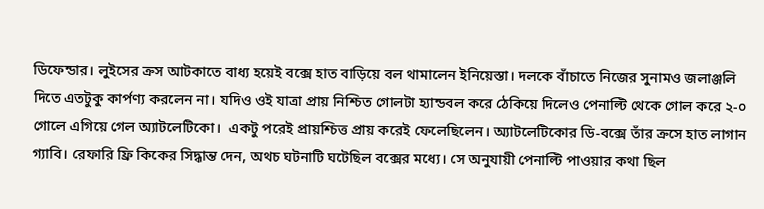ডিফেন্ডার। লুইসের ক্রস আটকাতে বাধ্য হয়েই বক্সে হাত বাড়িয়ে বল থামালেন ইনিয়েস্তা। দলকে বাঁচাতে নিজের সুনামও জলাঞ্জলি দিতে এতটুকু কার্পণ্য করলেন না। যদিও ওই যাত্রা প্রায় নিশ্চিত গোলটা হ্যান্ডবল করে ঠেকিয়ে দিলেও পেনাল্টি থেকে গোল করে ২-০ গোলে এগিয়ে গেল অ্যাটলেটিকো।  একটু পরেই প্রায়শ্চিত্ত প্রায় করেই ফেলেছিলেন। অ্যাটলেটিকোর ডি-বক্সে তাঁর ক্রসে হাত লাগান গ্যাবি। রেফারি ফ্রি কিকের সিদ্ধান্ত দেন, অথচ ঘটনাটি ঘটেছিল বক্সের মধ্যে। সে অনুযায়ী পেনাল্টি পাওয়ার কথা ছিল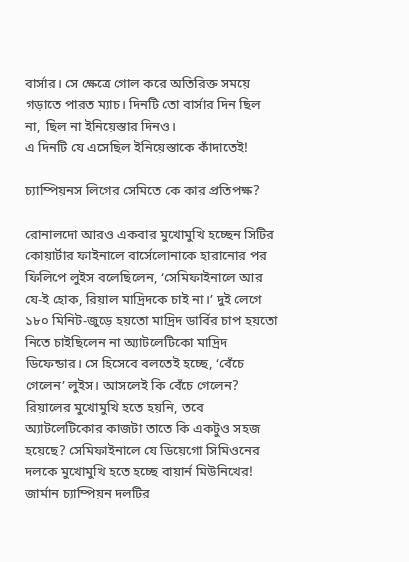বার্সার। সে ক্ষেত্রে গোল করে অতিরিক্ত সময়ে গড়াতে পারত ম্যাচ। দিনটি তো বার্সার দিন ছিল না, ছিল না ইনিয়েস্তার দিনও।
এ দিনটি যে এসেছিল ইনিয়েস্তাকে কাঁদাতেই!

চ্যাম্পিয়নস লিগের সেমিতে কে কার প্রতিপক্ষ?

রোনালদো আরও একবার মুখোমুখি হচ্ছেন সিটির
কোয়ার্টার ফাইনালে বার্সেলোনাকে হারানোর পর ফিলিপে লুইস বলেছিলেন, ‘সেমিফাইনালে আর যে-ই হোক, রিয়াল মাদ্রিদকে চাই না।’ দুই লেগে ১৮০ মিনিট-জুড়ে হয়তো মাদ্রিদ ডার্বির চাপ হয়তো নিতে চাইছিলেন না অ্যাটলেটিকো মাদ্রিদ ডিফেন্ডার। সে হিসেবে বলতেই হচ্ছে, ‘বেঁচে গেলেন’ লুইস। আসলেই কি বেঁচে গেলেন? রিয়ালের মুখোমুখি হতে হয়নি, তবে অ্যাটলেটিকোর কাজটা তাতে কি একটুও সহজ হয়েছে? সেমিফাইনালে যে ডিয়েগো সিমিওনের দলকে মুখোমুখি হতে হচ্ছে বায়ার্ন মিউনিখের! জার্মান চ্যাম্পিয়ন দলটির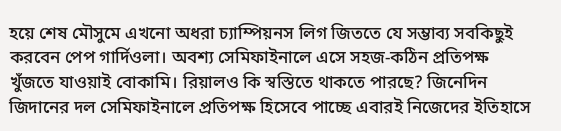হয়ে শেষ মৌসুমে এখনো অধরা চ্যাম্পিয়নস লিগ জিততে যে সম্ভাব্য সবকিছুই করবেন পেপ গার্দিওলা। অবশ্য সেমিফাইনালে এসে সহজ-কঠিন প্রতিপক্ষ খুঁজতে যাওয়াই বোকামি। রিয়ালও কি স্বস্তিতে থাকতে পারছে? জিনেদিন জিদানের দল সেমিফাইনালে প্রতিপক্ষ হিসেবে পাচ্ছে এবারই নিজেদের ইতিহাসে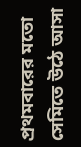প্রথমবারের মতো সেমিতে উঠে আসা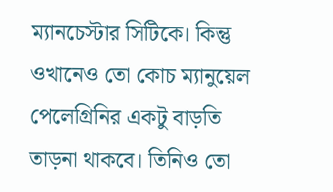ম্যানচেস্টার সিটিকে। কিন্তু ওখানেও তো কোচ ম্যানুয়েল পেলেগ্রিনির একটু বাড়তি তাড়না থাকবে। তিনিও তো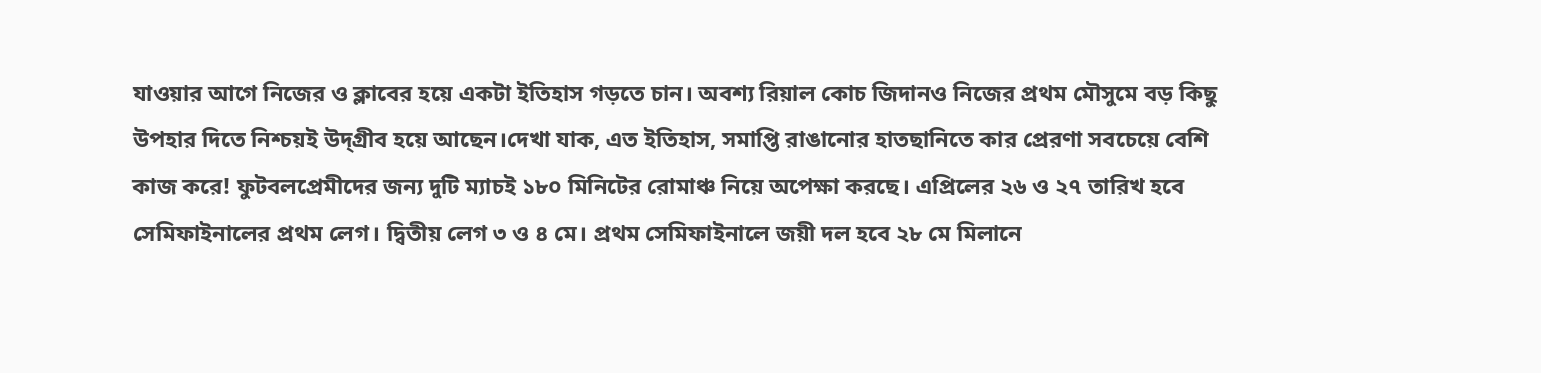যাওয়ার আগে নিজের ও ক্লাবের হয়ে একটা ইতিহাস গড়তে চান। অবশ্য রিয়াল কোচ জিদানও নিজের প্রথম মৌসুমে বড় কিছু উপহার দিতে নিশ্চয়ই উদ্‌গ্রীব হয়ে আছেন।দেখা যাক, এত ইতিহাস, সমাপ্তি রাঙানোর হাতছানিতে কার প্রেরণা সবচেয়ে বেশি কাজ করে! ফুটবলপ্রেমীদের জন্য দুটি ম্যাচই ১৮০ মিনিটের রোমাঞ্চ নিয়ে অপেক্ষা করছে। এপ্রিলের ২৬ ও ২৭ তারিখ হবে সেমিফাইনালের প্রথম লেগ। দ্বিতীয় লেগ ৩ ও ৪ মে। প্রথম সেমিফাইনালে জয়ী দল হবে ২৮ মে মিলানে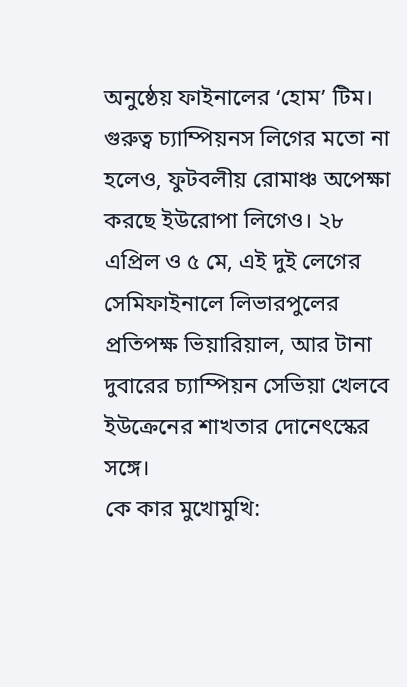অনুষ্ঠেয় ফাইনালের ‘হোম’ টিম। গুরুত্ব চ্যাম্পিয়নস লিগের মতো না হলেও, ফুটবলীয় রোমাঞ্চ অপেক্ষা করছে ইউরোপা লিগেও। ২৮ এপ্রিল ও ৫ মে, এই দুই লেগের সেমিফাইনালে লিভারপুলের প্রতিপক্ষ ভিয়ারিয়াল, আর টানা দুবারের চ্যাম্পিয়ন সেভিয়া খেলবে ইউক্রেনের শাখতার দোনেৎস্কের সঙ্গে।
কে কার মুখোমুখি: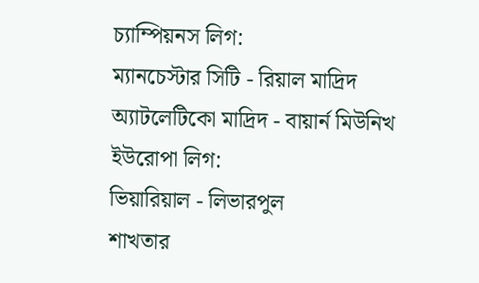চ্যাম্পিয়নস লিগ:
ম্যানচেস্টার সিটি - রিয়াল মাদ্রিদ
অ্যাটলেটিকো মাদ্রিদ - বায়ার্ন মিউনিখ
ইউরোপা লিগ:
ভিয়ারিয়াল - লিভারপুল
শাখতার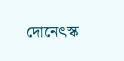দোনেৎস্ক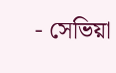- সেভিয়া